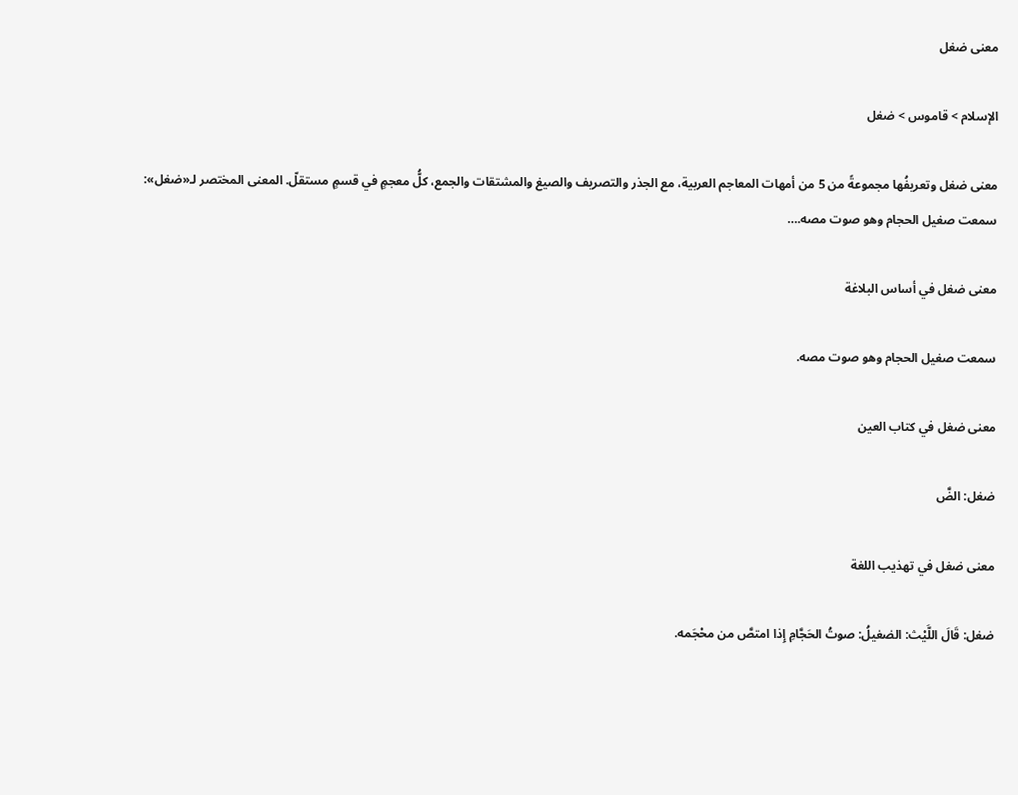معنى ضغل

الإسلام > قاموس > ضغل

معنى ضغل وتعريفُها مجموعةً من 5 من أمهات المعاجم العربية، مع الجذر والتصريف والصيغ والمشتقات والجمع، كلُّ معجمٍ في قسمٍ مستقلّ. المعنى المختصر لـ«ضغل»: سمعت صغيل الحجام وهو صوت مصه.…

معنى ضغل في أساس البلاغة

سمعت صغيل الحجام وهو صوت مصه.

معنى ضغل في كتاب العين

ضغل: الضَّ

معنى ضغل في تهذيب اللغة

ضغل: قَالَ اللَّيْث: الضغيلُ: صوتُ الحَجَّامِ إِذا امتصَّ من محْجَمه.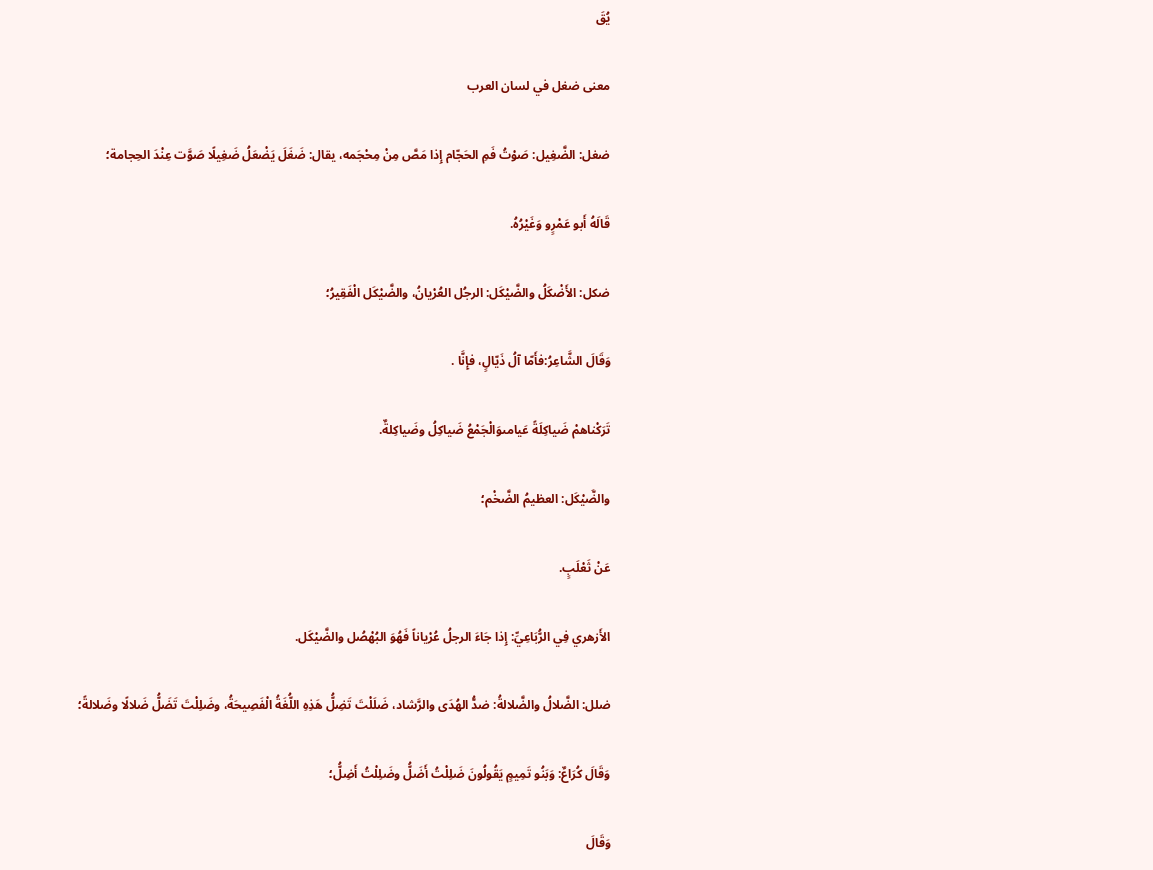يُقَ

معنى ضغل في لسان العرب

ضغل: الضَّغِيل: صَوْتُ فَمِ الحَجّام إِذا مَصَّ مِنْ مِحْجَمه، يقال: ضَغَلَ يَضْعَلُ ضَغِيلًا صَوَّت عِنْدَ الحِجامة؛

قَالَهُ أَبو عَمْرٍو وَغَيْرُهُ.

ضكل: الأَضْكَلُ والضَّيْكَل: الرجُل العُرْيانُ، والضَّيْكَل الْفَقِيرُ؛

وَقَالَ الشَّاعِرُ:فأَمّا آلُ ذَيّالٍ، فإِنَّا .

تَرَكْناهمْ ضَياكِلَةً عَيامىوَالْجَمْعُ ضَياكِلُ وضَياكِلةٌ.

والضَّيْكَل: العظيمُ الضَّخْم؛

عَنْ ثَعْلَبٍ.

الأَزهري فِي الرُّبَاعِيِّ: إِذا جَاءَ الرجلُ عُرْياناً فَهُوَ البُهْصُل والضَّيْكَل.

ضلل: الضَّلالُ والضَّلالةُ: ضدُّ الهُدَى والرَّشاد، ضَلَلْتَ تَضِلُّ هَذِهِ اللُّغَةُ الْفَصِيحَةُ، وضَلِلْتَ تَضَلُّ ضَلالًا وضَلالةً؛

وَقَالَ كُرَاعٌ: وَبَنُو تَمِيمٍ يَقُولُونَ ضَلِلْتُ أَضَلُّ وضَلِلْتُ أَضِلُّ؛

وَقَالَ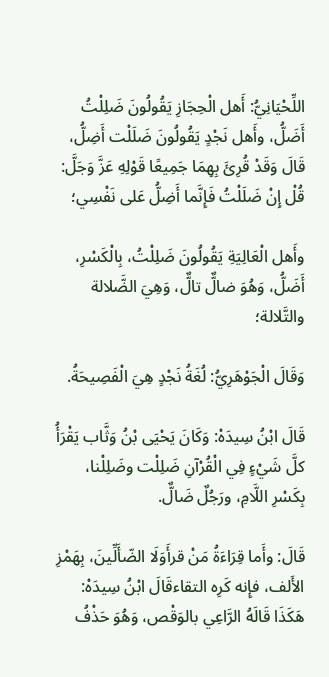اللِّحْيَانِيُّ: أَهل الْحِجَازِ يَقُولُونَ ضَلِلْتُ أَضَلُّ، وأَهل نَجْدٍ يَقُولُونَ ضَلَلْت أَضِلُّ، قَالَ وَقَدْ قُرِئَ بِهِمَا جَمِيعًا قَوْلِهِ عَزَّ وَجَلَّ: قُلْ إِنْ ضَلَلْتُ فَإِنَّما أَضِلُّ عَلى نَفْسِي؛

وأَهل الْعَالِيَةِ يَقُولُونَ ضَلِلْتُ، بِالْكَسْرِ، أَضَلُّ، وَهُوَ ضالٌّ تالٌّ، وَهِيَ الضَّلالة والتَّلالة؛

وَقَالَ الْجَوْهَرِيُّ: لُغَةُ نَجْدٍ هِيَ الْفَصِيحَةُ.

قَالَ ابْنُ سِيدَهْ: وَكَانَ يَحْيَى بْنُ وَثَّاب يَقْرَأُ كلَّ شَيْءٍ فِي الْقُرْآنِ ضَلِلْت وضَلِلْنا، بِكَسْرِ اللَّامِ، ورَجُلٌ ضَالٌّ.

قَالَ: وأَما قِرَاءَةُ مَنْ قرأَوَلَا الضّأَلِّينَ، بِهَمْزِ الأَلف، فإِنه كَرِه التقاءقَالَ ابْنُ سِيدَهْ: هَكَذَا قَالَهُ الرَّاعِي بالوَقْص، وَهُوَ حَذْفُ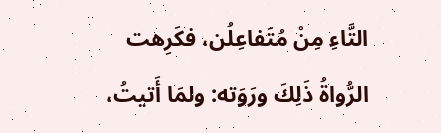التَّاءِ مِنْ مُتَفاعِلُن، فكَرِهت الرُّواةُ ذَلِكَ ورَوَته: ولمَا أَتيتُ،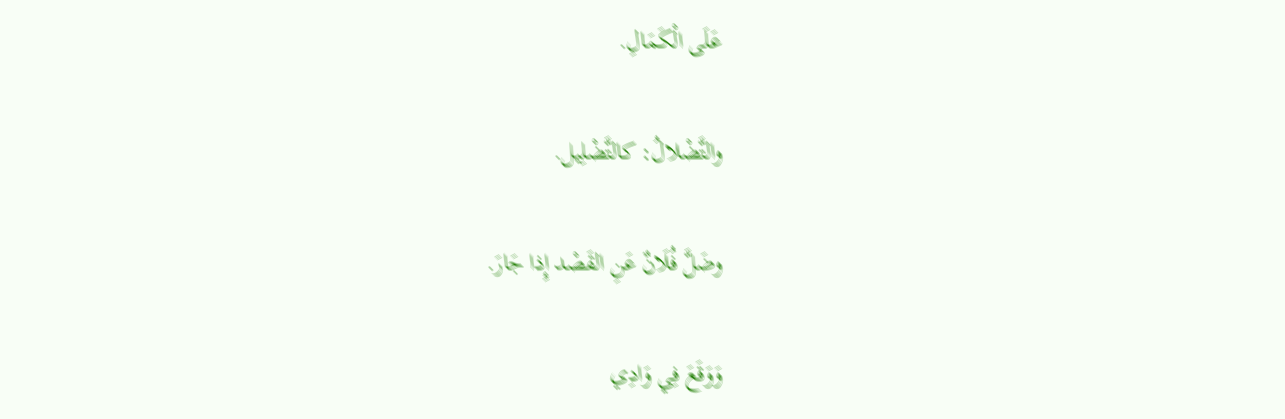عَلَى الْكَمَالِ.

والتَّضْلالُ: كالتَّضْلِيل.

وضَلَّ فُلَانٌ عَنِ القَصْد إِذا جَارَ.

وَوَقَعَ فِي وَادِي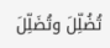تُضُلِّلَ وتُضَلِّلَ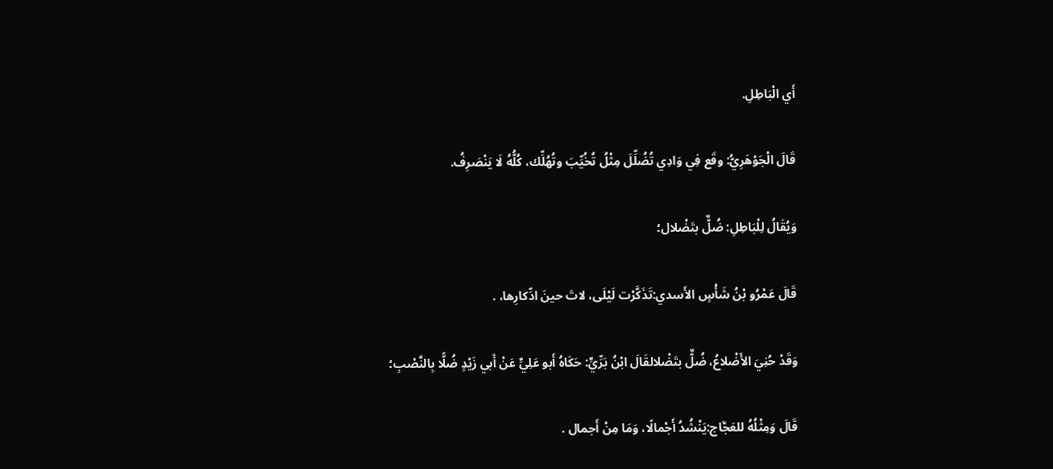أَي الْبَاطِلِ.

قَالَ الْجَوْهَرِيُّ: وقَع فِي وَادِي تُضُلِّلَ مِثْلُ تُخُيِّبَ وتُهُلِّك، كُلُّهُ لَا يَنْصَرِفُ.

وَيُقَالُ لِلْبَاطِلِ: ضُلٌّ بتَضْلال؛

قَالَ عَمْرُو بْنُ شَأْسٍ الأَسدي:تَذَكَّرْت لَيْلَى، لاتَ حينَ ادِّكارِها، .

وَقَدْ حُنِيَ الأَضْلاعُ، ضُلٌّ بتَضْلالقَالَ ابْنُ بَرِّيٍّ: حَكَاهُ أَبو عَلِيٍّ عَنْ أَبي زَيْدٍ ضُلًّا بِالنَّصْبِ؛

قَالَ وَمِثْلُهُ للعَجَّاج:يَنْشُدُ أَجْمالًا، وَمَا مِنْ أَجمال .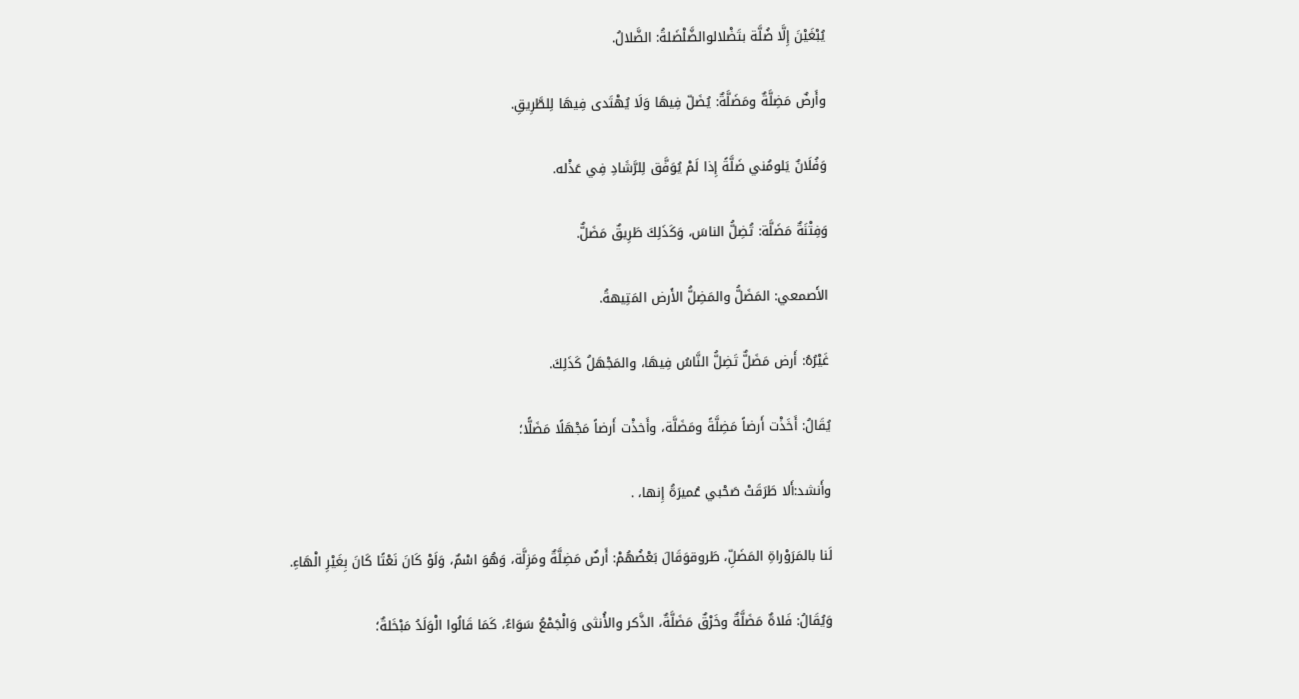يُبْغَيْنَ إِلَّا ضُلَّة بتَضْلالوالضَّلْضَلةُ: الضَّلالُ.

وأَرضٌ مَضِلَّةٌ ومَضَلَّةٌ: يُضَلّ فِيهَا وَلَا يُهْتَدى فِيهَا لِلطَّرِيقِ.

وَفُلَانٌ يَلومُني ضَلَّةً إِذا لَمْ يُوَفَّق لِلرَّشَادِ فِي عَذْله.

وَفِتْنَةٌ مَضَلَّة: تُضِلُّ الناسَ، وَكَذَلِكَ طَرِيقٌ مَضَلٌّ.

الأَصمعي: المَضَلُّ والمَضِلُّ الأَرض المَتِيهةُ.

غَيْرُهُ: أَرض مَضَلٌّ تَضِلُّ النَّاسُ فِيهَا، والمَجْهَلُ كَذَلِكَ.

يُقَالُ: أَخَذْت أَرضاً مَضِلَّةً ومَضَلَّة، وأَخذْت أَرضاً مَجْهَلًا مَضَلًّا؛

وأَنشد:أَلا طَرَقَتْ صَحْبي عُميرَةُ إِنها، .

لَنا بالمَرَوْراةِ المَضَلِّ، طَروقوَقَالَ بَعْضُهُمْ: أَرضٌ مَضِلَّةٌ ومَزِلَّة، وَهُوَ اسْمٌ، وَلَوْ كَانَ نَعْتًا كَانَ بِغَيْرِ الْهَاءِ.

وَيُقَالُ: فَلاةٌ مَضَلَّةٌ وخَرْقٌ مَضَلَّةٌ، الذَّكر والأُنثى وَالْجَمْعُ سَوَاءٌ، كَمَا قَالُوا الْوَلَدُ مَبْخَلةٌ؛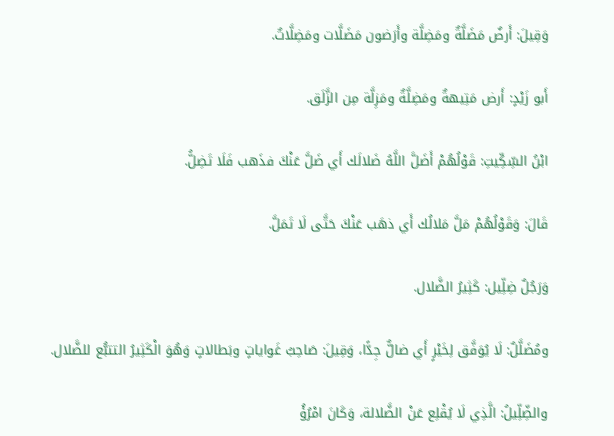وَقِيلَ: أَرضٌ مَضَلَّةٌ ومَضِلَّة وأَرَضون مَضَلَّات ومَضِلَّاتٌ.

أَبو زَيْدٍ: أَرض مَتِيهةٌ ومَضِلَّةٌ ومَزِلَّة مِن الزَّلَق.

ابْنُ السِّكِّيتِ: قَوْلُهُمْ أَضَلَّ اللَّهُ ضَلالَك أَي ضَلَّ عَنْكَ فذَهب فَلَا تَضِلُّ.

قَالَ: وَقَوْلُهُمْ مَلَّ مَلالُك أَي ذهَب عَنْكَ حَتَّى لَا تَمَلَّ.

وَرَجُلٌ ضِلِّيل: كَثِيرُ الضَّلال.

ومُضَلَّلٌ: لَا يُوَفَّق لِخَيْرٍ أَي ضالٌّ جِدًّا، وَقِيلَ: صَاحِبُ غَواياتٍ وبَطالاتٍ وَهُوَ الْكَثِيرُ التتبُّع للضَّلال.

والضِّلِّيلُ: الَّذِي لَا يُقْلِع عَنْ الضَّلالة، وَكَانَ امْرُؤُ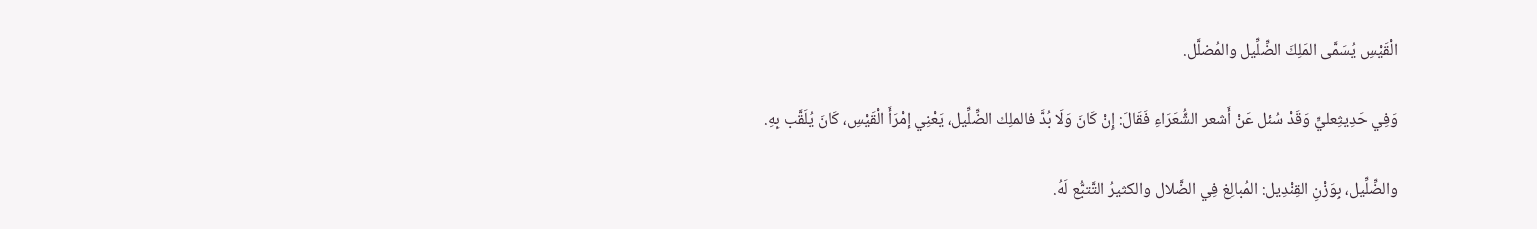الْقَيْسِ يُسَمَّى المَلِكَ الضِّلِّيل والمُضلَّل.

وَفِي حَدِيثِعليٍّ وَقَدْ سُئل عَنْ أَشعر الشُّعَرَاءِ فَقَالَ: إِنْ كَانَ وَلَا بُدَّ فالملِك الضِّلِّيل، يَعْنِي إمْرَأَ الْقَيْسِ، كَانَ يُلَقَّب بِهِ.

والضِّلِّيل، بِوَزْنِ القِنْدِيل: المُبالِغ فِي الضَّلال والكثيرُ التَّتبُّع لَهُ.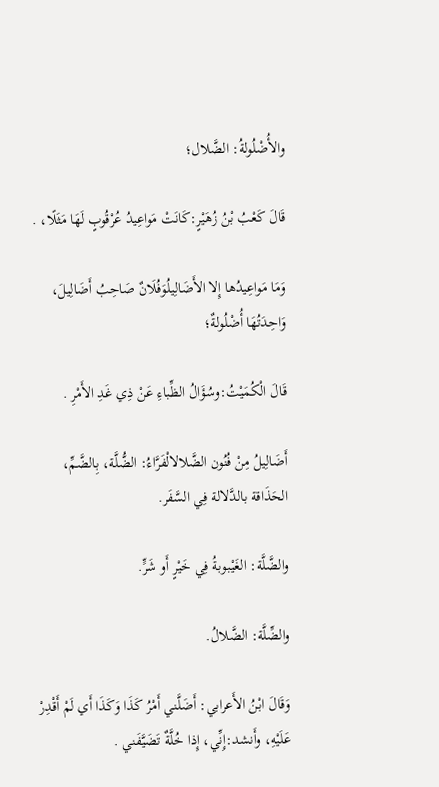والأُضْلُولةُ: الضَّلال؛

قَالَ كَعْبُ بْنُ زُهَيْرٍ:كَانَتْ مَواعِيدُ عُرْقُوبٍ لَهَا مَثَلًا، .

وَمَا مَواعِيدُها إِلا الأَضَالِيلُوَفُلَانٌ صَاحِبُ أَضَالِيلَ، وَاحِدَتُهَا أُضْلُولةٌ؛

قَالَ الْكُمَيْتُ:وسُؤَالُ الظِّباءِ عَنْ ذِي غَدِ الأَمْرِ .

أَضَالِيلُ مِنْ فُنُون الضَّلالالْفَرَّاءُ: الضُّلَّة، بِالضَّمِّ، الحَذَاقة بالدَّلالة فِي السَّفَر.

والضَّلَّة: الغَيْبوبةُ فِي خَيْرٍ أَو شَرٍّ.

والضِّلَّة: الضَّلالُ.

وَقَالَ ابْنُ الأَعرابي: أَضَلَّني أَمْرُ كَذَا وَكَذَا أَي لَمْ أَقْدِرْ عَلَيْهِ، وأَنشد:إِنِّي، إِذا خُلَّةٌ تَضَيَّفَني .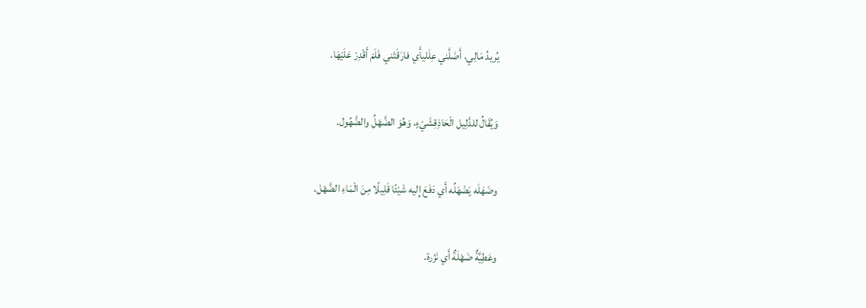يُريدُ مَالِي، أَضَلَّني عِلَليأَي فارَقَتْني فَلَمْ أَقْدِرْ عَلَيْهَا.

وَيُقَالُ للدَّلِيل الْحَاذِقِشَيْءٍ، وَهُوَ الضَّهْلُ والضَّهُول.

وضَهَلَه يَضْهَلُه أَي دَفَعَ إِليه شَيْئًا قَلِيلًا مِنَ الْمَاءِ الضَّهْل.

وعَطِيَّةٌ ضَهْلَةٌ أَي نَزْرة.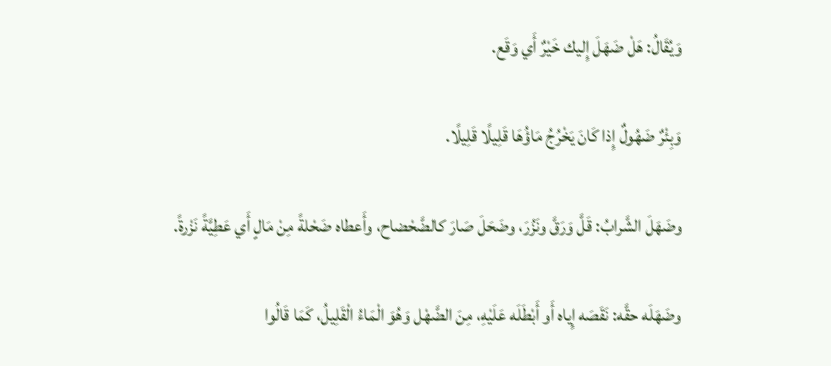وَيُقَالُ: هَلْ ضَهَلَ إِليك خَيْرٌ أَي وَقَع.

وَبِئْرٌ ضَهُولٌ إِذا كَانَ يَخْرُجُ مَاؤُهَا قَلِيلًا قَلِيلًا.

وضَهَلَ الشَّرابُ: قَلَّ وَرَقَّ ونَزُرَ، وضَحَلَ صَارَ كالضَّحْضاح، وأَعطاه ضَحْلةً مِنْ مَالٍ أَي عَطِيَّةً نَزْرةً.

وضَهَلَه حقَّه: نَقَصَه إِياه أَو أَبْطَلَه عَلَيْهِ، مِنَ الضَّهْل وَهُوَ الْمَاءُ الْقَلِيلُ، كَمَا قَالُوا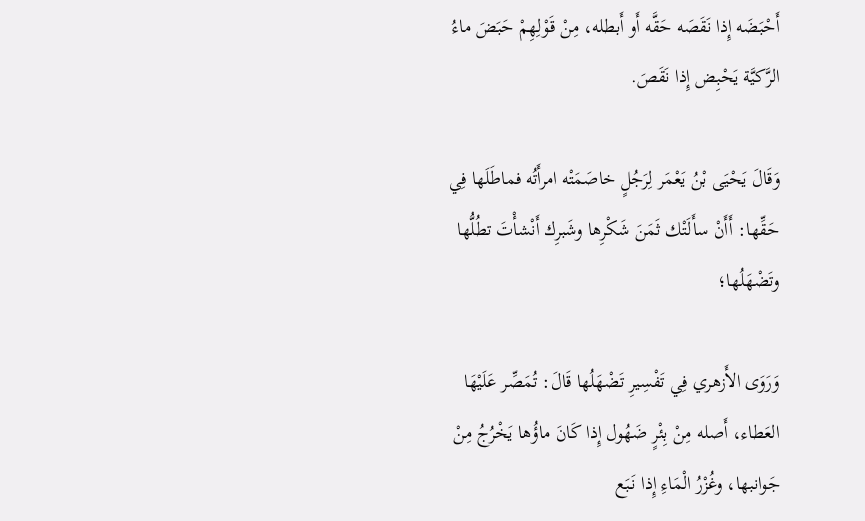أَحْبَضَه إِذا نَقَصَه حَقَّه أَو أَبطله، مِنْ قَوْلِهِمْ حَبَضَ ماءُ الرَّكيَّة يَحْبِض إِذا نَقَصَ.

وَقَالَ يَحْيَى بْنُ يَعْمَر لِرَجُلٍ خاصَمَتْه امرأَتُه فماطَلَها فِي حَقِّها: أَأَنْ سأَلَتْك ثَمَنَ شَكْرِها وشَبرِك أَنْشأْتَ تطُلُّها وتَضْهَلُها؛

وَرَوَى الأَزهري فِي تَفْسِيرِ تَضْهَلُها قَالَ: تُمَصِّر عَلَيْهَا العَطاء، أَصله مِنْ بِئْرٍ ضَهُول إِذا كَانَ ماؤُها يَخْرُجُ مِنْ جَوانبها، وغُزْرُ الْمَاءِ إِذا نَبَع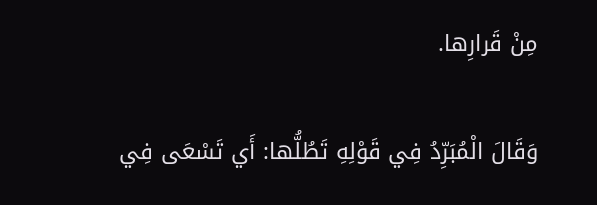مِنْ قَرارِها.

وَقَالَ الْمُبَرِّدُ فِي قَوْلِهِ تَطُلُّها: أَي تَسْعَى فِي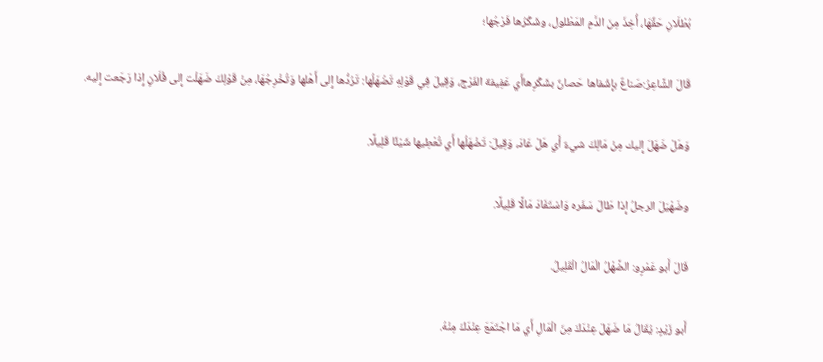بُطْلَانِ حَقِّهَا، أُخِذَ مِنَ الدَّمِ المَطْلول، وشَكْرُها فَرْجُها؛

قَالَ الشَّاعِرُ:صَناعٌ بإِشْفاها حَصانٌ بشَكْرِهاأَي عَفِيفة الفَرْج، وَقِيلَ فِي قَوْلِهِ تَضْهَلُها: تَرُدُّها إِلى أَهْلها وَتُخْرِجُهَا، مِنْ قَوْلِكَ ضَهَلْت إِلى فُلَانٍ إِذا رَجَعت إِليه.

وَهَلْ ضَهَلَ إِليك مِنْ مَالِكَ شيءٌ أَي هَلْ عَادَ، وَقِيلَ: تَضْهَلُها أَي تُعْطِيها شَيْئًا قَلِيلًا.

وضَهْيَلَ الرجلُ إِذا طَالَ سَفَره وَاسْتَفَادَ مَالًا قَلِيلًا.

قَالَ أَبو عَمْرٍو: الضَّهْلُ الْمَالُ الْقَلِيلُ.

أَبو زَيْدٍ: يُقَالُ مَا ضَهَلَ عِنْدَكَ مِنَ الْمَالِ أَي مَا اجْتَمَعَ عِنْدَكَ مِنْهُ.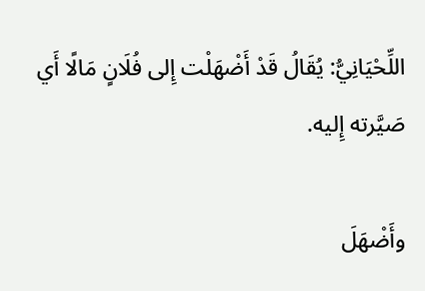اللِّحْيَانِيُّ: يُقَالُ قَدْ أَضْهَلْت إِلى فُلَانٍ مَالًا أَي صَيَّرته إِليه.

وأَضْهَلَ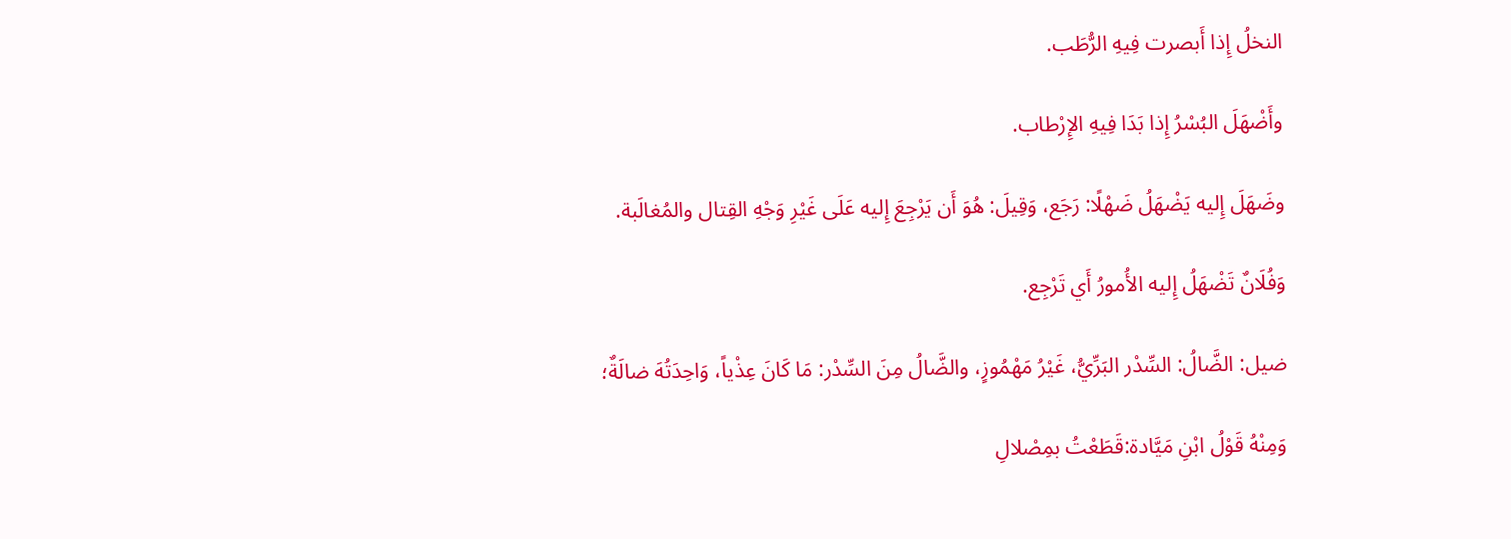النخلُ إِذا أَبصرت فِيهِ الرُّطَب.

وأَضْهَلَ البُسْرُ إِذا بَدَا فِيهِ الإِرْطاب.

وضَهَلَ إِليه يَضْهَلُ ضَهْلًا: رَجَع، وَقِيلَ: هُوَ أَن يَرْجِعَ إِليه عَلَى غَيْرِ وَجْهِ القِتال والمُغالَبة.

وَفُلَانٌ تَضْهَلُ إِليه الأُمورُ أَي تَرْجِع.

ضيل: الضَّالُ: السِّدْر البَرِّيُّ، غَيْرُ مَهْمُوزٍ، والضَّالُ مِنَ السِّدْر: مَا كَانَ عِذْياً، وَاحِدَتُهَ ضالَةٌ؛

وَمِنْهُ قَوْلُ ابْنِ مَيَّادة:قَطَعْتُ بمِصْلالِ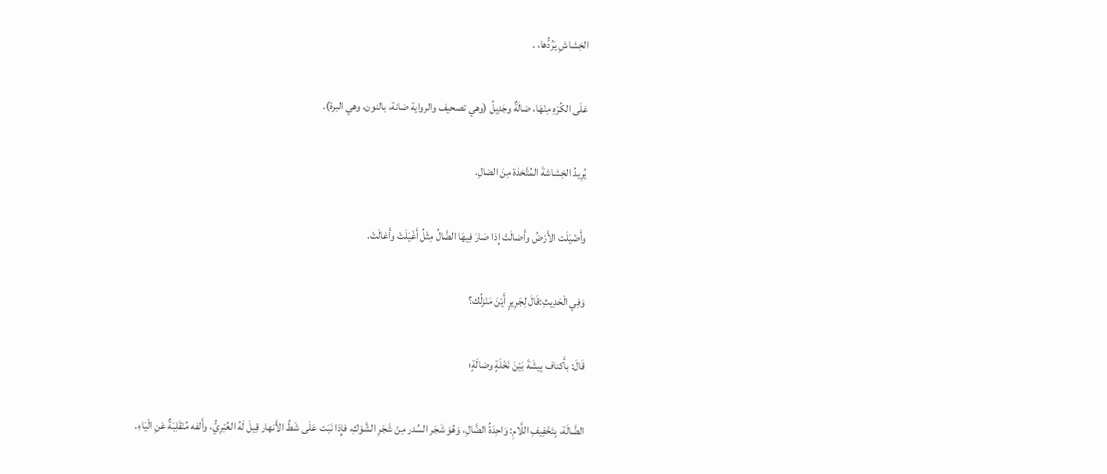الخِشاشِ يَرُدُّها، .

عَلَى الكُرْهِ مِنْهَا، ضالَةٌ وجَدِيلُ (وهي تصحيف والرواية ضانة، بالنون، وهي البرة).

يُرِيدُ الخِشاشةَ المُتَّخذة مِنَ الضالِ.

وأَضْيَلَت الأَرْضُ وأَضالَتْ إِذا صَارَ فِيهَا الضَّالُ مِثْلُ أَغْيَلَتْ وأَغالَتْ.

وَفِي الْحَدِيثِ:قَالَ لِجَرِيرٍ أَيْنَ مَنْزلُك؟

قَالَ: بأَكناف بِيشَةَ بَيْنَ نَخْلَةٍ وضالَةٍ؛

الضَّالَة، بِتَخْفِيفِ اللَّامِ: وَاحِدَةُ الضَّالِ، وَهُوَ شَجَر السِّدر مِنْ شَجَرِ الشَّوْكِ، فإِذا نَبَت عَلَى شَطِّ الأَنهار قِيلَ لَهُ العُبْرِيُّ، وأَلفه مُنْقَلِبَةٌ عَنِ الْيَاءِ.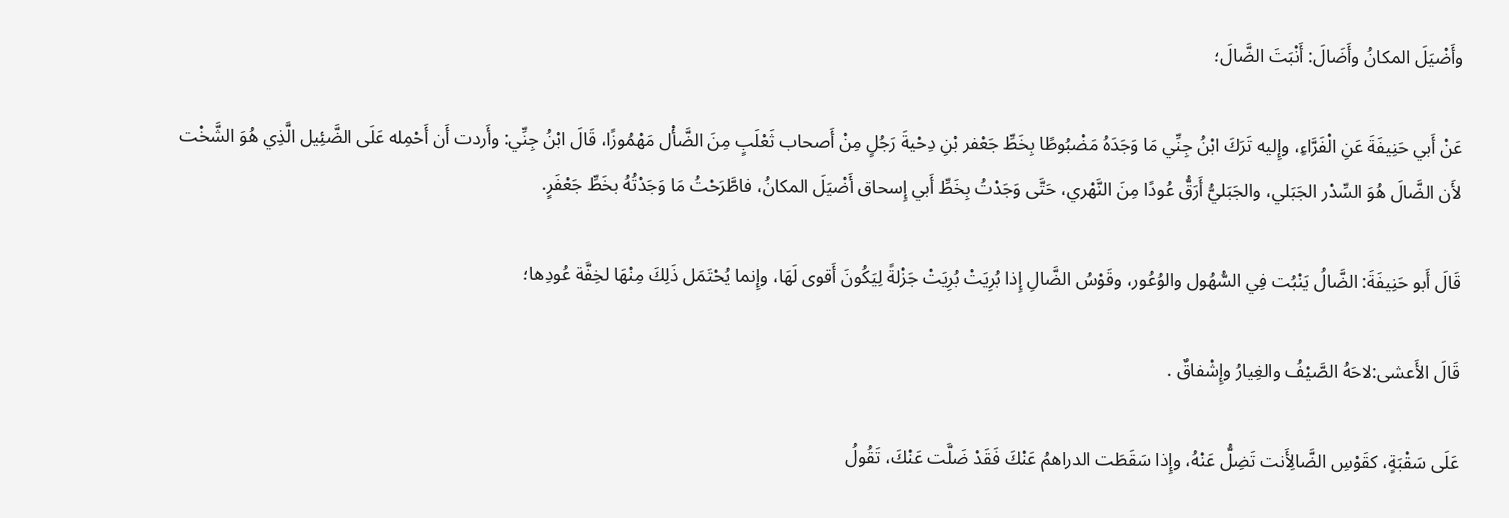وأَضْيَلَ المكانُ وأَضَالَ: أَنْبَتَ الضَّالَ؛

عَنْ أَبي حَنِيفَةَ عَنِ الْفَرَّاءِ، وإِليه تَرَكَ ابْنُ جِنِّي مَا وَجَدَهُ مَضْبُوطًا بِخَطِّ جَعْفر بْنِ دِحْيةَ رَجُلٍ مِنْ أَصحاب ثَعْلَبٍ مِنَ الضَّأْل مَهْمُوزًا، قَالَ ابْنُ جِنِّي: وأَردت أَن أَحْمِله عَلَى الضَّئِيل الَّذِي هُوَ الشَّخْت لأَن الضَّالَ هُوَ السِّدْر الجَبَلي، والجَبَليُّ أَرَقُّ عُودًا مِنَ النَّهْري، حَتَّى وَجَدْتُ بِخَطِّ أَبي إِسحاق أَضْيَلَ المكانُ، فاطَّرَحْتُ مَا وَجَدْتُهُ بخَطِّ جَعْفَرٍ.

قَالَ أَبو حَنِيفَةَ: الضَّالُ يَنْبُت فِي السُّهُول والوُعُور، وقَوْسُ الضَّالِ إِذا بُرِيَتْ بُرِيَتْ جَزْلةً لِيَكُونَ أَقوى لَهَا، وإِنما يُحْتَمَل ذَلِكَ مِنْهَا لخِفَّة عُودِها؛

قَالَ الأَعشى:لاحَهُ الصَّيْفُ والغِيارُ وإِشْفاقٌ .

عَلَى سَقْبَةٍ، كقَوْسِ الضَّالِأَنت تَضِلُّ عَنْهُ، وإِذا سَقَطَت الدراهمُ عَنْكَ فَقَدْ ضَلَّت عَنْكَ، تَقُولُ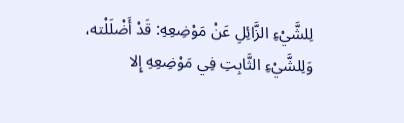لِلشَّيْءِ الزَّائِلِ عَنْ مَوْضِعِهِ: قَدْ أَضْلَلْته، وَلِلشَّيْءِ الثَّابِتِ فِي مَوْضِعِهِ إِلا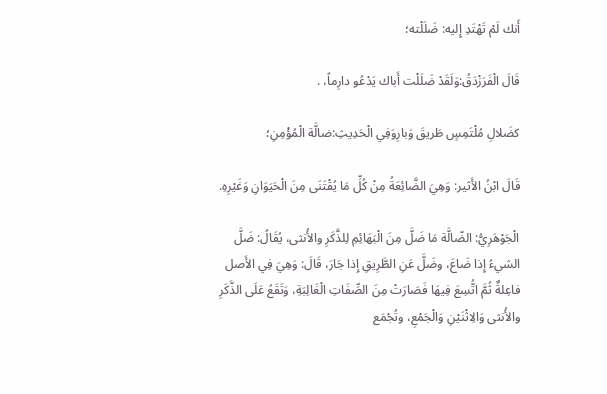أَنك لَمْ تَهْتَدِ إِليه: ضَلَلْته؛

قَالَ الْفَرَزْدَقُ:وَلَقَدْ ضَلَلْت أَباك يَدْعُو دارِماً، .

كضَلالِ مُلْتَمِسٍ طَريقَ وَبارِوَفِي الْحَدِيثِ:ضالَّة الْمُؤْمِنِ؛

قَالَ ابْنُ الأَثير: وَهِيَ الضَّائِعَةُ مِنْ كُلِّ مَا يُقْتَنَى مِنَ الْحَيَوَانِ وَغَيْرِهِ.

الْجَوْهَرِيُّ: الضّالَّة مَا ضَلَّ مِنَ الْبَهَائِمِ لِلذَّكَرِ والأُنثى، يُقَالُ: ضَلَّ الشيءُ إِذا ضَاعَ، وضَلَّ عَنِ الطَّرِيقِ إِذا جَارَ، قَالَ: وَهِيَ فِي الأَصل فاعِلةٌ ثُمَّ اتُّسِعَ فِيهَا فَصَارَتْ مِنَ الصِّفَاتِ الْغَالِبَةِ، وَتَقَعُ عَلَى الذَّكَرِ والأُنثى وَالِاثْنَيْنِ وَالْجَمْعِ، وتُجْمَع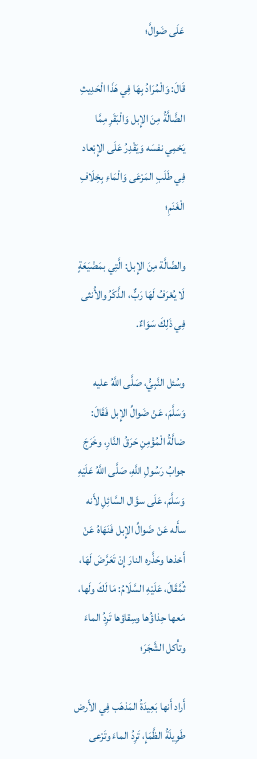عَلَى ضَوالَّ؛

قَالَ: وَالْمُرَادُ بِهَا فِي هَذَا الْحَدِيثِ الضَّالَّةُ مِنَ الإِبل وَالْبَقَرِ مِمَّا يَحْمِي نفسَه وَيَقْدِرُ عَلَى الإِبْعاد فِي طَلَبِ المَرْعَى وَالْمَاءِ بِخِلَافِ الْغَنَمِ؛

والضّالَّة مِنَ الإِبل: الَّتِي بمَضْيَعَةٍ لَا يُعْرَفُ لَهَا رَبٌّ، الذَّكَرُ والأُنثى فِي ذَلِكَ سَوَاءٌ.

وسُئل النَّبِيُّ، صَلَّى اللَّهُ عليه وَسَلَّمَ، عَنْ ضَوالِّ الإِبل فَقَالَ: ضالَّةُ الْمُؤْمِنِ حَرَقُ النَّارِ، وخَرَجَ جوابُ رَسُولِ اللَّهِ، صَلَّى اللَّهُ عَلَيْهِ وَسَلَّمَ، عَلَى سؤَال السَّائِلِ لأَنه سأَله عَنْ ضَوالِّ الإِبل فَنَهَاهُ عَنْ أَخذها وحَذَّره النارَ إِنْ تَعَرَّضَ لَهَا، ثُمَّقَالَ، عَلَيْهِ السَّلَامُ: مَا لَكَ ولَها، مَعها حِذاؤُها وسِقاؤها تَرِدُ الماءَ وتأْكل الشَّجَرَ؛

أَراد أَنها بَعِيدَةُ المَذهَب فِي الأَرض طَوِيلَةُ الظَّمَإِ، تَرِدُ الماءَ وتَرْعى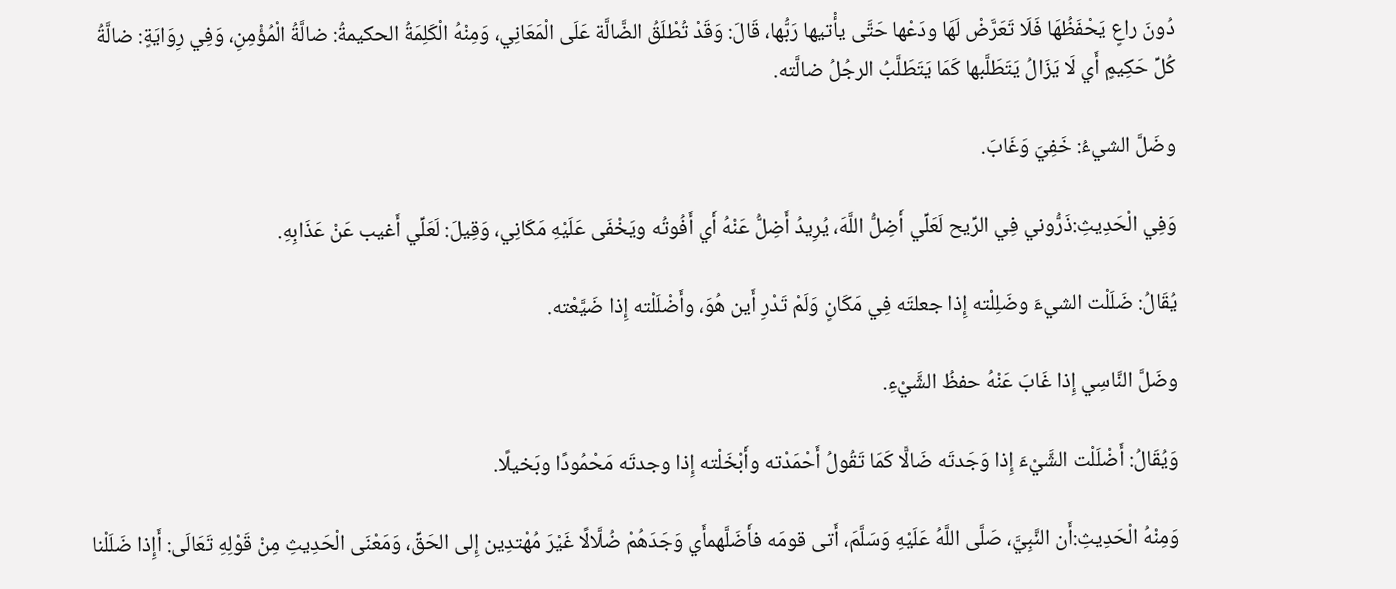دُونَ راعٍ يَحْفَظُهَا فَلَا تَعَرَّضْ لَهَا ودَعْها حَتَّى يأْتيها رَبُّها، قَالَ: وَقَدْ تُطْلَقُ الضَّالَّة عَلَى الْمَعَانِي، وَمِنْهُ الْكَلِمَةُ الحكيمةُ: ضالَّةُ الْمُؤْمِنِ، وَفِي رِوَايَةٍ: ضالَّةُ كُلِّ حَكِيمٍ أَي لَا يَزَالُ يَتَطَلَّبها كَمَا يَتَطَلَّبُ الرجُلُ ضالَّته.

وضَلَّ الشيءُ: خَفِيَ وَغَابَ.

وَفِي الْحَدِيثِ:ذَرُّوني فِي الرِّيح لَعَلِّي أَضِلُّ اللَّهَ، يُرِيدُ أَضِلُّ عَنْهُ أَي أَفُوتُه ويَخْفَى عَلَيْهِ مَكَانِي، وَقِيلَ: لَعَلِّي أَغيب عَنْ عَذَابِهِ.

يُقَالُ: ضَلَلْت الشيءَ وضَلِلْته إِذا جعلتَه فِي مَكَانٍ وَلَمْ تَدْرِ أَين هُوَ، وأَضْلَلْته إِذا ضَيَّعْته.

وضَلَّ النَّاسِي إِذا غَابَ عَنْهُ حفظُ الشَّيْءِ.

وَيُقَالُ: أَضْلَلْت الشَّيْءَ إِذا وَجَدتَه ضَالًّا كَمَا تَقُولُ أَحْمَدْته وأَبْخَلْته إِذا وجدتَه مَحْمُودًا وبَخيلًا.

وَمِنْهُ الْحَدِيثِ:أَن النَّبِيَّ، صَلَّى اللَّهُ عَلَيْهِ وَسَلَّمَ، أَتى قومَه فأَضَلَّهمأَي وَجَدَهُمْ ضُلَّالًا غَيْرَ مُهْتدِين إِلى الحَقِّ، وَمَعْنَى الْحَدِيثِ مِنْ قَوْلِهِ تَعَالَى: أَإِذا ضَلَلْنا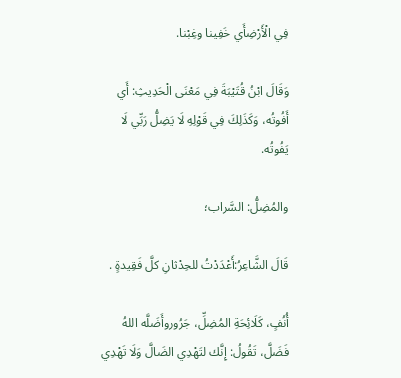فِي الْأَرْضِأَي خَفِينا وغِبْنا.

وَقَالَ ابْنُ قُتَيْبَةَ فِي مَعْنَى الْحَدِيثِ: أَي أَفُوتُه، وَكَذَلِكَ فِي قَوْلِهِ لَا يَضِلُّ رَبِّي لَا يَفُوتُه.

والمُضِلُّ: السَّراب؛

قَالَ الشَّاعِرُ:أَعْدَدْتُ للحِدْثانِ كلَّ فَقِيدةٍ .

أُنُفٍ، كَلَائِحَةِ المُضِلِّ، جَرُوروأَضَلَّه اللهُ فَضَلَّ، تَقُولُ: إِنَّك لتَهْدِي الضَالَّ وَلَا تَهْدِي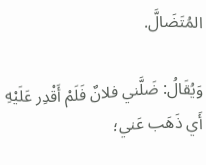المُتَضَالَّ.

وَيُقَالُ: ضَلَّني فلانٌ فَلَمْ أَقْدِر عَلَيْهِ أَي ذَهَب عَني؛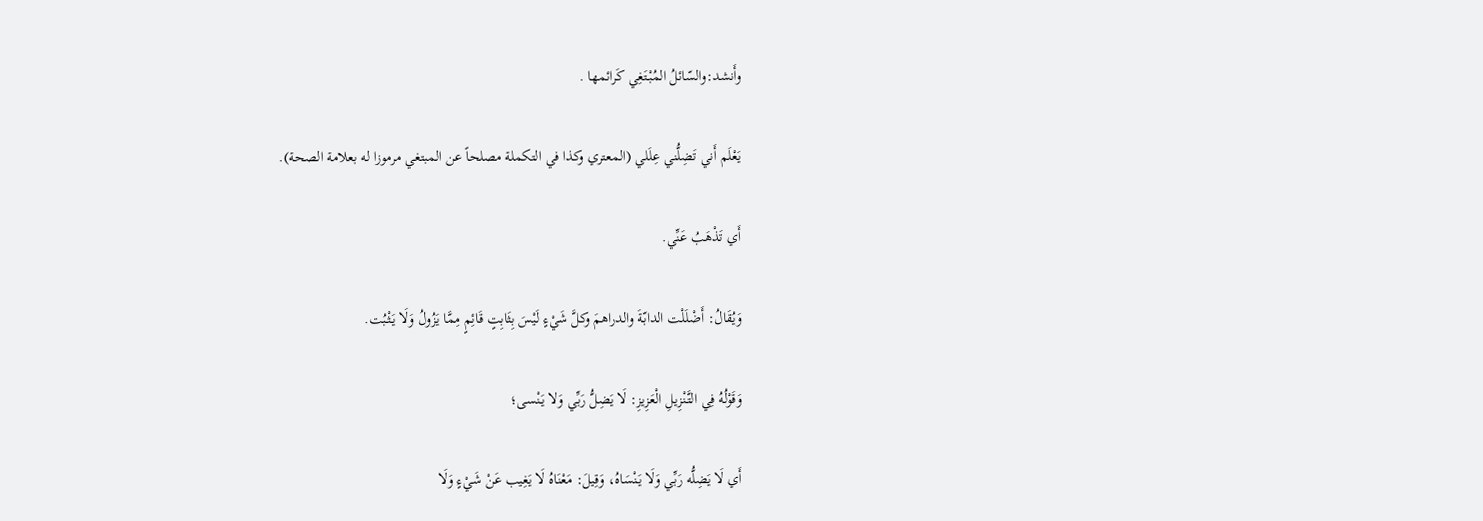وأَنشد:والسّائلُ المُبْتَغِي كَرائمها .

يَعْلَم أَني تَضِلُّني عِلَلي (المعتري وكذا في التكملة مصلحاً عن المبتغي مرموزا له بعلامة الصحة).

أَي تَذْهَبُ عَنِّي.

وَيُقَالُ: أَضْلَلْت الدابّةَ والدراهمَ وكلَّ شَيْءٍ لَيْسَ بِثَابِتٍ قَائِمٍ مِمَّا يَزُولُ وَلَا يَثْبُت.

وَقَوْلُهُ فِي التَّنْزِيلِ الْعَزِيزِ: لَا يَضِلُّ رَبِّي وَلا يَنْسى؛

أَي لَا يَضِلُّه رَبِّي وَلَا يَنْسَاهُ، وَقِيلَ: مَعْنَاهُ لَا يَغِيب عَنْ شَيْءٍ وَلَا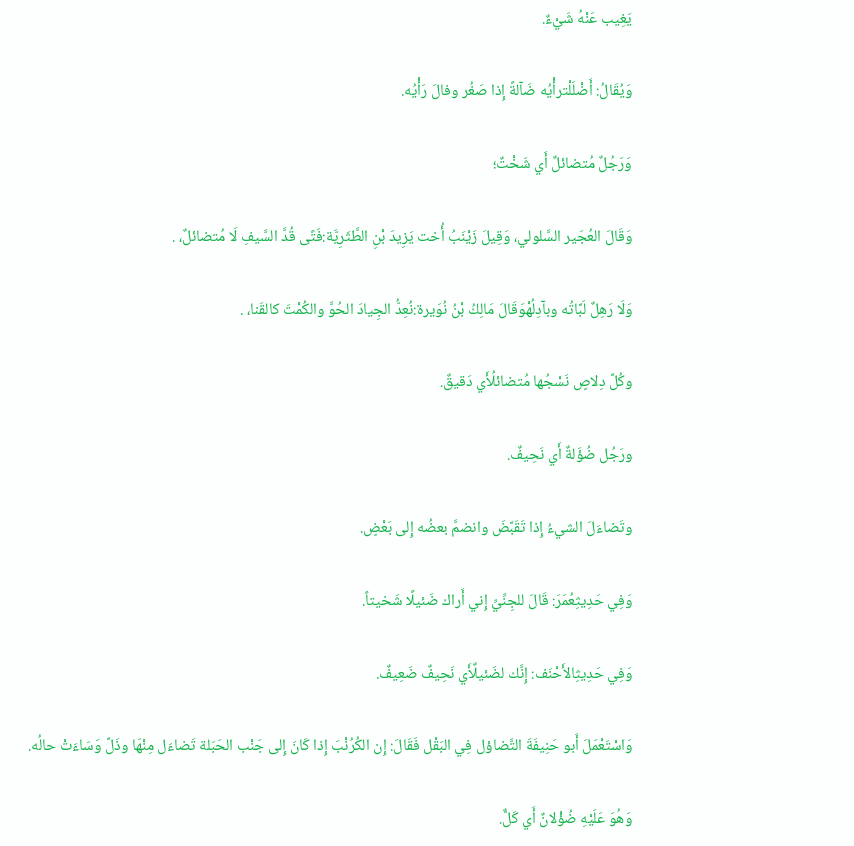يَغِيب عَنْهُ شَيْءٌ.

وَيُقَالُ: أَضْلَلْترأْيُه ضَآلةً إِذا صَغُر وفالَ رَأْيُه.

وَرَجُلٌ مُتضائلٌ أَي شَخْتٌ؛

وَقَالَ العُجَير السَّلولي، وَقِيلَ زَيْنَبُ أُخت يَزِيدَ بْنِ الطَّثَرِيَّة:فَتًى قُدَّ السَّيفِ لَا مُتضائلٌ، .

وَلَا رَهِلٌ لَبَّاتُه وبآدِلُهْوَقَالَ مَالِكُ بْنُ نُوَيرة:نُعِدُّ الجِيادَ الحُوَّ والكُمْتَ كالقَنا، .

وكُلَّ دِلاصٍ نَسْجُها مُتضائلُأَي دَقيقٌ.

ورَجُل ضُؤَلةٌ أَي نَحِيفٌ.

وتَضاءَلَ الشيءُ إِذا تَقَبَّضَ وانضمَّ بعضُه إِلى بَعْضٍ.

وَفِي حَدِيثِعُمَرَ: قَالَ للجِنِّيِّ إِني أَراك ضَئيلًا شَخيتاً.

وَفِي حَدِيثِالأَحْنَف: إِنَّك لضَئيلٌأَي نَحِيفٌ ضَعِيفٌ.

وَاسْتَعْمَلَ أَبو حَنِيفَةَ التَّضاؤل فِي البَقْل فَقَالَ: إِن الكُرُنْبَ إِذا كَانَ إِلى جَنْب الحَبَلة تَضاءَل مِنْهَا وذَلَّ وَسَاءَتْ حالُه.

وَهُوَ عَلَيْهِ ضُؤْلانٌ أَي كَلٌّ.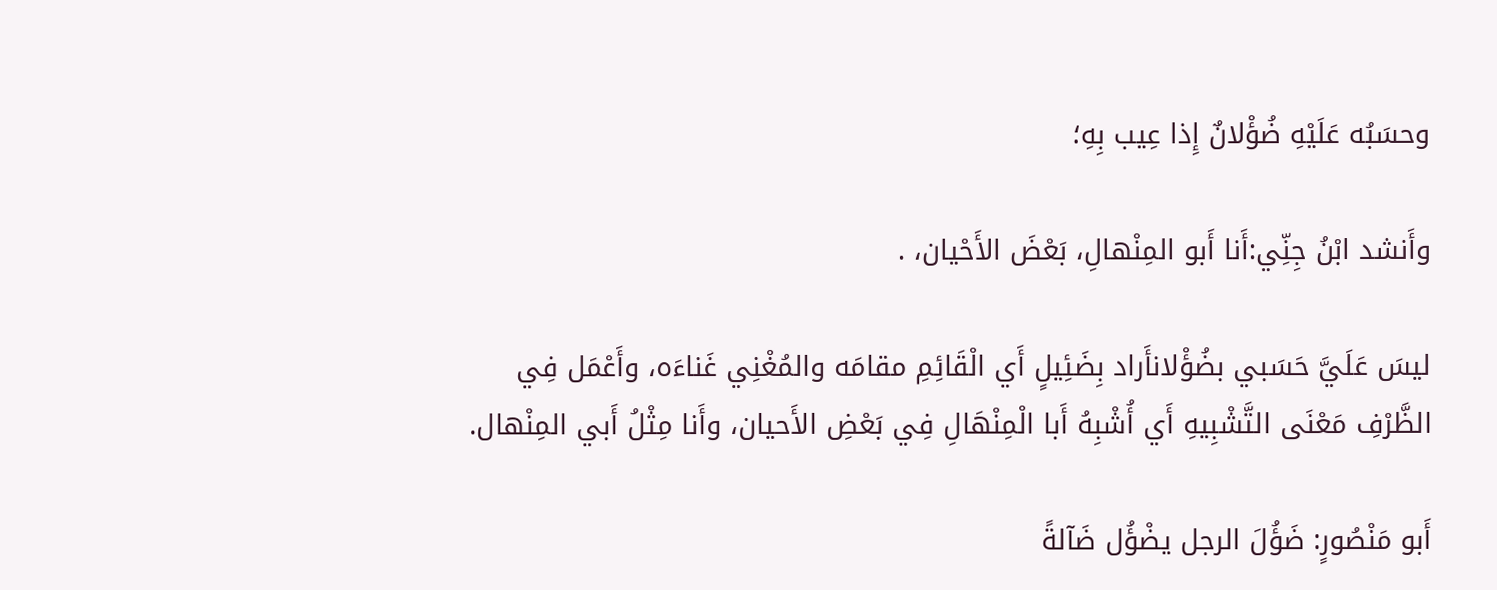وحسَبُه عَلَيْهِ ضُؤْلانٌ إِذا عِيب بِهِ؛

وأَنشد ابْنُ جِنِّي:أَنا أَبو المِنْهالِ، بَعْضَ الأَحْيان، .

ليسَ عَلَيَّ حَسَبي بضُؤْلانأَراد بِضَئِيلٍ أَي الْقَائِمِ مقامَه والمُغْنِي غَناءَه، وأَعْمَل فِي الظَّرْفِ مَعْنَى التَّشْبِيهِ أَي أُشْبِهُ أَبا الْمِنْهَالِ فِي بَعْضِ الأَحيان، وأَنا مِثْلُ أَبي المِنْهال.

أَبو مَنْصُورٍ: ضَؤُلَ الرجل يضْؤُل ضَآلةً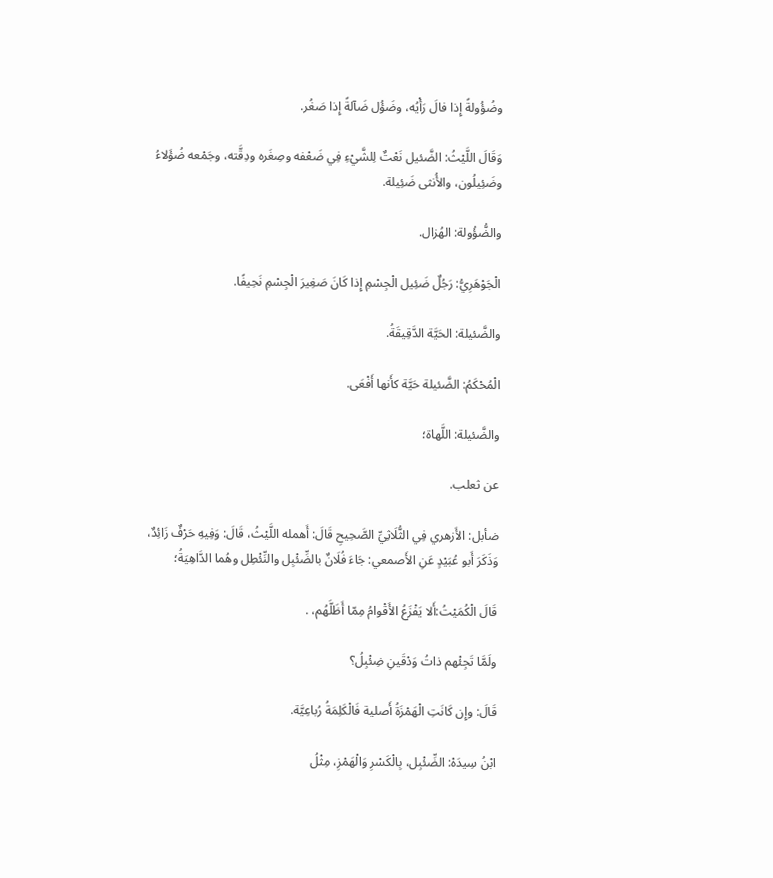وضُؤُولةً إِذا فالَ رَأْيُه، وضَؤُل ضَآلةً إِذا صَغُر.

وَقَالَ اللَّيْثُ: الضَّئيل نَعْتٌ لِلشَّيْءِ فِي ضَعْفه وصِغَره ودِقَّته، وجَمْعه ضُؤَلاءُ وضَئِيلُون، والأُنثى ضَئِيلة.

والضُّؤُولة: الهُزال.

الْجَوْهَرِيُّ: رَجُلٌ ضَئِيل الْجِسْمِ إِذا كَانَ صَغِيرَ الْجِسْمِ نَحِيفًا.

والضَّئيلة: الحَيَّة الدَّقِيقَةُ.

الْمُحْكَمُ: الضَّئيلة حَيَّة كأَنها أَفْعَى.

والضَّئيلة: اللَّهاة؛

عن ثعلب.

ضأبل: الأَزهري فِي الثُّلَاثِيِّ الصَّحِيحِ قَالَ: أَهمله اللَّيْثُ، قَالَ: وَفِيهِ حَرْفٌ زَائِدٌ، وَذَكَرَ أَبو عُبَيْدٍ عَنِ الأَصمعي: جَاءَ فُلَانٌ بالضِّئْبِل والنِّئْطِل وهُما الدَّاهِيَةُ؛

قَالَ الْكُمَيْتُ:أَلا يَفْزَعُ الأَقْوامُ مِمّا أَظَلَّهُم، .

ولَمَّا تَجِئْهم ذاتُ وَدْقَينِ ضِئْبِلُ؟

قَالَ: وإِن كَانَتِ الْهَمْزَةُ أَصلية فَالْكَلِمَةُ رُباعِيَّة.

ابْنُ سِيدَهْ: الضِّئْبِل، بِالْكَسْرِ وَالْهَمْزِ، مِثْلُ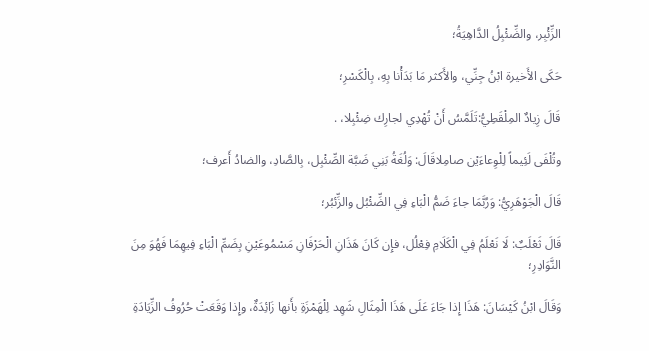الزِّئْبِر، والضِّئْبِلُ الدَّاهِيَةُ؛

حَكَى الأَخيرة ابْنُ جِنِّي، والأَكثر مَا بَدَأْنا بِهِ، بِالْكَسْرِ؛

قَالَ زِيادٌ المِلْقَطِيُّ:تَلَمَّسُ أَنْ تُهْدِي لجارِك ضِئْبِلا، .

وتُلْفَى لَئِيماً لِلْوِعاءَيْن صامِلاقَالَ: وَلُغَةُ بَنِي ضَبَّة الصِّئْبِل، بِالصَّادِ، والضادُ أَعرف؛

قَالَ الْجَوْهَرِيُّ: وَرُبَّمَا جاءَ ضَمُّ الْبَاءِ فِي الضِّئْبُل والزِّئبُر؛

قَالَ ثَعْلَبٌ: لَا نَعْلَمُ فِي الْكَلَامِ فِعْلُل، فإِن كَانَ هَذَانِ الْحَرْفَانِ مَسْمُوعَيْنِ بِضَمِّ الْبَاءِ فِيهِمَا فَهُوَ مِنَ النَّوَادِرِ؛

وَقَالَ ابْنُ كَيْسَانَ: هَذَا إِذا جَاءَ عَلَى هَذَا الْمِثَالِ شَهِد لِلْهَمْزَةِ بأَنها زَائِدَةٌ، وإِذا وَقَعَتْ حُرُوفُ الزِّيَادَةِ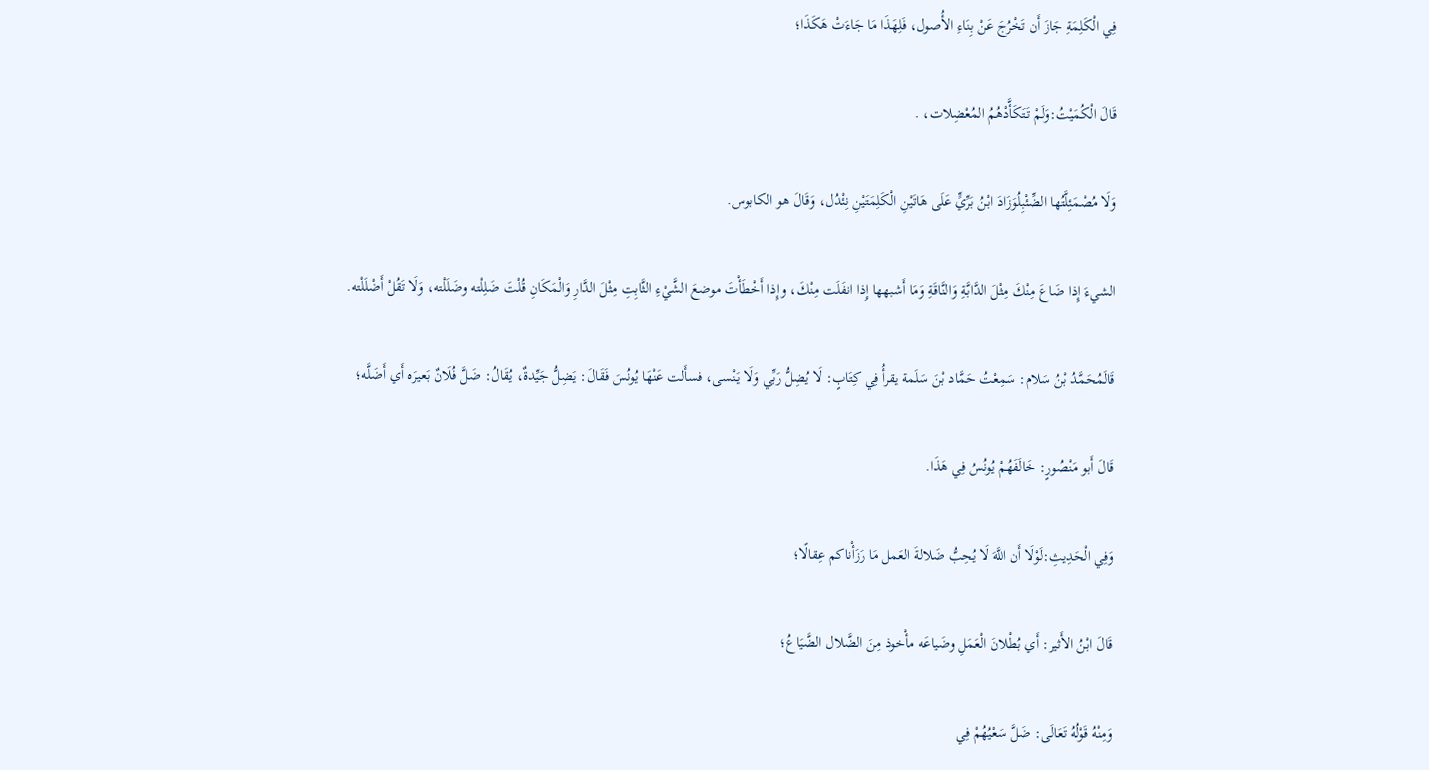فِي الْكَلِمَةِ جَازَ أَن تَخْرُجَ عَنْ بِنَاءِ الأُصول، فَلِهَذَا مَا جَاءَتْ هَكَذَا؛

قَالَ الْكُمَيْتُ:وَلَمْ تَتَكَأَّدْهُمُ المُعْضِلات، .

وَلَا مُصْمَئِلَّتُها الضِّئْبِلُوَزَادَ ابْنُ بَرِّيٍّ عَلَى هَاتَيْنِ الْكَلِمَتَيْنِ نِئْدُل، وَقَالَ هو الكابوس.

الشيءَ إِذا ضَاعَ مِنْكَ مِثْلَ الدَّابَّةِ وَالنَّاقَةِ وَمَا أَشبهها إِذا انفَلَت مِنْكَ، وإِذا أَخْطَأْتَ موضعَ الشَّيْءِ الثَّابِتِ مِثْلَ الدَّارِ وَالْمَكَانِ قُلْتَ ضَلِلْته وضَلَلْته، وَلَا تَقُلْ أَضْلَلْته.

قَالَمُحَمَّدُ بْنُ سَلام: سَمِعْتُ حَمَّاد بْنَ سَلَمة يقرأُ فِي كِتَابٍ: لَا يُضِلُّ رَبِّي وَلَا يَنْسى، فسأَلت عَنْهَا يُونُسَ فَقَالَ: يَضِلُّ جَيِّدةٌ، يُقَالُ: ضَلَّ فُلَانٌ بَعيرَه أَي أَضَلَّه؛

قَالَ أَبو مَنْصُورٍ: خَالَفَهُمْ يُونُسُ فِي هَذَا.

وَفِي الْحَدِيثِ:لَوْلَا أَن اللَّهَ لَا يُحِبُّ ضَلالةَ العَمل مَا رَزَأْناكم عِقالًا؛

قَالَ ابْنُ الأَثير: أَي بُطْلانَ الْعَمَلِ وضَياعَه مأْخوذ مِنَ الضَّلال الضَّيَاعُ؛

وَمِنْهُ قَوْلُهُ تَعَالَى: ضَلَّ سَعْيُهُمْ فِي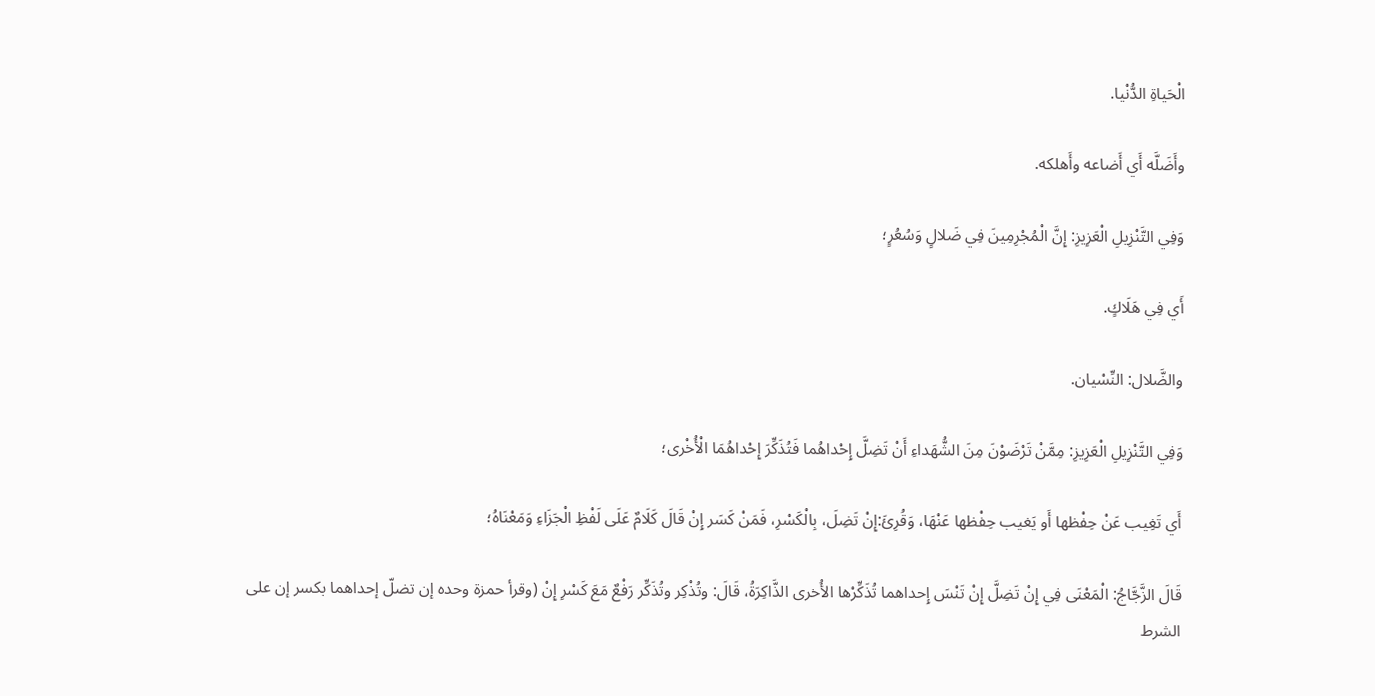الْحَياةِ الدُّنْيا.

وأَضَلَّه أَي أَضاعه وأَهلكه.

وَفِي التَّنْزِيلِ الْعَزِيزِ: إِنَّ الْمُجْرِمِينَ فِي ضَلالٍ وَسُعُرٍ؛

أَي فِي هَلَاكٍ.

والضَّلال: النِّسْيان.

وَفِي التَّنْزِيلِ الْعَزِيزِ: مِمَّنْ تَرْضَوْنَ مِنَ الشُّهَداءِ أَنْ تَضِلَّ إِحْداهُما فَتُذَكِّرَ إِحْداهُمَا الْأُخْرى؛

أَي تَغِيب عَنْ حِفْظها أَو يَغيب حِفْظها عَنْهَا، وَقُرِئَ:إِنْ تَضِلَ، بِالْكَسْرِ، فَمَنْ كَسَر إِنْ قَالَ كَلَامٌ عَلَى لَفْظِ الْجَزَاءِ وَمَعْنَاهُ؛

قَالَ الزَّجَّاجُ: الْمَعْنَى فِي إِنْ تَضِلَّ إِنْ تَنْسَ إِحداهما تُذَكِّرْها الأُخرى الذَّاكِرَةُ، قَالَ: وتُذْكِر وتُذَكِّر رَفْعٌ مَعَ كَسْرِ إِنْ (وقرأ حمزة وحده إن تضلّ إحداهما بكسر إن على الشرط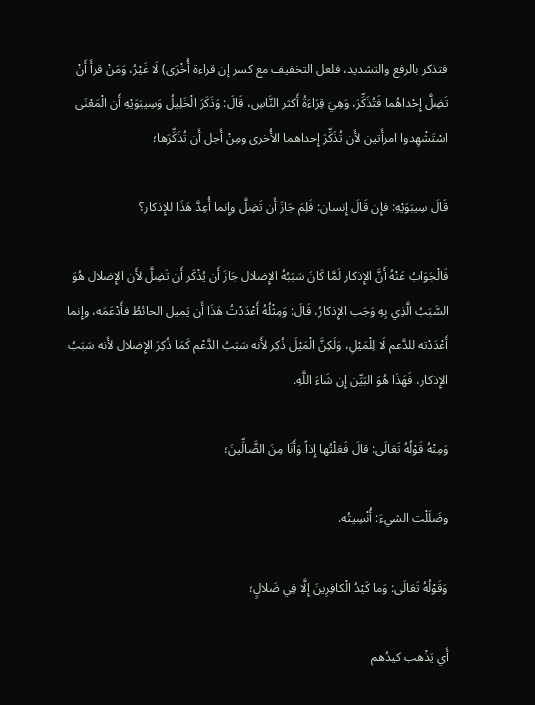فتذكر بالرفع والتشديد، فلعل التخفيف مع كسر إن قراءة أُخْرَى) لَا غَيْرُ، وَمَنْ قرأَ أَنْ تَضِلَّ إِحْداهُما فَتُذَكِّرَ، وَهِيَ قِرَاءَةُ أَكثر النَّاسِ، قَالَ: وَذَكَرَ الْخَلِيلُ وَسِيبَوَيْهِ أَن الْمَعْنَى اسْتَشْهِدوا امرأَتين لأَن تُذَكِّرَ إِحداهما الأُخرى ومِنْ أَجل أَن تُذَكِّرَها؛

قَالَ سِيبَوَيْهِ: فإِن قَالَ إِنسان: فَلِمَ جَازَ أَن تَضِلَّ وإِنما أُعِدَّ هَذَا للإِذكار؟

فَالْجَوَابُ عَنْهُ أَنَّ الإِذكار لَمَّا كَانَ سَبَبُهُ الإِضلال جَازَ أَن يُذْكَر أَن تَضِلَّ لأَن الإِضلال هُوَ السَّبَبُ الَّذِي بِهِ وَجَب الإِذكارُ، قَالَ: وَمِثْلُهُ أَعْدَدْتُ هَذَا أَن يَميل الحائطُ فأَدْعَمَه، وإِنما أَعْدَدْته للدَّعم لَا لِلْمَيْلِ، وَلَكِنَّ الْمَيْلَ ذُكِر لأَنه سَبَبُ الدَّعْم كَمَا ذُكِرَ الإِضلال لأَنه سَبَبُ الإِذكار، فَهَذَا هُوَ البَيِّن إِن شَاءَ اللَّهِ.

وَمِنْهُ قَوْلُهُ تَعَالَى: قالَ فَعَلْتُها إِذاً وَأَنَا مِنَ الضَّالِّينَ؛

وضَلَلْت الشيءَ: أُنْسِيتُه.

وَقَوْلُهُ تَعَالَى: وَما كَيْدُ الْكافِرِينَ إِلَّا فِي ضَلالٍ؛

أَي يَذْهب كيدُهم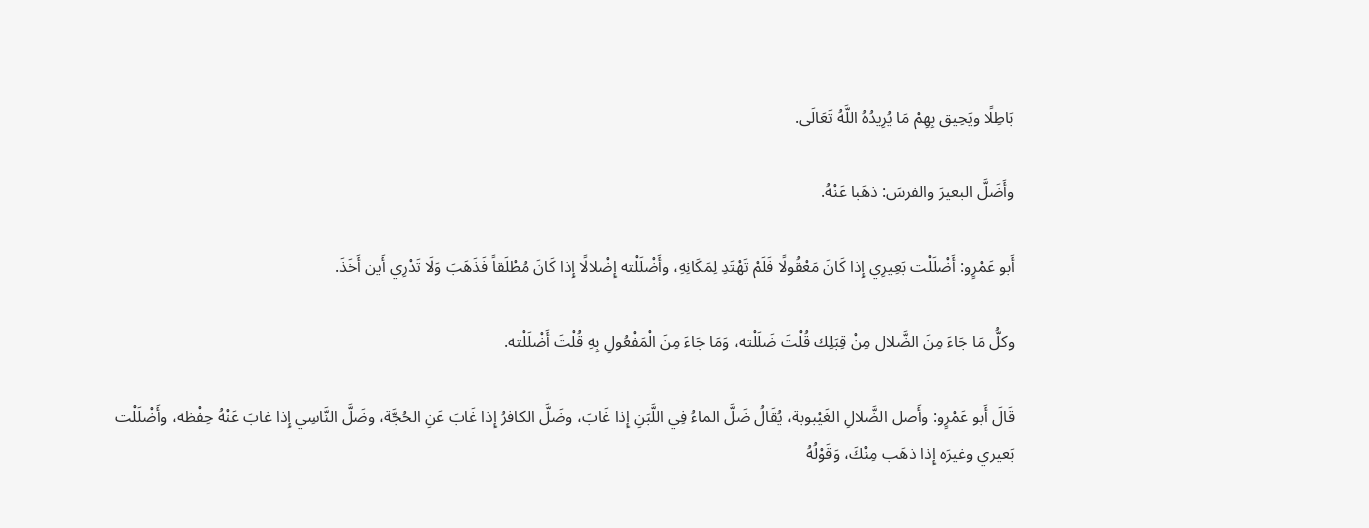بَاطِلًا ويَحِيق بِهِمْ مَا يُرِيدُهُ اللَّهُ تَعَالَى.

وأَضَلَّ البعيرَ والفرسَ: ذهَبا عَنْهُ.

أَبو عَمْرٍو: أَضْلَلْت بَعِيرِي إِذا كَانَ مَعْقُولًا فَلَمْ تَهْتَدِ لِمَكَانِهِ، وأَضْلَلْته إِضْلالًا إِذا كَانَ مُطْلَقاً فَذَهَبَ وَلَا تَدْرِي أَين أَخَذَ.

وكلُّ مَا جَاءَ مِنَ الضَّلال مِنْ قِبَلِك قُلْتَ ضَلَلْته، وَمَا جَاءَ مِنَ الْمَفْعُولِ بِهِ قُلْتَ أَضْلَلْته.

قَالَ أَبو عَمْرٍو: وأَصل الضَّلالِ الغَيْبوبة، يُقَالُ ضَلَّ الماءُ فِي اللَّبَنِ إِذا غَابَ، وضَلَّ الكافرُ إِذا غَابَ عَنِ الحُجَّة، وضَلَّ النَّاسِي إِذا غابَ عَنْهُ حِفْظه، وأَضْلَلْت بَعيري وغيرَه إِذا ذهَب مِنْكَ، وَقَوْلُهُ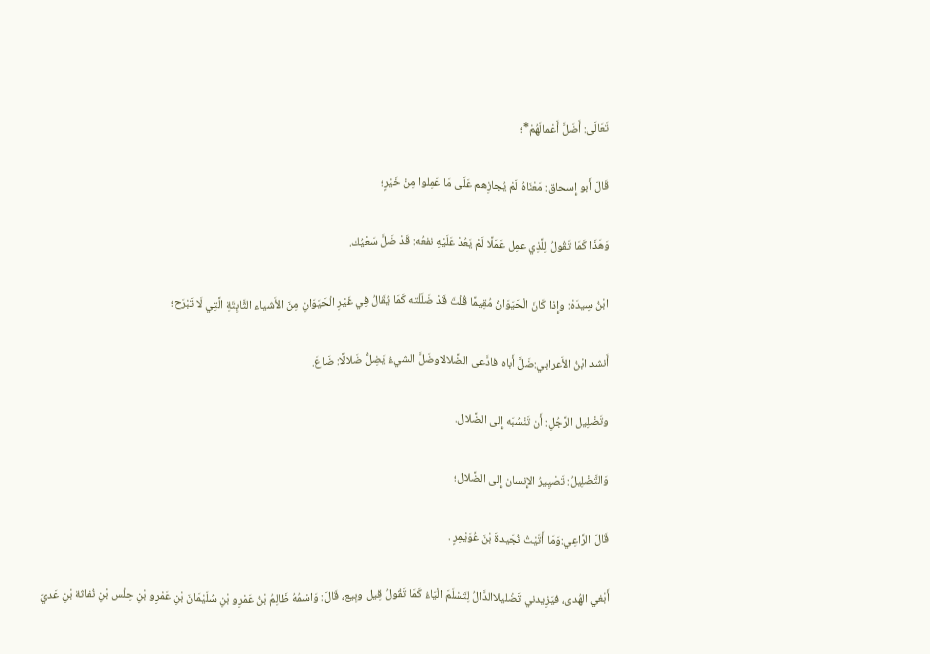تَعَالَى: أَضَلَّ أَعْمالَهُمْ*؛

قَالَ أَبو إِسحاق: مَعْنَاهُ لَمْ يُجازِهم عَلَى مَا عَمِلوا مِنْ خَيْرٍ؛

وَهَذَا كَمَا تَقُولُ لِلَّذِي عمِل عَمَلًا لَمْ يَعُدْ عَلَيْهِ نفعُه: قَدْ ضَلَّ سَعْيُك.

ابْنُ سِيدَهْ: وإِذا كَانَ الْحَيَوَانُ مُقِيمًا قُلْتَ قَدْ ضَلَلْته كَمَا يُقَالُ فِي غَيْرِ الْحَيَوَانِ مِنَ الأَشياء الثَّابِتَةِ الَّتِي لَا تَبْرَح؛

أَنشد ابْنُ الأَعرابي:ضَلَّ أَباه فادَّعى الضَّلالاوضَلَّ الشيءُ يَضِلُّ ضَلالًا: ضَاعَ.

وتَضْلِيل الرَّجُلِ: أَن تَنْسُبَه إِلى الضَّلال.

وَالتَّضْلِيلُ: تَصْيِيرُ الإِنسان إِلى الضَّلال؛

قَالَ الرَّاعِي:وَمَا أَتَيْتُ نُجَيدةَ بْنَ عُوَيْمِرٍ .

أَبْغي الهُدى، فيَزِيدني تَضْليلاالدَّالُ لِتَسْلَمَ الْيَاءُ كَمَا تَقُولُ قِيل وبِيع، قَالَ: وَاسْمُهُ ظَالِمُ بْنُ عَمْرِو بْنِ سُلَيْمَانَ بْنِ عَمْرِو بْنِ حِلْس بْنِ نُفاثة بْنِ عَديّ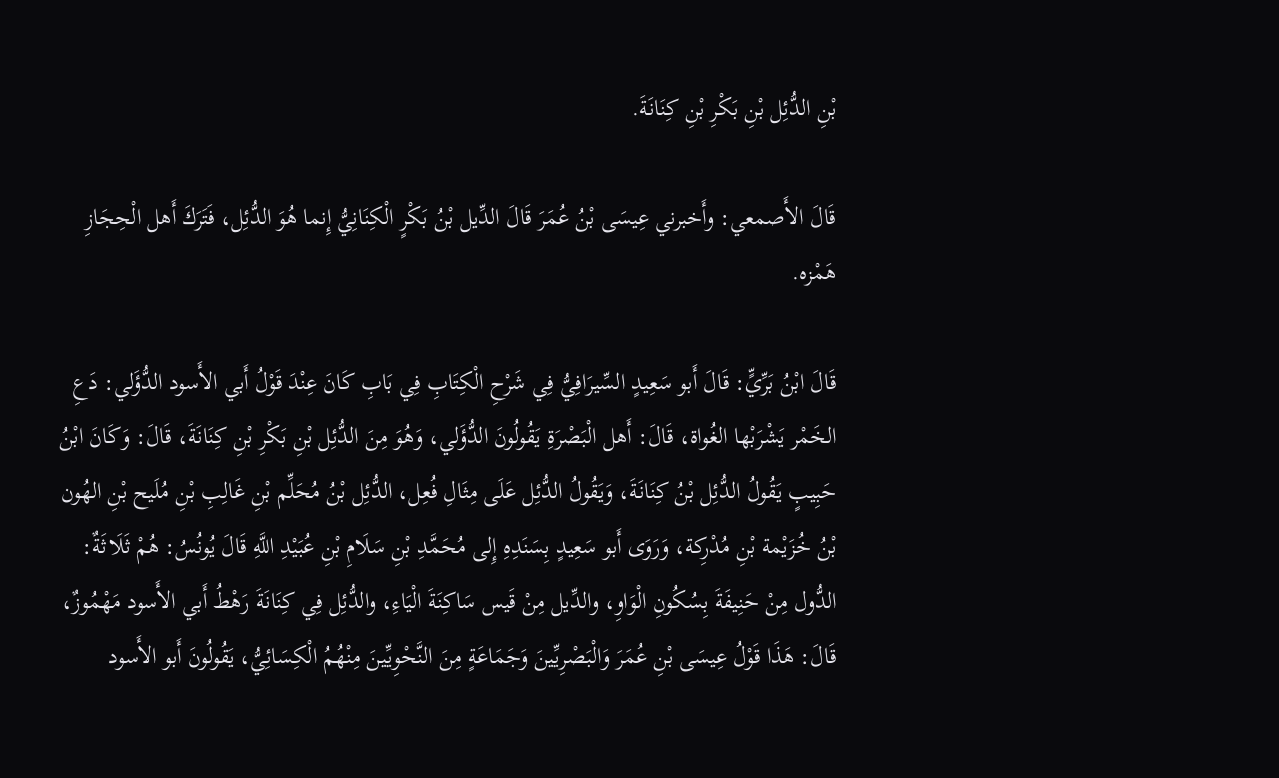بْنِ الدُّئِل بْنِ بَكْرِ بْنِ كِنَانَةَ.

قَالَ الأَصمعي: وأَخبرني عِيسَى بْنُ عُمَرَ قَالَ الدِّيل بْنُ بَكْرٍ الْكِنَانِيُّ إِنما هُوَ الدُّئِل، فَتَرَكَ أَهل الْحِجَازِ هَمْزه.

قَالَ ابْنُ بَرِّيٍّ: قَالَ أَبو سَعِيدٍ السِّيرَافِيُّ فِي شَرْحِ الْكِتَابِ فِي بَابِ كَانَ عِنْدَ قَوْلُ أَبي الأَسود الدُّؤَلي: دَعِ الخَمْر يَشْرَبْها الغُواة، قَالَ: أَهل الْبَصْرَةِ يَقُولُونَ الدُّؤَلي، وَهُوَ مِنَ الدُّئِل بْنِ بَكْرِ بْنِ كِنَانَةَ، قَالَ: وَكَانَ ابْنُ حَبِيبٍ يَقُولُ الدُّئِل بْنُ كِنَانَةَ، وَيَقُولُ الدُّئِل عَلَى مِثَالِ فُعِل، الدُّئِل بْنُ مُحَلِّم بْنِ غَالِبِ بْنِ مُلَيح بْنِ الهُون بْنُ خُزَيْمة بْنِ مُدْرِكة، وَرَوَى أَبو سَعِيدٍ بِسَنَدِهِ إِلى مُحَمَّدِ بْنِ سَلَامِ بْنِ عُبَيْدِ اللَّهِ قَالَ يُونُسُ: هُمْ ثَلَاثَةٌ: الدُّول مِنْ حَنِيفَةَ بِسُكُونِ الْوَاوِ، والدِّيل مِنْ قَيس سَاكِنَةَ الْيَاءِ، والدُّئِل فِي كِنَانَةَ رَهْطُ أَبي الأَسود مَهْمُوزٌ، قَالَ: هَذَا قَوْلُ عِيسَى بْنِ عُمَرَ وَالْبَصْرِيِّينَ وَجَمَاعَةٍ مِنَ النَّحْوِيِّينَ مِنْهُمُ الْكِسَائِيُّ، يَقُولُونَ أَبو الأَسود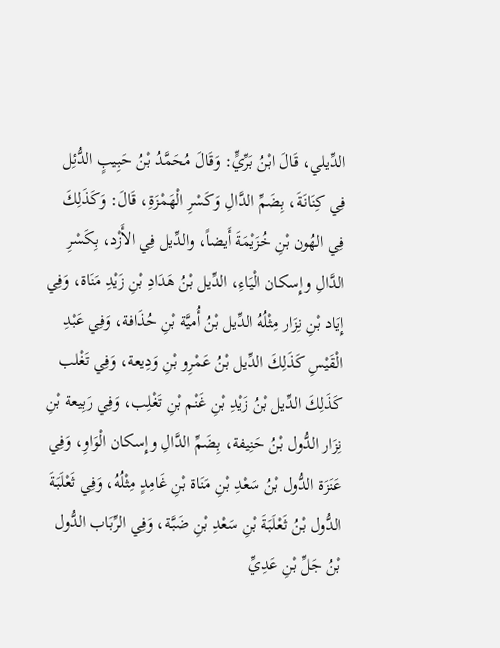الدِّيلي، قَالَ ابْنُ بَرِّيٍّ: وَقَالَ مُحَمَّدُ بْنُ حَبِيبٍ الدُّئِل فِي كِنَانَةَ، بِضَمِّ الدَّالِ وَكَسْرِ الْهَمْزَةِ، قَالَ: وَكَذَلِكَ فِي الهُون بْنِ خُزَيْمَةَ أَيضاً، والدِّيل فِي الأَزْد، بِكَسْرِ الدَّالِ وإِسكان الْيَاءِ، الدِّيل بْنُ هَدَادِ بْنِ زَيْدِ مَنَاة، وَفِي إِيَاد بْنِ نِزَار مِثْلُهُ الدِّيل بْنُ أُميَّة بْنِ حُذَافة، وَفِي عَبْدِ الْقَيْسِ كَذَلِكَ الدِّيل بْنُ عَمْرِو بْنِ وَدِيعة، وَفِي تَغْلب كَذَلِكَ الدِّيل بْنُ زَيْدِ بْنِ غَنْم بْنِ تَغْلِب، وَفِي رَبِيعة بْنِ نِزَار الدُّول بْنُ حَنِيفة، بِضَمِّ الدَّالِ وإِسكان الْوَاوِ، وَفِي عَنَزَة الدُّول بْنُ سَعْدِ بْنِ مَنَاة بْنِ غَامِدٍ مِثْلُهُ، وَفِي ثَعْلَبَةَ الدُّول بْنُ ثَعْلَبَةَ بْنِ سَعْدِ بْنِ ضَبَّة، وَفِي الرِّبَاب الدُّول بْنُ جَلِّ بْنِ عَدِيِّ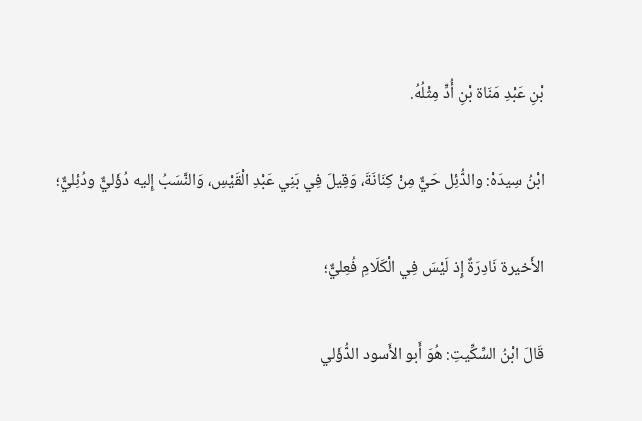بْنِ عَبْدِ مَنَاة بْنِ أُدٍّ مِثْلُهُ.

ابْنُ سِيدَهْ: والدُّئِل حَيٌّ مِنْ كِنَانَةَ، وَقِيلَ فِي بَنِي عَبْدِ الْقَيْسِ، وَالنَّسَبُ إِليه دُؤَليٌّ ودُئِليٌّ؛

الأَخيرة نَادِرَةٌ إِذ لَيْسَ فِي الْكَلَامِ فُعِليٌّ؛

قَالَ ابْنُ السِّكِّيتِ: هُوَ أَبو الأَسود الدُّؤَلي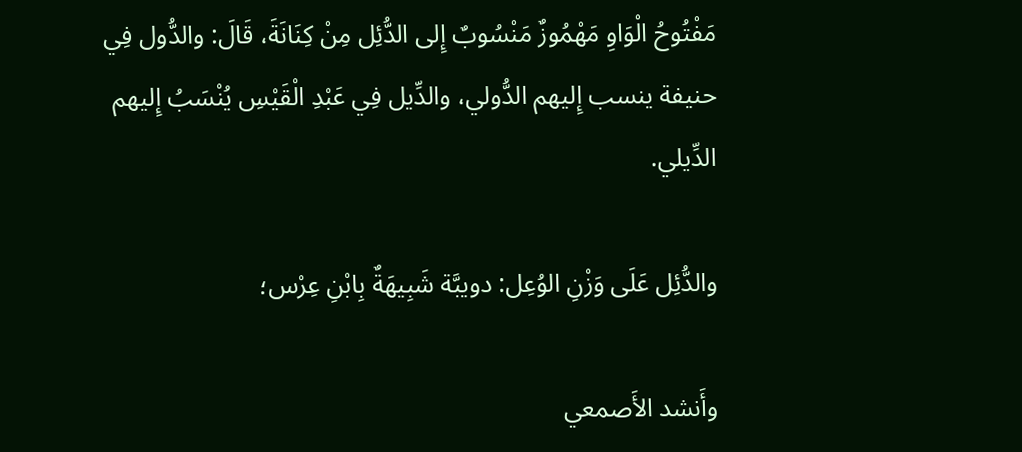مَفْتُوحُ الْوَاوِ مَهْمُوزٌ مَنْسُوبٌ إِلى الدُّئِل مِنْ كِنَانَةَ، قَالَ: والدُّول فِي حنيفة ينسب إِليهم الدُّولي، والدِّيل فِي عَبْدِ الْقَيْسِ يُنْسَبُ إِليهم الدِّيلي.

والدُّئِل عَلَى وَزْنِ الوُعِل: دويبَّة شَبِيهَةٌ بِابْنِ عِرْس؛

وأَنشد الأَصمعي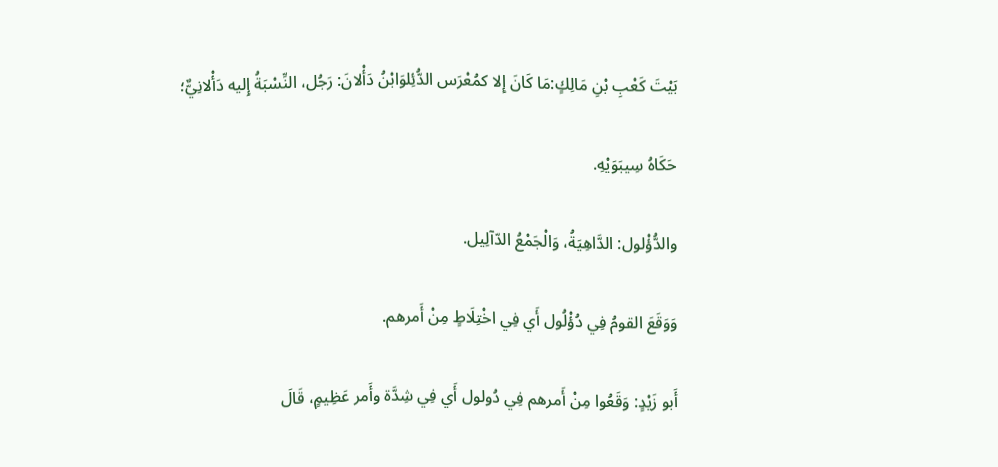بَيْتَ كَعْبِ بْنِ مَالِكٍ:مَا كَانَ إِلا كمُعْرَس الدُّئِلوَابْنُ دَأْلانَ: رَجُل، النِّسْبَةُ إِليه دَأْلانِيٌّ؛

حَكَاهُ سِيبَوَيْهِ.

والدُّؤْلول: الدَّاهِيَةُ، وَالْجَمْعُ الدّآلِيل.

وَوَقَعَ القومُ فِي دُؤْلُول أَي فِي اخْتِلَاطٍ مِنْ أَمرهم.

أَبو زَيْدٍ: وَقَعُوا مِنْ أَمرهم فِي دُولول أَي فِي شِدَّة وأَمر عَظِيمٍ، قَالَ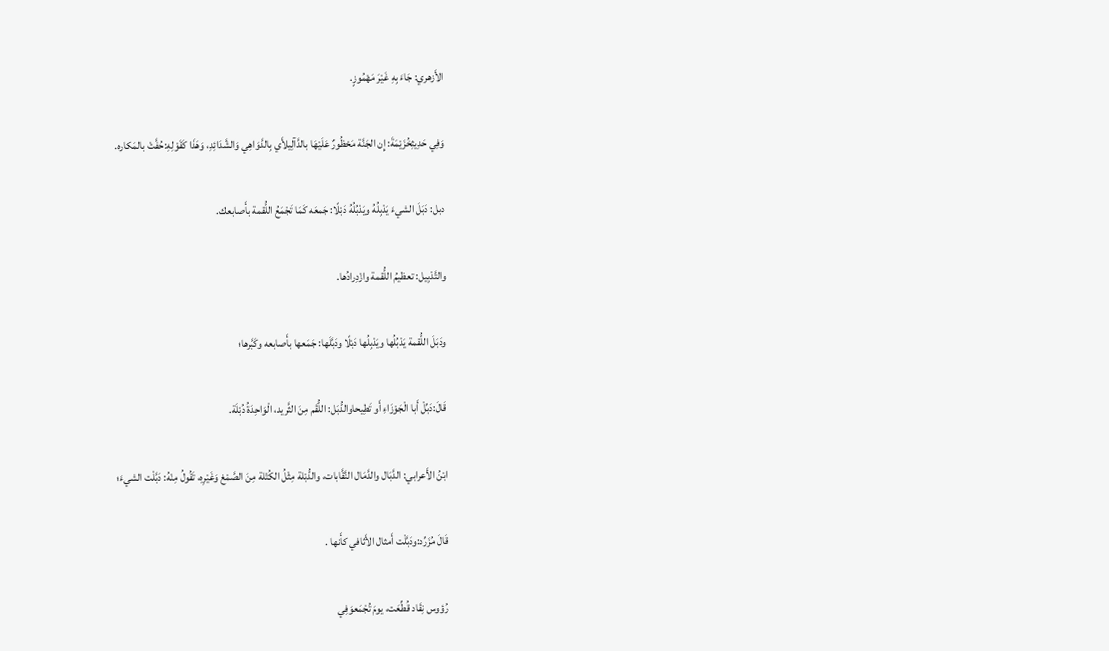الأَزهري: جَاءَ بِهِ غَيْرَ مَهْمُوزٍ.

وَفِي حَدِيثِخُزَيْمَةَ: إِن الجَنَّة مَحْظُورٌ عَلَيْهَا بالدَّآلِيلأَي بِالدَّوَاهِي وَالشَّدَائِدِ، وَهَذَا كَقَوْلِهِ:حُفَّتْ بالمَكاره.

دبل: دَبَلَ الشيءَ يَدْبِلُهُ ويَدْبُلُهُ دَبْلًا: جَمعَه كَمَا تَجْمَعُ اللُّقمة بأَصابعك.

والتَّدْبِيل: تعظيمُ اللُّقمة وازْدِرادُها.

ودَبَلَ اللُّقمة يَدْبُلُها ويَدْبِلُها دَبْلًا ودَبَّلَها: جَمَعها بأَصابعه وكَبَّرها؛

قَالَ:دَبِّلْ أَبا الْجَوْزَاءِ أَو تَطِيحاوالدُّبَل: اللُّقَم مِنَ الثَّريد، الْوَاحِدَةُ دُبْلَة.

ابْنُ الأَعرابي: الدَّبَال والدَّمَال النَّقَّابات، والدُّبْلة مِثْلُ الكُتْلة مِنَ الصَّمْغ وَغَيْرِهِ، تَقُولُ مِنْهُ: دَبَّلْت الشيءَ؛

قَالَ مُزَرِّد:ودَبَّلْت أَمثال الأَثافي كأَنها .

رُؤوس نِقَاد قُطِّعَت، يومَ تُجْمَعوَفِي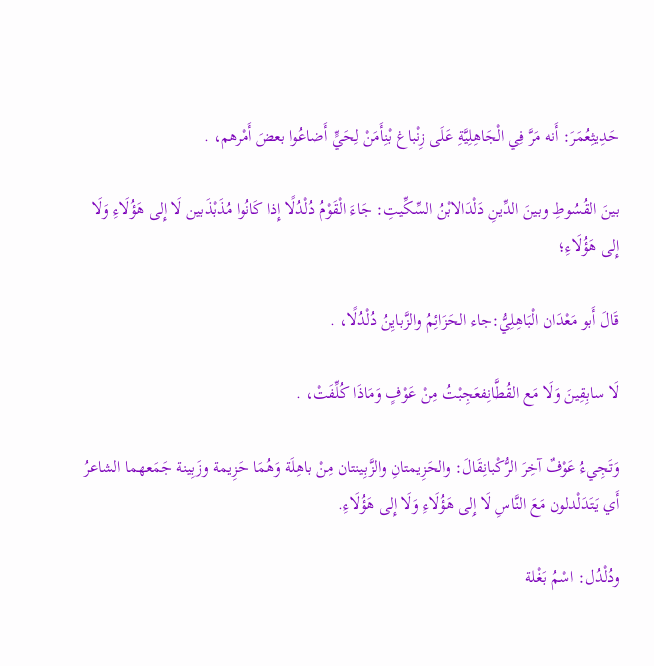حَدِيثِعُمَرَ: أَنه مَرَّ فِي الْجَاهِلِيَّةِ عَلَى زِنْباغ بْنِأَمَنْ لِحَيٍّ أَضاعُوا بعضَ أَمْرهم، .

بينَ القُسُوطِ وبينَ الدِّينِ دَلْدَالابْنُ السِّكِّيتِ: جَاءَ الْقَوْمُ دُلْدُلًا إِذا كَانُوا مُذَبْذَبين لَا إِلى هَؤُلَاءِ وَلَا إِلى هَؤُلَاءِ؛

قَالَ أَبو مَعْدَان الْبَاهِلِيُّ:جاء الحَزَائِمُ والزَّبايِنُ دُلْدُلًا، .

لَا سابِقِينَ وَلَا مَع القُطَّانِفعَجِبْتُ مِنْ عَوْفٍ وَمَاذَا كُلِّفَتْ، .

وَتَجِيءُ عَوْفٌ آخِرَ الرُّكْبانِقَالَ: والحَزِيمتانِ والزَّبِينتان مِنْ باهِلَة وَهُمَا حَزِيمة وزَبِينة جَمَعهما الشاعرُ أَي يَتَدَلْدلون مَعَ النَّاسِ لَا إِلى هَؤُلَاءِ وَلَا إِلى هَؤُلَاءِ.

ودُلْدُل: اسْمُ بَغْلة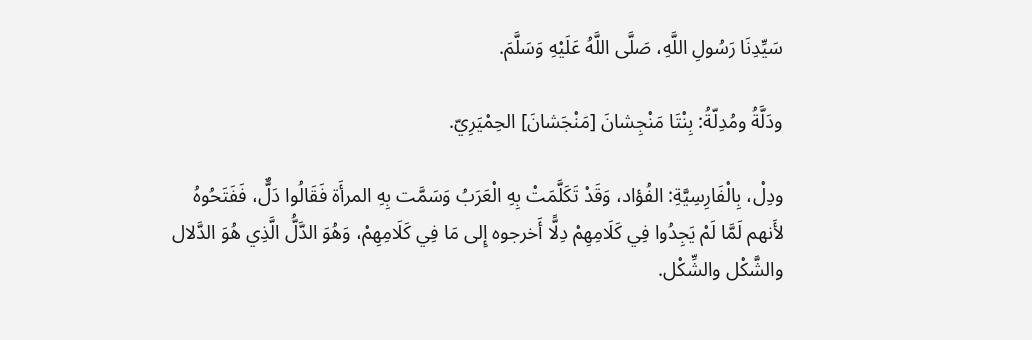سَيِّدِنَا رَسُولِ اللَّهِ، صَلَّى اللَّهُ عَلَيْهِ وَسَلَّمَ.

ودَلَّةُ ومُدِلّةُ: بِنْتَا مَنْجِشانَ [مَنْجَشانَ] الحِمْيَرِيّ.

ودِلْ، بِالْفَارِسِيَّةِ: الفُؤاد، وَقَدْ تَكَلَّمَتْ بِهِ الْعَرَبُ وَسَمَّت بِهِ المرأَة فَقَالُوا دَلٌّ، فَفَتَحُوهُ لأَنهم لَمَّا لَمْ يَجِدُوا فِي كَلَامِهِمْ دِلًّا أَخرجوه إِلى مَا فِي كَلَامِهِمْ، وَهُوَ الدَّلُّ الَّذِي هُوَ الدَّلال والشَّكْل والشِّكْل.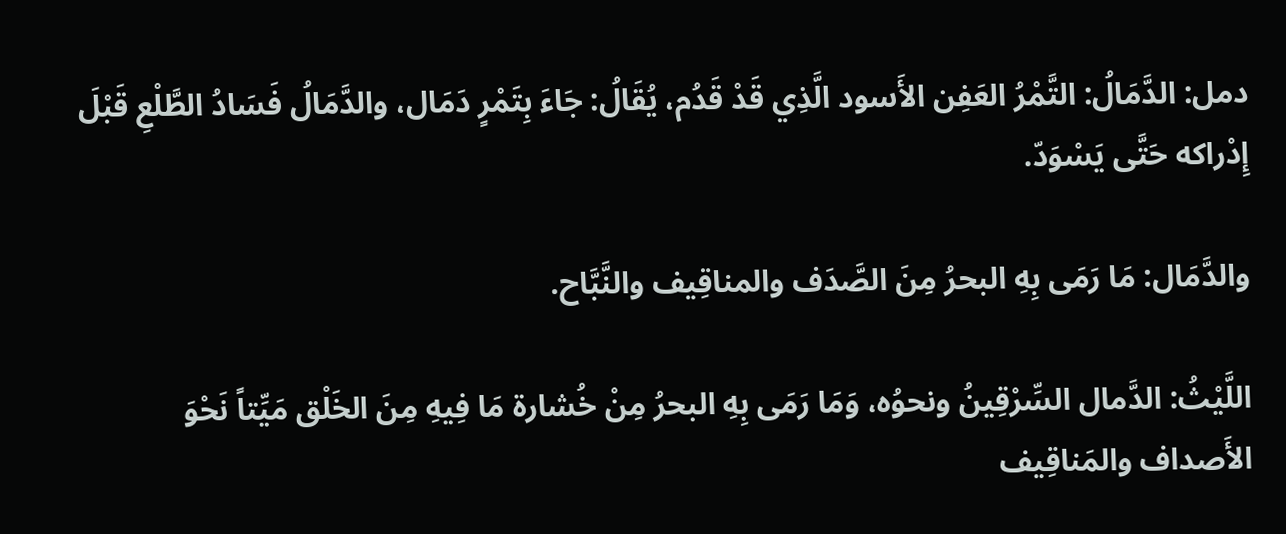دمل: الدَّمَالُ: التَّمْرُ العَفِن الأَسود الَّذِي قَدْ قَدُم، يُقَالُ: جَاءَ بِتَمْرٍ دَمَال، والدَّمَالُ فَسَادُ الطَّلْعِ قَبْلَ إِدْراكه حَتَّى يَسْوَدّ.

والدَّمَال: مَا رَمَى بِهِ البحرُ مِنَ الصَّدَف والمناقِيف والنَّبَّاح.

اللَّيْثُ: الدَّمال السِّرْقِينُ ونحوُه، وَمَا رَمَى بِهِ البحرُ مِنْ خُشارة مَا فِيهِ مِنَ الخَلْق مَيِّتاً نَحْوَ الأَصداف والمَناقِيف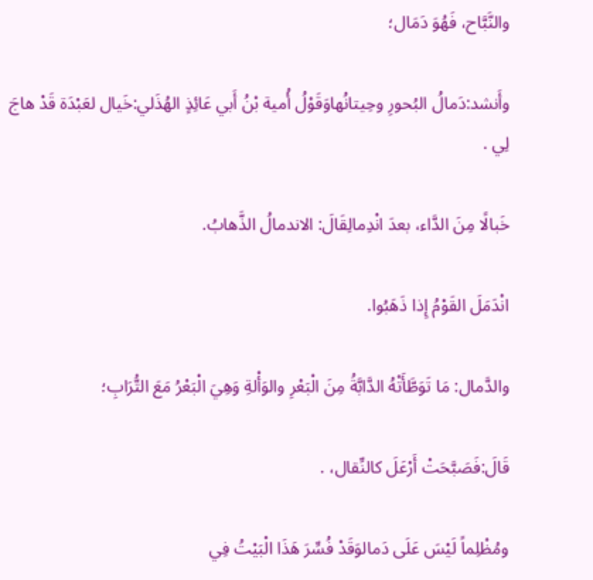والنَّبَّاح، فَهُوَ دَمَال؛

وأَنشد:دَمالُ البُحورِ وحِيتانُهاوَقَوْلُ أُمية بْنُ أَبي عَائِذٍ الهُذَلي:خَيال لعَبْدَة قَدْ هاجَ لِي .

خَبالًا مِنَ الدَّاء، بعدَ انْدِمالِقَالَ: الاندمالُ الذَّهابُ.

انْدَمَلَ القَوْمُ إِذا ذَهَبُوا.

والدَّمال: مَا تَوَطَّأَتْهُ الدَّابَّةُ مِنَ الْبَعْرِ والوَأْلةِ وَهِيَ الْبَعْرُ مَعَ التُّرَابِ؛

قَالَ:فَصَبَّحَتْ أَرْعَلَ كالنِّقال، .

ومُظْلِماً لَيْسَ عَلَى دَمالوَقَدْ فُسِّرَ هَذَا الْبَيْتُ فِي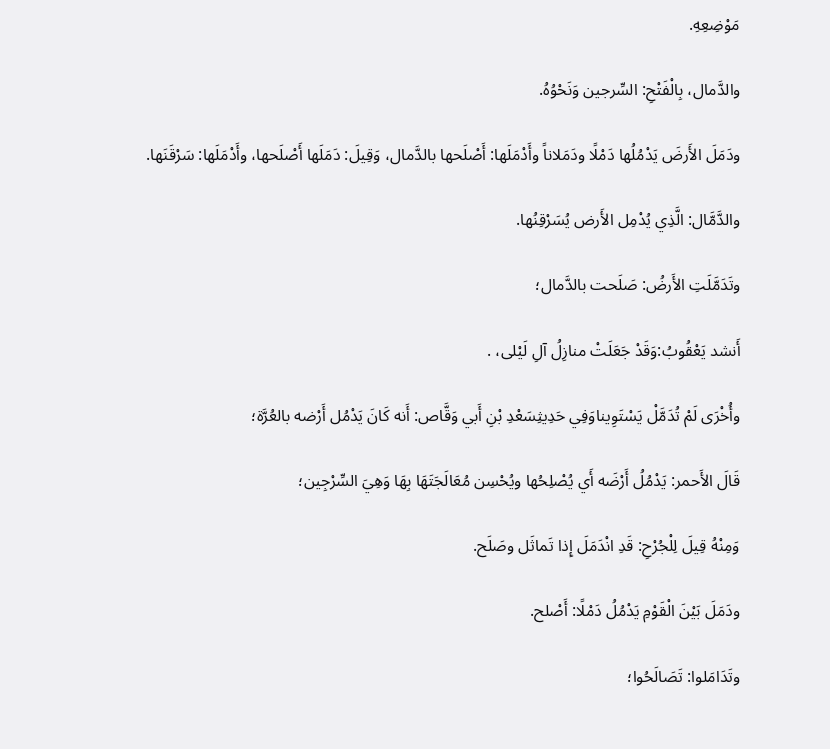مَوْضِعِهِ.

والدَّمال، بِالْفَتْحِ: السِّرجين وَنَحْوُهُ.

ودَمَلَ الأَرضَ يَدْمُلُها دَمْلًا ودَمَلاناً وأَدْمَلَها: أَصْلَحها بالدَّمال، وَقِيلَ: دَمَلَها أَصْلَحها، وأَدْمَلَها: سَرْقَنَها.

والدَّمَّال: الَّذِي يُدْمِل الأَرض يُسَرْقِنُها.

وتَدَمَّلَتِ الأَرضُ: صَلَحت بالدَّمال؛

أَنشد يَعْقُوبُ:وَقَدْ جَعَلَتْ منازِلُ آلِ لَيْلى، .

وأُخْرَى لَمْ تُدَمَّلْ يَسْتَوِيناوَفِي حَدِيثِسَعْدِ بْنِ أَبي وَقَّاص: أَنه كَانَ يَدْمُل أَرْضه بالعُرَّة؛

قَالَ الأَحمر: يَدْمُلُ أَرْضَه أَي يُصْلِحُها ويُحْسِن مُعَالَجَتَهَا بِهَا وَهِيَ السِّرْجِين؛

وَمِنْهُ قِيلَ لِلْجُرْحِ: قَدِ انْدَمَلَ إِذا تَماثَل وصَلَح.

ودَمَلَ بَيْنَ الْقَوْمِ يَدْمُلُ دَمْلًا: أَصْلح.

وتَدَامَلوا: تَصَالَحُوا؛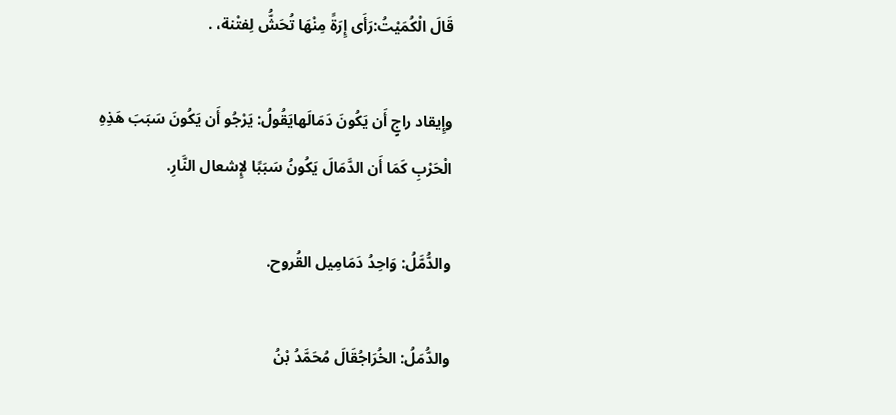قَالَ الْكُمَيْتُ:رَأَى إِرَةً مِنْهَا تُحَشُّ لِفتْنة، .

وإِيقاد راجٍ أَن يَكُونَ دَمَالَهايَقُولُ: يَرْجُو أَن يَكُونَ سَبَبَ هَذِهِ الْحَرْبِ كَمَا أَن الدَّمَالَ يَكُونُ سَبَبًا لإِشعال النَّارِ.

والدُّمَّلُ: وَاحِدُ دَمَامِيل القُروح.

والدُّمَلُ: الخُرَاجُقَالَ مُحَمَّدُ بْنُ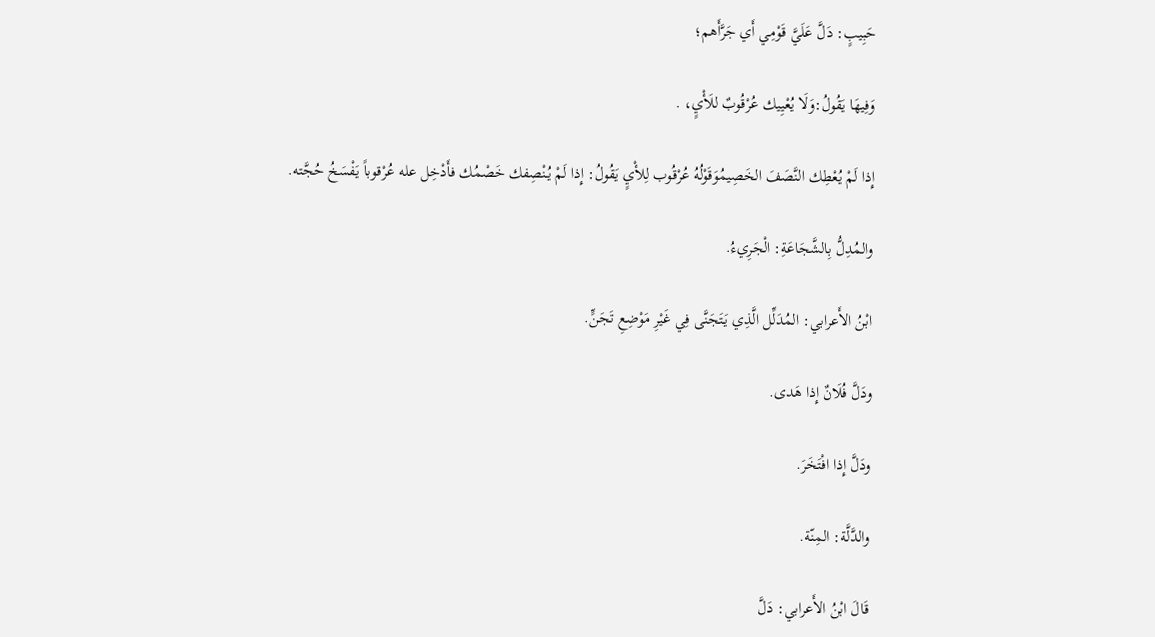حَبِيبٍ: دَلَّ عَلَيَّ قَوْمِي أَي جَرَّأَهم؛

وَفِيهَا يَقُولُ:وَلَا يُعْيِيك عُرْقُوبٌ للَأْيٍ، .

إِذا لَمْ يُعْطِك النَّصَفَ الخَصِيمُوَقَوْلُهُ عُرْقُوب لِلأْيٍ يَقُولُ: إِذا لَمْ يُنْصِفك خَصْمُك فأَدْخِل عله عُرْقوباً يَفْسَخُ حُجَّته.

والمُدِلُّ بِالشَّجَاعَةِ: الْجَرِيءُ.

ابْنُ الأَعرابي: المُدَلِّل الَّذِي يَتَجَنَّى فِي غَيْرِ مَوْضِعِ تَجَنٍّ.

ودَلَّ فُلَانٌ إِذا هَدى.

ودَلَّ إِذا افْتَخَرَ.

والدَّلَّة: المِنّة.

قَالَ ابْنُ الأَعرابي: دَلَّ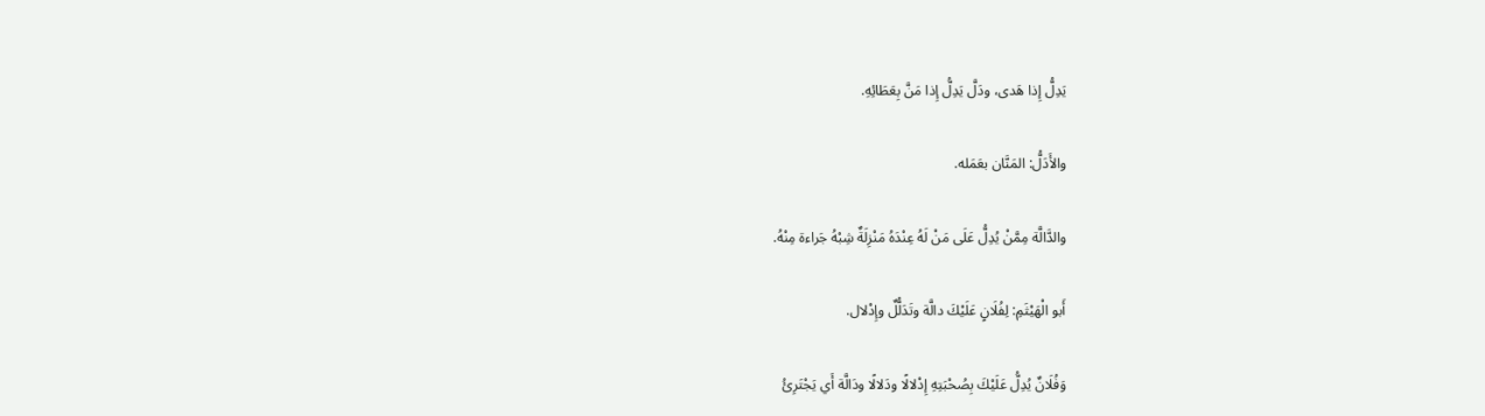يَدِلُّ إِذا هَدى، ودَلَّ يَدِلُّ إِذا مَنَّ بِعَطَائِهِ.

والأَدَلُّ: المَنَّان بعَمَله.

والدَّالَّة مِمَّنْ يُدِلُّ عَلَى مَنْ لَهُ عِنْدَهُ مَنْزِلَةٌ شِبْهُ جَراءة مِنْهُ.

أَبو الْهَيْثَمِ: لِفُلَانٍ عَلَيْكَ دالَّة وتَدَلُّلٌ وإِدْلال.

وَفُلَانٌ يُدِلُّ عَلَيْكَ بِصُحْبَتِهِ إِدْلالًا ودَلالًا ودَالَّة أَي يَجْتَرِئُ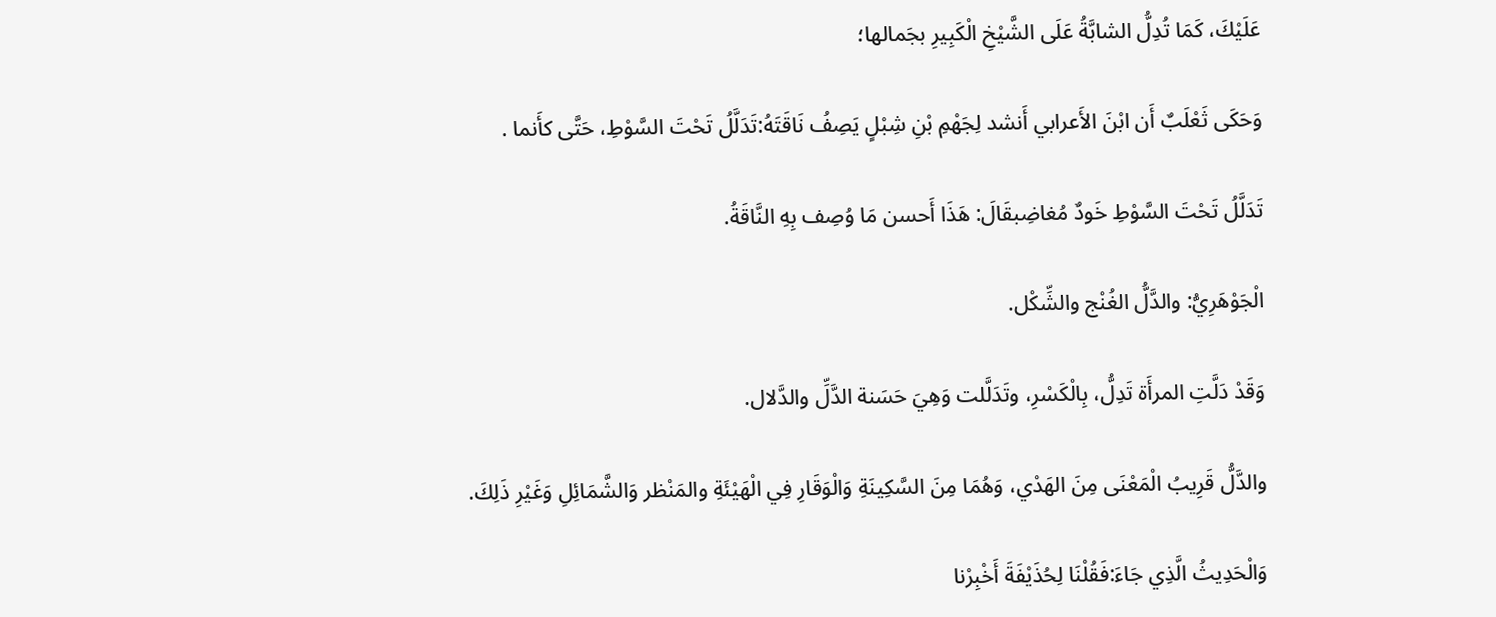عَلَيْكَ، كَمَا تُدِلُّ الشابَّةُ عَلَى الشَّيْخِ الْكَبِيرِ بجَمالها؛

وَحَكَى ثَعْلَبٌ أَن ابْنَ الأَعرابي أَنشد لِجَهْمِ بْنِ شِبْلٍ يَصِفُ نَاقَتَهُ:تَدَلَّلُ تَحْتَ السَّوْطِ، حَتَّى كأَنما .

تَدَلَّلُ تَحْتَ السَّوْطِ خَودٌ مُغاضِبقَالَ: هَذَا أَحسن مَا وُصِف بِهِ النَّاقَةُ.

الْجَوْهَرِيُّ: والدَّلُّ الغُنْج والشِّكْل.

وَقَدْ دَلَّتِ المرأَة تَدِلُّ، بِالْكَسْرِ، وتَدَلَّلت وَهِيَ حَسَنة الدَّلِّ والدَّلال.

والدَّلُّ قَرِيبُ الْمَعْنَى مِنَ الهَدْي، وَهُمَا مِنَ السَّكِينَةِ وَالْوَقَارِ فِي الْهَيْئَةِ والمَنْظر وَالشَّمَائِلِ وَغَيْرِ ذَلِكَ.

وَالْحَدِيثُ الَّذِي جَاءَ:فَقُلْنَا لِحُذَيْفَةَ أَخْبِرْنا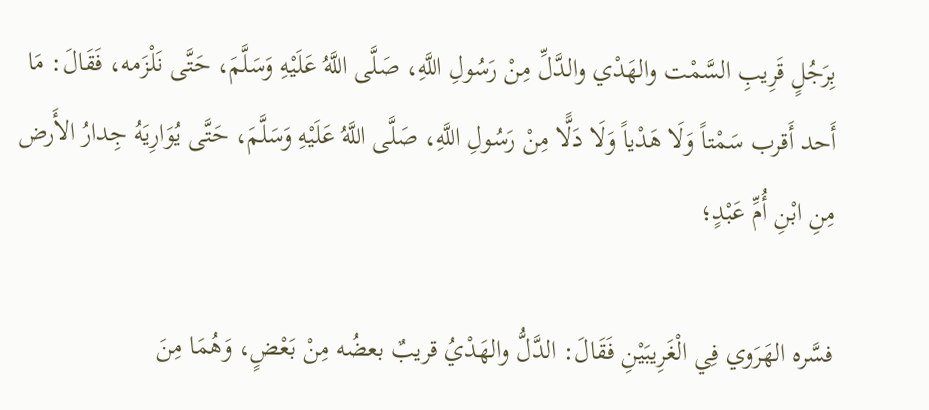بِرَجُلٍ قَرِيبِ السَّمْت والهَدْي والدَّلِّ مِنْ رَسُولِ اللَّهِ، صَلَّى اللَّهُ عَلَيْهِ وَسَلَّمَ، حَتَّى نَلْزَمه، فَقَالَ: مَا أَحد أَقرب سَمْتاً وَلَا هَدْياً وَلَا دَلًّا مِنْ رَسُولِ اللَّهِ، صَلَّى اللَّهُ عَلَيْهِ وَسَلَّمَ، حَتَّى يُوَارِيَهُ جِدارُ الأَرض مِنِ ابْنِ أُمِّ عَبْدٍ؛

فسَّره الهَرَوي فِي الْغَرِيبَيْنِ فَقَالَ: الدَّلُّ والهَدْيُ قريبٌ بعضُه مِنْ بَعْضٍ، وَهُمَا مِنَ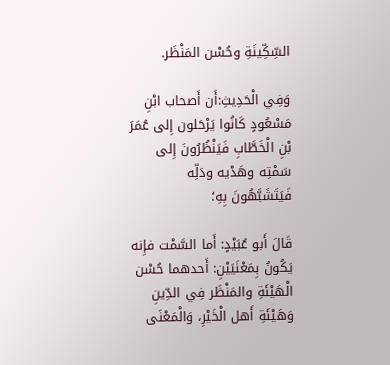السِّكِّينَةِ وحُسْن المَنْظَر.

وَفِي الْحَدِيثِ:أَن أَصحاب ابْنِ مَسْعُودٍ كَانُوا يَرْحَلون إِلى عُمَرَ بْنِ الْخَطَّابِ فَيَنْظُرُونَ إِلى سَمْتِه وهَدْيه ودَلِّه فَيَتَشَبَّهُونَ بِهِ؛

قَالَ أَبو عُبَيْدٍ: أَما السَّمْت فإِنه يَكُونُ بِمَعْنَيَيْنِ: أَحدهما حُسْن الْهَيْئَةِ والمَنْظَر فِي الدِّينِ وَهَيْئَةِ أَهل الْخَيْرِ، وَالْمَعْنَى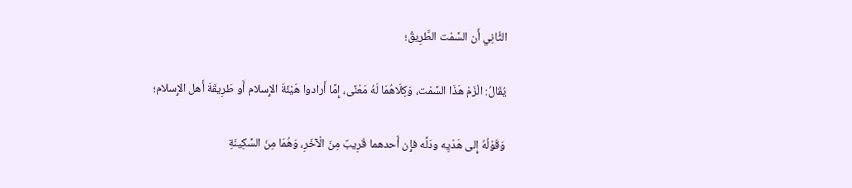الثَّانِي أَن السَّمْت الطَّرِيقُ؛

يُقَالُ: الْزَمْ هَذَا السَّمْت، وَكِلَاهُمَا لَهُ مَعْنًى، إِمَّا أَرادوا هَيْئَةَ الإِسلام أَو طَرِيقَةَ أَهل الإِسلام؛

وَقَوْلُهُ إِلى هَدْيِه ودَلِّه فإِن أَحدهما قَرِيبٌ مِنَ الْآخَرِ، وَهُمَا مِنَ السَّكِينَةِ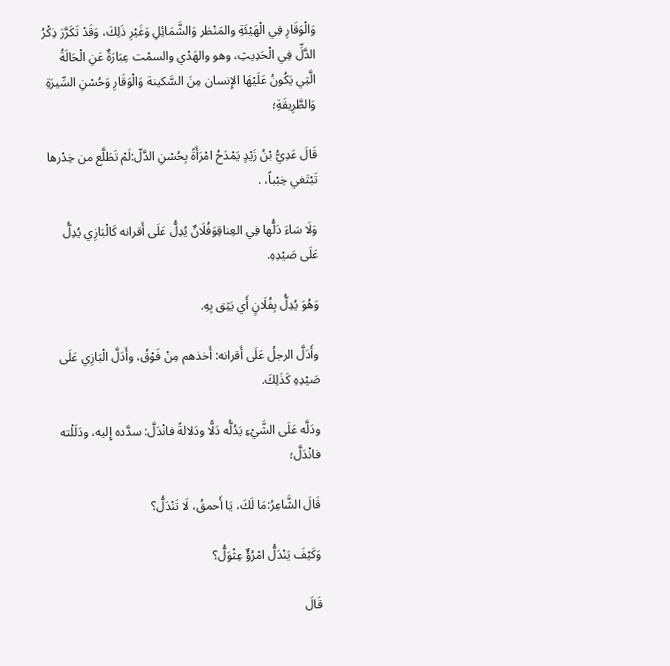وَالْوَقَارِ فِي الْهَيْئَةِ والمَنْظر وَالشَّمَائِلِ وَغَيْرِ ذَلِكَ، وَقَدْ تَكَرَّرَ ذِكْرُ الدَّلِّ فِي الْحَدِيثِ، وهو والهَدْي والسمْت عِبَارَةٌ عَنِ الْحَالَةُ الَّتِي يَكُونُ عَلَيْهَا الإِنسان مِنَ السَّكينة وَالْوَقَارِ وَحُسْنِ السِّيرَةِ وَالطَّرِيقَةِ؛

قَالَ عَدِيُّ بْنُ زَيْدٍ يَمْدَحُ امْرَأَةً بِحُسْنِ الدَّلّ:لَمْ تَطَلَّع من خِدْرها تَبْتَغي خِبْباً، .

وَلَا سَاءَ دَلُّها فِي العِناقِوَفُلَانٌ يُدِلُّ عَلَى أَقرانه كَالْبَازِي يُدِلُّ عَلَى صَيْدِهِ.

وَهُوَ يُدِلُّ بِفُلَانٍ أَي يَثِق بِهِ.

وأَدَلَّ الرجلُ عَلَى أَقرانه: أَخذهم مِنْ فَوْقُ، وأَدَلَّ الْبَازِي عَلَى صَيْدِهِ كَذَلِكَ.

ودَلَّه عَلَى الشَّيْءِ يَدُلُّه دَلًّا ودَلالةً فانْدَلَّ: سدَّده إِليه، ودَلَلْته فانْدَلَّ؛

قَالَ الشَّاعِرُ:مَا لَكَ، يَا أَحمقُ، لَا تَنْدَلُّ؟

وَكَيْفَ يَنْدَلُّ امْرُؤٌ عِثْوَلُّ؟

قَالَ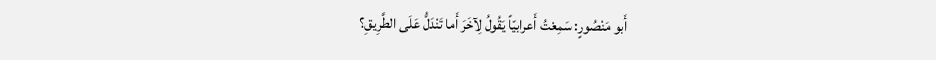أَبو مَنْصُورٍ: سَمِعْتُ أَعرابيّاً يَقُولُ لِآخَرَ أَما تَنْدَلُّ عَلَى الطَّرِيقِ؟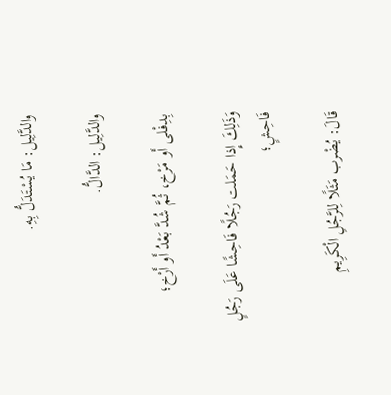والدَّلِيل: مَا يُسْتَدَلُّ بِهِ.

والدَّلِيل: الدَّالُّ.

بِدِفْلى أَو مَرْخ، ثُمَّ شُدَّ بَعْدُ أَو أَرْخ؛

وَذَلِكَ إِذا حَمَلت رَجُلًا فَاحِشًا عَلَى رَجُلٍ فَاحِشٍ؛

قَالَ: يُضْرب مَثَلًا لِلرَّجُلِ الْكَرِيمِ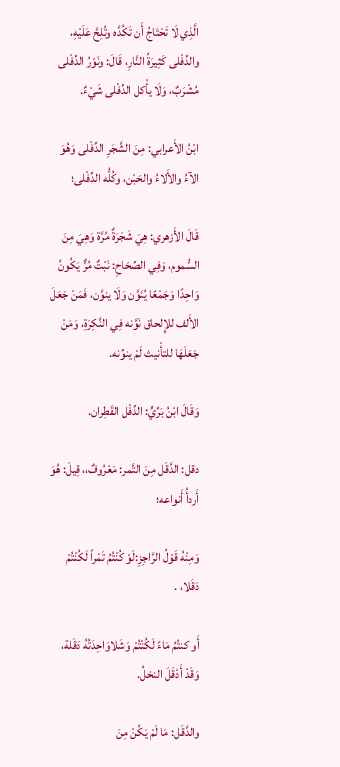الَّذِي لَا تَحْتَاجُ أَن تَكُدَّه وتُلِحَّ عَلَيْهِ، والدِّفْلى كَثِيرَةُ النَّارِ، قَالَ: ونَوْرُ الدِّفْلى مُشْرَبٌ، وَلَا يأْكل الدِّفْلى شَيْءٌ.

ابْنُ الأَعرابي: مِنَ الشَّجَرِ الدِّفْلى وَهُوَ الآءُ والأَلاءُ والحَبْن، وكُلُّه الدِّفْلى؛

قَالَ الأَزهري: هِيَ شَجَرَةٌ مُرَّة وَهِيَ مِنَ السُّموم، وَفِي الصِّحَاحِ: نَبْتٌ مُرٌّ يَكُونُ وَاحِدًا وَجَمْعًا يُنَوَّن وَلَا ينوَّن، فَمَنْ جَعَلَ الأَلف للإِلحاق نَوَّنه فِي النَّكِرَةِ، وَمَنْ جَعَلَهَا للتأْنيث لَمْ ينوِّنه.

وَقَالَ ابْنُ بَرِّيٍّ: الدِّفْل القَطِران.

دقل: الدَّقَل مِنَ التَّمر: مَعْرُوفٌ،، قِيلَ: هُوَ أَردأُ أَنواعه؛

وَمِنْهُ قَوْلُ الرَّاجِزِ:لَوْ كُنْتُمُ تَمْراً لَكُنْتُمْ دَقَلا، .

أَو كنتُمُ مَاءً لَكُنْتُمْ وَشَلاوَاحِدَتُهُ دَقَلة، وَقَدْ أَدْقَلَ النخلُ.

والدَّقَل: مَا لَمْ يَكُنْ مِنَ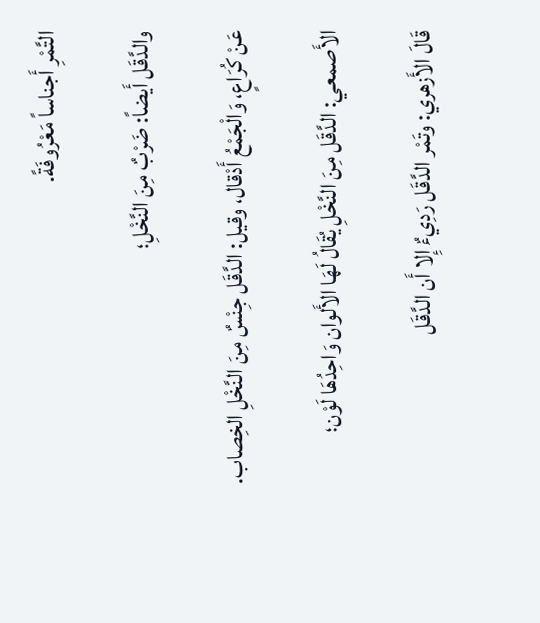التَّمْرِ أَجناساً مَعْرُوفَةً.

والدَّقَل أَيضاً: ضَرْبٌ مِنَ النَّخْلِ؛

عَنْ كُرَاعٍ، وَالْجَمْعُ أَدْقال، وقيل: الدَّقَل جِنْسٌ مِنَ النَّخْلِ الخِصاب.

الأَصمعي: الدَّقَل مِنَ النَّخْلِ يُقَالُ لَهَا الأَلوان وَاحِدُهَا لَوْن؛

قَالَ الأَزهري: وتَمْر الدَّقَل رَدِيءٌ إِلا أَن الدَّقَل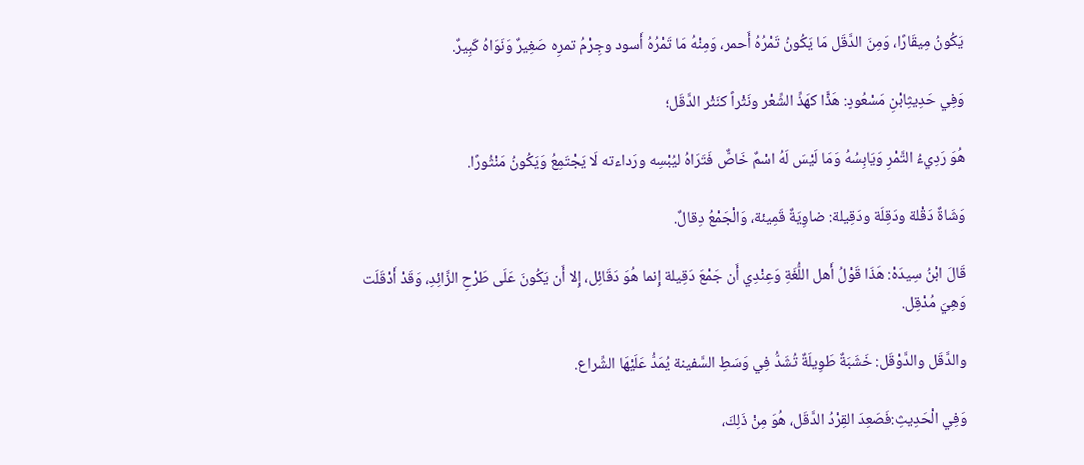يَكُونُ مِيقَارًا، وَمِنَ الدَّقَل مَا يَكُونُ تَمْرُهُ أَحمر، وَمِنْهُ مَا تَمْرُهُ أَسود وجِرْمُ تمرِه صَغِيرٌ وَنَوَاهُ كَبِيرٌ.

وَفِي حَدِيثِابْنِ مَسْعُودٍ: هَذًّا كهَذِّ الشِّعْر ونَثْراً كنَثْر الدَّقَل؛

هُوَ رَدِيءُ التَّمْرِ وَيَابِسُهُ وَمَا لَيْسَ لَهُ اسْمٌ خَاصٌّ فَتَرَاهُ ليُبْسِه ورَداءته لَا يَجْتَمِعُ وَيَكُونُ مَنْثُورًا.

وَشَاةٌ دَقْلة ودَقِلَة ودَقِيلة: ضاوِيَةٌ قَمِيئة، وَالْجَمْعُ دِقالٌ.

قَالَ ابْنُ سِيدَهْ: هَذَا قَوْلُ أَهل اللُّغَةِ وَعِنْدِي أَن جَمْعَ دَقِيلة إِنما هُوَ دَقَائِل، إِلا أَن يَكُونَ عَلَى طَرْحِ الزَّائِدِ، وَقَدْ أَدْقَلَت وَهِيَ مُدْقِل.

والدَّقَل والدَّوْقَل: خَشَبَةٌ طَوِيلَةٌ تُشَدُّ فِي وَسَطِ السَّفينة يُمَدُّ عَلَيْهَا الشِّراع.

وَفِي الْحَدِيثِ:فَصَعِدَ القِرْدُ الدَّقَل، هُوَ مِنْ ذَلِكَ،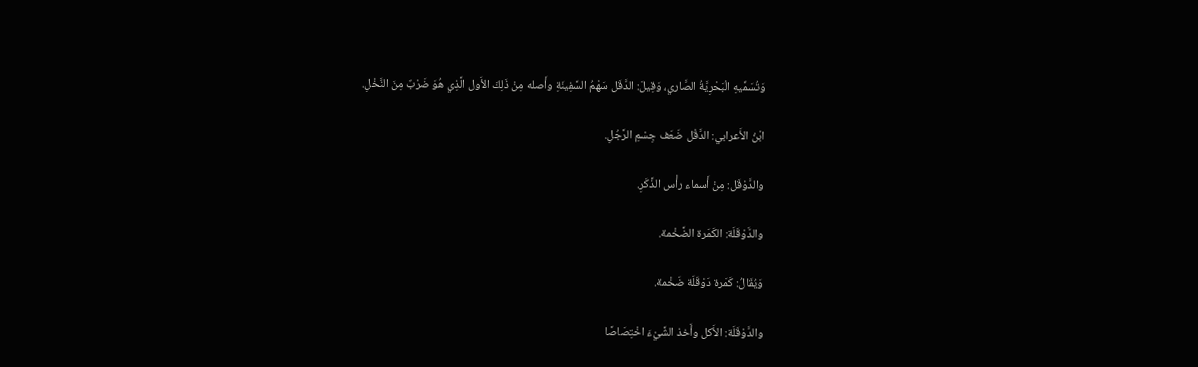وَتُسَمِّيهِ الْبَحْرِيَّةُ الصَّاري، وَقِيلَ: الدَّقَل سَهْمُ السَّفِينَةِ وأَصله مِنْ ذَلِكَ الأَول الَّذِي هُوَ ضَرْبٌ مِنَ النَّخْلِ.

ابْنُ الأَعرابي: الدَّقْل ضَعَف جِسْمِ الرَّجُلِ.

والدَّوْقَل: مِنْ أَسماء رأْس الذَّكَرِ.

والدَّوْقَلَة: الكَمَرة الضَّخْمة.

وَيُقَالُ: كَمَرة دَوْقَلَة ضَخْمة.

والدَّوْقَلَة: الأَكل وأَخذ الشَّيْءَ اخْتِصَاصًا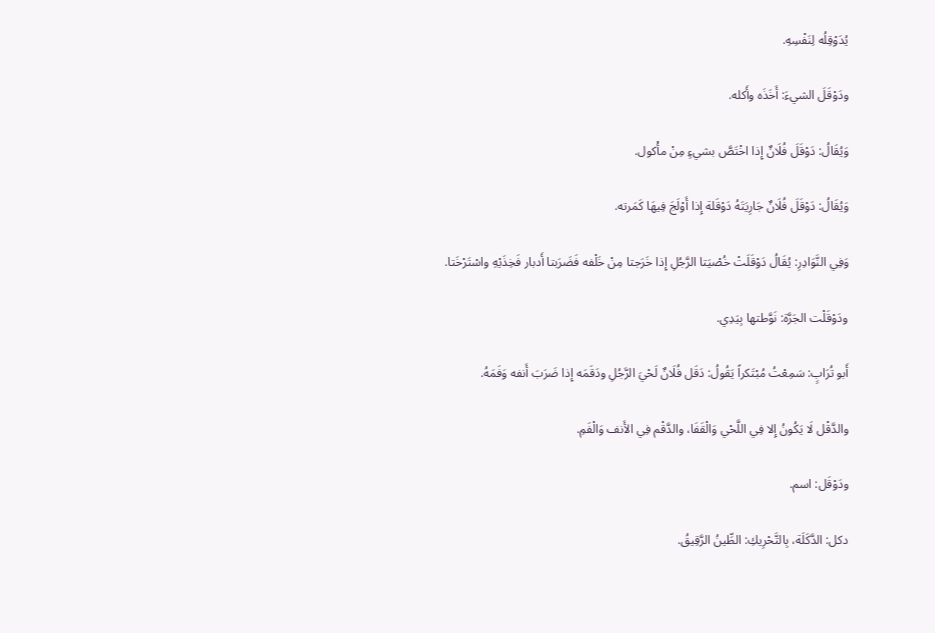يُدَوْقِلُه لِنَفْسِهِ.

ودَوْقَلَ الشيءَ: أَخَذَه وأَكله.

وَيُقَالُ: دَوْقَلَ فُلَانٌ إِذا اخْتَصَّ بشيءٍ مِنْ مأْكول.

وَيُقَالُ: دَوْقَلَ فُلَانٌ جَارِيَتَهُ دَوْقَلة إِذا أَوْلَجَ فِيهَا كَمَرته.

وَفِي النَّوَادِرِ: يُقَالُ دَوْقَلَتْ خُصْيَتا الرَّجُلِ إِذا خَرَجتا مِنْ خَلْفه فَضَرَبتا أَدبار فَخِذَيْهِ واسْتَرْخَتا.

ودَوْقَلْت الجَرَّة: نَوَّطتها بِيَدِي.

أَبو تُرَابٍ: سَمِعْتُ مُبْتَكراً يَقُولُ: دَقَل فُلَانٌ لَحْيَ الرَّجُلِ ودَقَمَه إِذا ضَرَبَ أَنفه وَفَمَهُ.

والدَّقْل لَا يَكُونُ إِلا فِي اللَّحْي وَالْقَفَا، والدَّقْم فِي الأَنف وَالْفَمِ.

ودَوْقَل: اسم.

دكل: الدَّكَلَة، بِالتَّحْرِيكِ: الطِّينُ الرَّقِيقُ.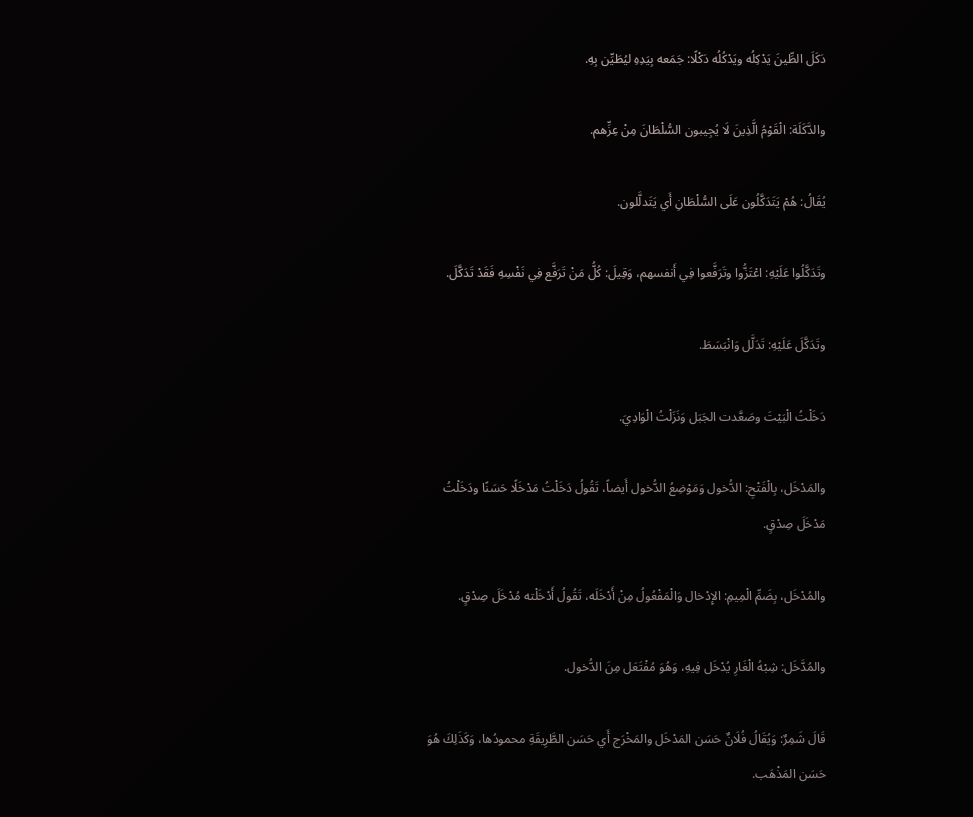دَكَلَ الطِّينَ يَدْكِلُه ويَدْكُلُه دَكْلًا: جَمَعه بِيَدِهِ ليُطَيِّن بِهِ.

والدَّكَلَة: الْقَوْمُ الَّذِينَ لَا يُجِيبون السُّلْطَانَ مِنْ عِزِّهم.

يُقَالُ: هُمْ يَتَدَكَّلُون عَلَى السُّلْطَانِ أَي يَتَدلَّلون.

وتَدَكَّلُوا عَلَيْهِ: اعْتَزُّوا وتَرَفَّعوا فِي أَنفسهم، وَقِيلَ: كُلُّ مَنْ تَرَفَّع فِي نَفْسِهِ فَقَدْ تَدَكَّلَ.

وتَدَكَّلَ عَلَيْهِ: تَدَلَّل وَانْبَسَطَ.

دَخَلْتُ الْبَيْتَ وصَعَّدت الجَبَل وَنَزَلْتُ الْوَادِيَ.

والمَدْخَل، بِالْفَتْحِ: الدُّخول وَمَوْضِعُ الدُّخول أَيضاً، تَقُولُ دَخَلْتُ مَدْخَلًا حَسَنًا ودَخَلْتُ مَدْخَلَ صِدْقٍ.

والمُدْخَل، بِضَمِّ الْمِيمِ: الإِدْخال وَالْمَفْعُولُ مِنْ أَدْخَلَه، تَقُولُ أَدْخَلْته مُدْخَلَ صِدْقٍ.

والمُدَّخَل: شِبْهُ الْغَارِ يُدْخَل فِيهِ، وَهُوَ مُفْتَعَل مِنَ الدُّخول.

قَالَ شَمِرٌ: وَيُقَالُ فُلَانٌ حَسَن المَدْخَل والمَخْرَج أَي حَسَن الطَّرِيقَةِ محمودُها، وَكَذَلِكَ هُوَ حَسَن المَذْهَب.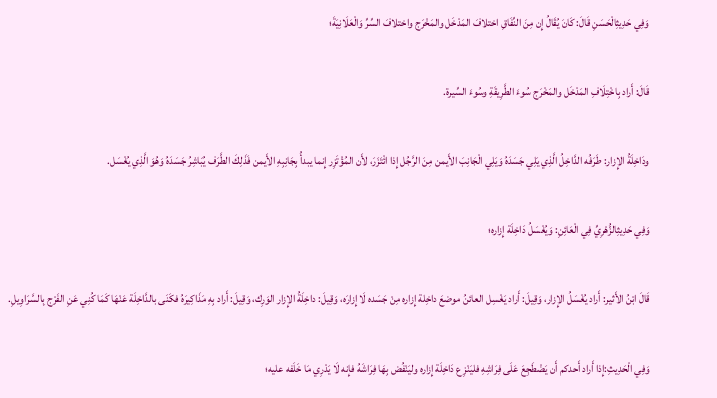وَفِي حَدِيثِالْحَسَنِ قَالَ: كَانَ يُقَالُ إِن مِنَ النِّفَاقِ اختلافَ المَدْخَل والمَخْرَج واختلافَ السِّرِّ وَالْعَلَانِيَةَ؛

قَالَ: أَراد بِاخْتِلَافِ المَدْخَل والمَخْرَج سُوءَ الطَّرِيقَةِ وسُوءَ السِّيرة.

ودَاخِلَةُ الإِزار: طَرَفُه الدَّاخِلُ الَّذِي يَلِي جَسَدَهُ وَيَلِي الْجَانِبَ الأَيمن مِنَ الرَّجُل إِذا ائْتَزَرَ، لأَن المُؤْتَزِر إِنما يبدأُ بِجَانِبِهِ الأَيمن فَذَلِكَ الطَّرَف يُبَاشِرُ جَسَدَهُ وَهُوَ الَّذِي يُغْسَل.

وَفِي حَدِيثِالزُّهْرِيِّ فِي الْعَائِنِ: وَيُغْسَلُ دَاخِلَة إِزاره؛

قَالَ ابْنُ الأَثير: أَراد يُغْسَلُ الإِزار، وَقِيلَ: أَراد يَغْسِل العائنُ موضعَ داخِلة إِزاره مِنْ جَسَده لَا إِزارَه، وَقِيلَ: داخِلَةُ الإِزار الوَرِك، وَقِيلَ: أَراد بِهِ مَذَاكِيرَهُ فكَنَى بالدَّاخِلَة عَنْهَا كَمَا كُنِي عَنِ الفَرْج بِالسَّرَاوِيلِ.

وَفِي الْحَدِيثِ:إِذا أَراد أَحدكم أَن يَضْطَجِعَ عَلَى فِرَاشِهِ فليَنْزِع دَاخِلَة إِزاره وليَنْفُض بِهَا فِرَاشَهُ فإِنه لَا يَدْرِي مَا خَلَفه عليه؛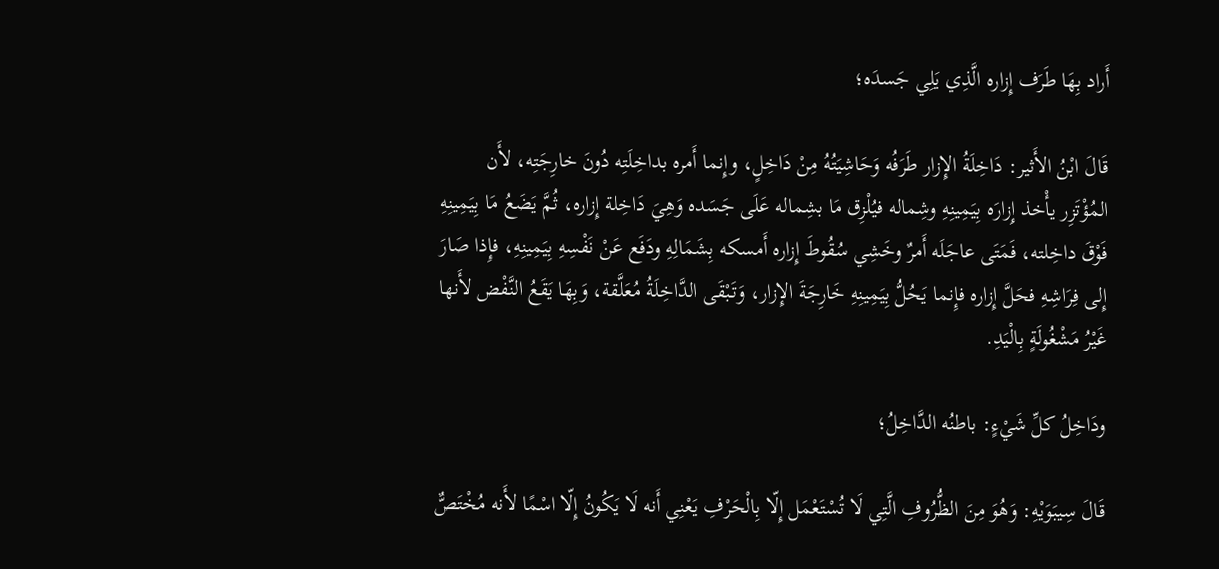أَراد بِهَا طَرَف إِزاره الَّذِي يَلِي جَسدَه؛

قَالَ ابْنُ الأَثير: دَاخِلَةُ الإِزار طَرَفُه وَحَاشِيَتُهُ مِنْ دَاخِلٍ، وإِنما أَمره بداخِلَتِه دُونَ خارِجَتِه، لأَن المُؤْتَزِر يأْخذ إِزارَه بِيَمِينِهِ وشِماله فيُلْزِق مَا بشِماله عَلَى جَسَده وَهِيَ دَاخِلة إِزاره، ثُمَّ يَضَعُ مَا بِيَمِينِهِ فَوْقَ داخِلته، فَمَتَى عاجَلَه أَمرٌ وخَشِي سُقُوطَ إِزاره أَمسكه بِشَمَالِهِ ودَفَع عَنْ نَفْسِهِ بِيَمِينِهِ، فإِذا صَارَ إِلى فِرَاشِهِ فحَلَّ إِزاره فإِنما يَحُلُّ بِيَمِينِهِ خَارِجَةَ الإِزار، وَتَبْقَى الدَّاخِلَةُ مُعَلَّقة، وَبِهَا يَقَعُ النَّفْض لأَنها غَيْرُ مَشْغُولَةٍ بِالْيَدِ.

ودَاخِلُ كلِّ شَيْءٍ: باطنُه الدَّاخِلُ؛

قَالَ سِيبَوَيْهِ: وَهُوَ مِنَ الظُّرُوفِ الَّتِي لَا تُسْتَعْمَل إِلّا بِالْحَرْفِ يَعْنِي أَنه لَا يَكُونُ إِلّا اسْمًا لأَنه مُخْتَصٌّ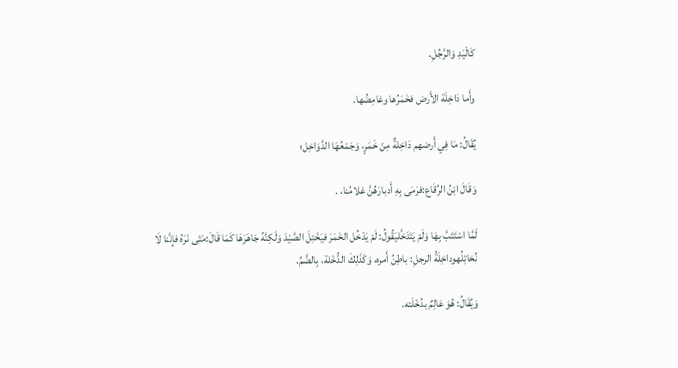كَالْيَدِ وَالرَّجُلِ.

وأَما دَاخِلَة الأَرض فخَمَرُها وغامِضُها.

يُقَالُ: مَا فِي أَرضهم دَاخِلةٌ مِنْ خَمَرٍ، وَجَمْعُهَا الدَّوَاخِل؛

وَقَالَ ابْنُ الرِّقَاع:فرَمَى بِهِ أَدبارَهُنَّ غلامُنا، .

لَمَّا اسْتَتَبَّ بِهَا وَلَمْ يَتَدَخَّليَقُولُ: لَمْ يَدْخُل الخَمَرَ فيَخْتِلَ الصَّيْدَ وَلَكِنَّهُ جَاهَرَهَا كَمَا قَالَ:مَتَى نَرَهُ فإِنَّنا لَا نُخاتِلُهوداخِلَةُ الرجلِ: باطِنُ أَمره، وَكَذَلِكَ الدُّخْلة، بِالضَّمِّ.

وَيُقَالُ: هُوَ عَالِمٌ بدُخْلَته.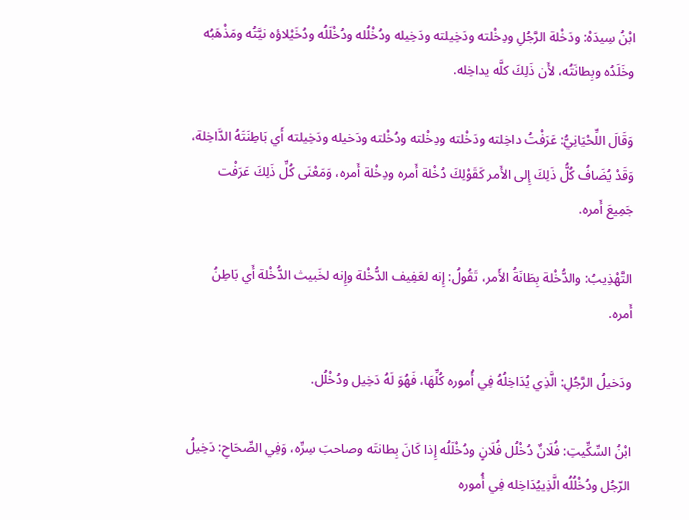ابْنُ سِيدَهْ: ودَخْلة الرَّجُلِ ودِخْلته ودَخِيلته ودَخِيله ودُخْلُله ودُخْلَلُه ودُخَيْلاؤه نيَّتُه ومَذْهَبُه وخَلَدُه وبِطانَتُه، لأَن ذَلِكَ كلَّه يداخِله.

وَقَالَ اللِّحْيَانِيُّ: عَرَفْتُ داخِلته ودَخْلته ودِخْلته ودُخْلته ودَخيله ودَخِيلته أَي بَاطِنَتَهُ الدَّاخِلة، وَقَدْ يُضَافُ كُلُّ ذَلِكَ إِلى الأَمر كَقَوْلِكَ دُخْلة أَمره ودِخْلة أَمره، وَمَعْنَى كُلِّ ذَلِكَ عَرَفْت جَمِيعَ أَمره.

التَّهْذِيبُ: والدُّخْلة بِطَانَةُ الأَمر، تَقُولُ: إِنه لعَفِيف الدُّخْلة وإِنه لخَبيث الدُّخْلة أَي بَاطِنُ أَمره.

ودَخيلُ الرَّجُلِ: الَّذِي يُدَاخِلُهُ فِي أُموره كُلِّهَا، فَهُوَ لَهُ دَخِيل ودُخْلُل.

ابْنُ السِّكِّيتِ: فُلَانٌ دُخْلُل فُلَانٍ ودُخْلَلُه إِذا كَانَ بِطانتَه وصاحبَ سِرِّه، وَفِي الصِّحَاحِ: دَخِيلُ الرّجُل ودُخْلُلُه الَّذِييُدَاخِله فِي أُموره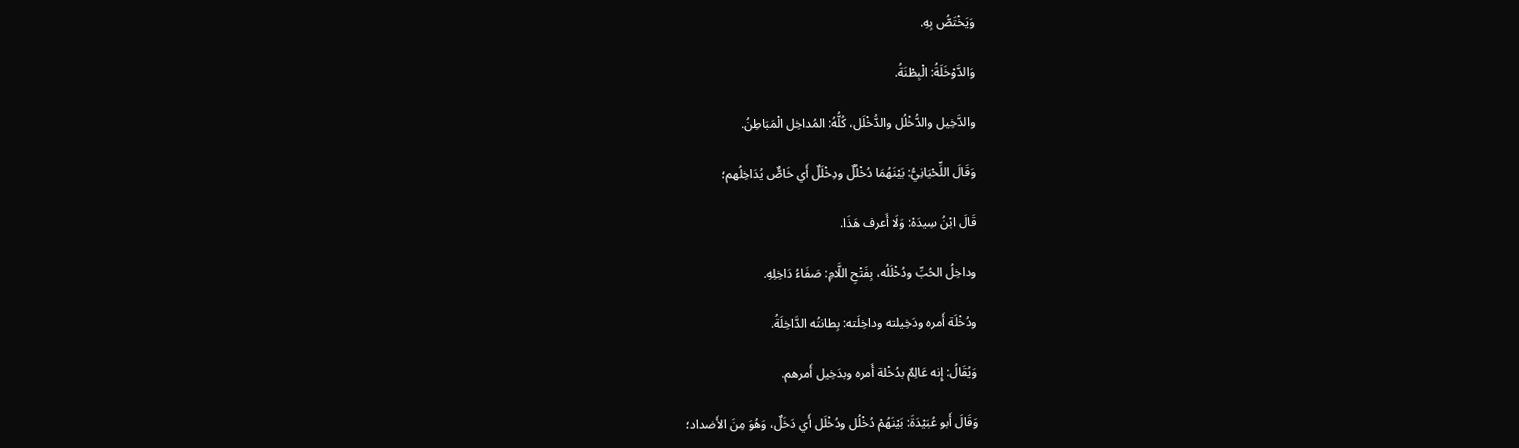وَيَخْتَصُّ بِهِ.

وَالدَّوْخَلَةُ: الْبِطْنَةُ.

والدَّخِيل والدُّخْلُل والدُّخْلَل، كُلُّهُ: المُداخِل الْمَبَاطِنُ.

وَقَالَ اللِّحْيَانِيُّ: بَيْنَهُمَا دُخْلُلٌ ودِخْلَلٌ أَي خَاصٌّ يُدَاخِلُهم؛

قَالَ ابْنُ سِيدَهْ: وَلَا أَعرف هَذَا.

وداخِلُ الحُبِّ ودُخْلَلُه، بِفَتْحِ اللَّامِ: صَفَاءُ دَاخِلِهِ.

ودُخْلَة أَمره ودَخِيلته وداخِلَته: بِطانتُه الدَّاخِلَةُ.

وَيُقَالُ: إِنه عَالِمٌ بدُخْلة أَمره وبدَخِيل أَمرهم.

وَقَالَ أَبو عُبَيْدَةَ: بَيْنَهُمْ دُخْلُل ودُخْلَل أَي دَخَلٌ، وَهُوَ مِنَ الأَضداد؛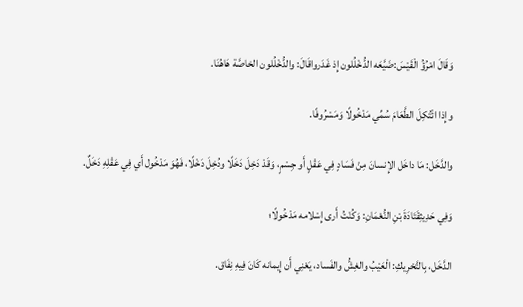وَقَالَ امْرُؤُ الْقَيْسَ:ضَيَّعَه الدُّخْلُلون إِذ غَدَرواقَالَ: والدُّخْلُلون الخاصَّة هَاهُنَا.

وإِذا ائْتُكِلَ الطَّعَامَ سُمِّي مَدْخُولًا وَمَسْرُوفًا.

والدَّخَل: مَا داخَل الإِنسانَ مِنْ فَسَادٍ فِي عَقْلٍ أَو جِسْمٍ، وَقَدْ دَخِلَ دَخَلًا ودُخِلَ دَخْلًا، فَهُوَ مَدْخُول أَي فِي عَقْلِهِ دَخَلٌ.

وَفِي حَدِيثِقَتَادَةَ بْنِ النُّعْمَانِ: وَكُنْتُ أَرى إِسْلامه مَدْخُولًا؛

الدَّخَل، بِالتَّحْرِيكِ: الْعَيْبُ والغِشُّ والفَساد، يَعْنِي أَن إِيمانه كَانَ فِيهِ نِفَاق.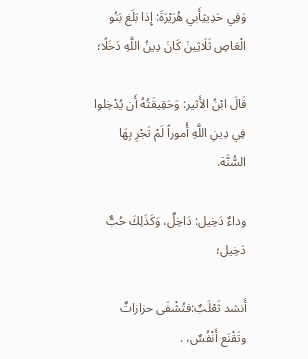وَفِي حَدِيثِأَبي هُرَيْرَةَ: إِذا بَلَغ بَنُو الْعَاصِ ثَلَاثِينَ كَانَ دِينُ اللَّهِ دَخَلًا؛

قَالَ ابْنُ الأَثير: وَحَقِيقَتُهُ أَن يُدْخِلوا فِي دِينِ اللَّهِ أُموراً لَمْ تَجْرِ بِهَا السُّنَّة.

وداءٌ دَخِيل: دَاخِلٌ، وَكَذَلِكَ حُبٌّ دَخِيل؛

أَنشد ثَعْلَبٌ:فتُشْفَى حزازاتٌ وتَقْنَع أَنْفُسٌ، .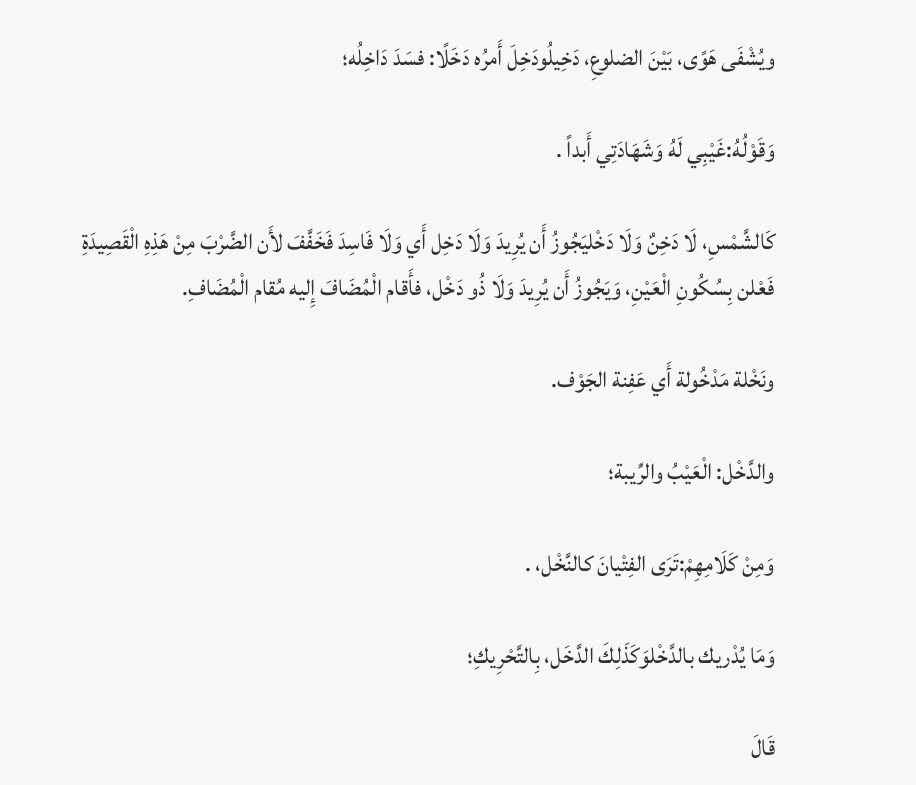ويُشْفَى هَوًى، بَيْنَ الضلوعِ، دَخِيلُودَخِلَ أَمرُه دَخَلًا: فسَدَ دَاخِلُه؛

وَقَوْلُهُ:غَيْبِي لَهُ وَشَهَادَتِي أَبداً .

كَالشَّمْسِ، لَا دَخِنٌ وَلَا دَخْليَجُوزُ أَن يُرِيدَ وَلَا دَخِل أَي وَلَا فَاسِدَ فَخَفَّفَ لأَن الضَّرْبَ مِنْ هَذِهِ الْقَصِيدَةِ فَعْلن بِسُكُونِ الْعَيْنِ، وَيَجُوزُ أَن يُرِيدَ وَلَا ذُو دَخْل، فأَقام الْمُضَافَ إِليه مُقام الْمُضَافِ.

ونَخْلة مَدْخُولة أَي عَفِنة الجَوْف.

والدَّخْل: الْعَيْبُ والرِّيبة؛

وَمِنْ كَلَامِهِمْ:تَرَى الفِتْيانَ كالنَّخْل، .

وَمَا يُدْريك بالدَّخْلوَكَذَلِكَ الدَّخَل، بِالتَّحْرِيكِ؛

قَالَ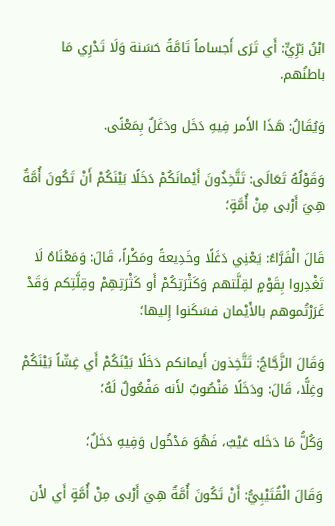ابْنُ بَرِّيٍّ: أَي تَرَى أَجساماً تَامَّةً حَسَنة وَلَا تَدْرِي مَا باطنُهم.

وَيُقَالُ: هَذَا الأَمر فِيهِ دَخَل ودَغَلٌ بِمَعْنًى.

وَقَوْلُهُ تَعَالَى: تَتَّخِذُونَ أَيْمانَكُمْ دَخَلًا بَيْنَكُمْ أَنْ تَكُونَ أُمَّةٌ هِيَ أَرْبى مِنْ أُمَّةٍ؛

قَالَ الْفَرَّاءُ: يَعْنِي دَغَلًا وخَدِيعةً ومَكْراً، قَالَ: وَمَعْنَاهُ لَا تَغْدِروا بِقَوْمٍ لقِلَّتهم وَكَثْرَتِكُمْ أَو كَثْرَتِهِمْ وقِلَّتِكم وَقَدْ غَرَرْتُموهم بالأَيْمان فسَكَنوا إِليها؛

وَقَالَ الزَّجَّاجُ: تَتَّخِذون أَيمانكم دَخَلًا بَيْنَكُمْ أَي غِشّاً بَيْنَكُمْ وغِلًّا، قَالَ: ودَخَلًا مَنْصُوبٌ لأَنه مَفْعُولٌ لَهُ؛

وَكُلُّ مَا دَخَله عَيْبٌ، فَهُوَ مَدْخُول وَفِيهِ دَخَلٌ؛

وَقَالَ الْقُتَيْبِيُّ: أَنْ تَكُونَ أُمَّةٌ هِيَ أَرْبى مِنْ أُمَّةٍ أَي لأَن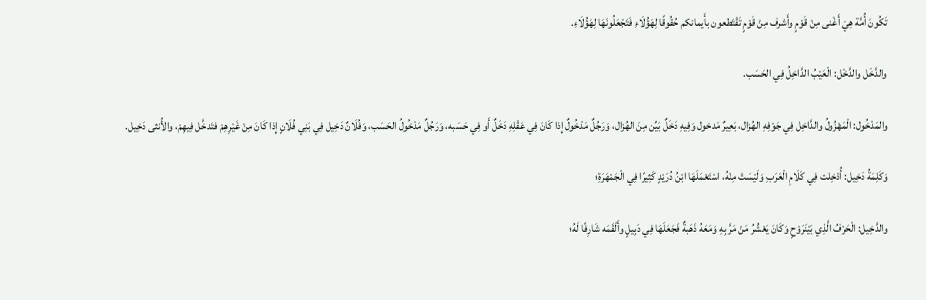تَكُونَ أُمَّة هِيَ أَغْنى مِنْ قَوْمٍ وأَشرف مِنْ قَوْمٍ تَقْتَطعون بأَيمانكم حُقُوقًا لِهَؤُلَاءِ فَتَجْعَلُونَهَا لِهَؤُلَاءِ.

والدَّخَل والدَّخْل: الْعَيْبُ الدَّاخِلُ فِي الحَسَب.

والمَدْخُول: الْمَهْزُولُ والدَّاخِل فِي جَوْفِهِ الهُزال، بَعِيرٌ مَدخول وَفِيهِ دَخَلٌ بَيِّن مِنَ الهُزال، وَرَجُلٌ مَدْخُولٌ إِذا كَانَ فِي عَقْلِهِ دَخَلٌ أَو فِي حَسَبه، وَرَجُلٌ مَدْخُولُ الحَسَب، وَفُلَانٌ دَخِيل فِي بَنِي فُلَانٍ إِذا كَانَ مِنْ غَيْرِهِمْ فتَدخَّل فِيهِمْ، والأُنثى دَخِيل.

وَكَلِمَةُ دَخِيل: أُدْخِلت فِي كَلَامِ الْعَرَبِ وَلَيْسَتْ مِنْهُ، اسْتَعْمَلَهَا ابْنُ دُرَيْدٍ كَثِيرًا فِي الْجَمْهَرَةِ؛

والدَّخِيل: الْحَرْفُ الَّذِي بَيْنَرَوْحٍ وَكَانَ يَعْشُرُ مَنْ مَرَّ بِهِ وَمَعَهُ ذَهَبةٌ فَجَعَلَهَا فِي دَبِيلٍ وأَلْقَمَه شَارِفًا لَهُ؛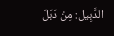الدَّبِيل: مِنْ دَبَلَ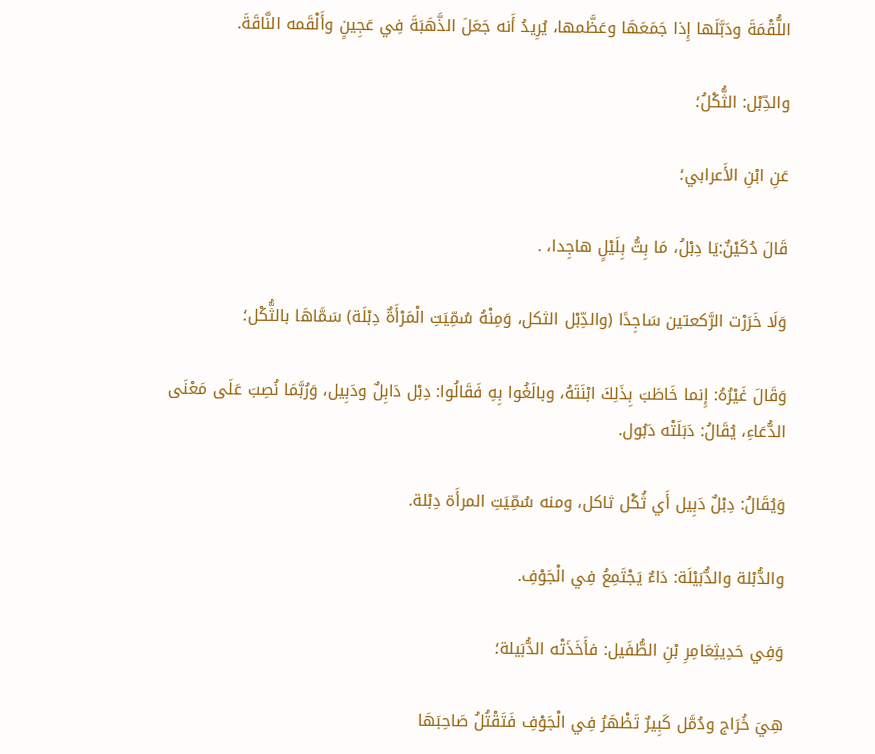اللُّقْمَةَ ودَبَّلَها إِذا جَمَعَهَا وعَظَّمها، يُرِيدُ أَنه جَعَلَ الذَّهَبَةَ فِي عَجِينٍ وأَلْقَمه النَّاقَةَ.

والدِّبْل: الثُّكْلُ؛

عَنِ ابْنِ الأَعرابي؛

قَالَ دُكَيْنٌ:يَا دِبْلُ، مَا بِتُّ بِلَيْلٍ هاجِدا، .

وَلَا خَرَرْت الرَّكعتين سَاجِدًا (والدِّبْل الثكل، وَمِنْهُ سُمِّيَتِ الْمَرْأَةٌ دِبْلَة) سَمَّاهَا بالثُّكْل؛

وَقَالَ غَيْرُهُ: إِنما خَاطَبَ بِذَلِكَ ابْنَتَهُ، وبالَغُوا بِهِ فَقَالُوا: دِبْل دَابِلٌ ودَبِيل، وَرُبَّمَا نُصِبَ عَلَى مَعْنَى الدُّعَاءِ، يُقَالُ: دَبَلَتْه دَبُول.

وَيُقَالُ: دِبْلٌ دَبِيل أَي ثُكْل ثاكل، ومنه سُمِّيَتِ المرأَة دِبْلة.

والدُّبْلة والدُّبَيْلَة: دَاءٌ يَجْتَمِعُ فِي الْجَوْفِ.

وَفِي حَدِيثِعَامِرِ بْنِ الطُّفَيل: فأَخَذَتْه الدُّبَيلة؛

هِيَ خُرَاج ودُمَّل كَبِيرٌ تَظْهَرُ فِي الْجَوْفِ فَتَقْتُلُ صَاحِبَهَا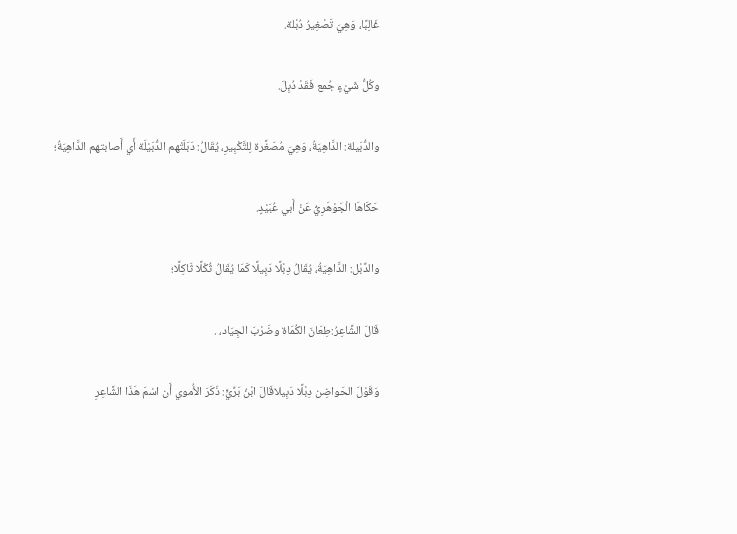غَالِبًا، وَهِيَ تَصْغِيرُ دُبْلة.

وكُلُّ شَيْءٍ جُمع فَقَدْ دُبِلَ.

والدُّبَيلة: الدَّاهِيَةُ، وَهِيَ مُصَغَّرة لِلتَّكْبِيرِ، يُقَالُ: دَبَلَتْهم الدُّبَيْلَة أَي أَصابتهم الدَّاهِيَةُ؛

حَكَاهَا الْجَوْهَرِيُّ عَنْ أَبي عُبَيْدٍ.

والدِّبْل: الدَّاهِيَةُ، يُقَالُ دِبْلًا دَبِيلًا كَمَا يُقَالُ ثُكْلًا ثَاكِلًا؛

قَالَ الشَّاعِرُ:طِعَانَ الكُمَاة وضَرْبَ الجِيَاد، .

وَقَوْلَ الحَواضِن دِبْلًا دَبِيلاقَالَ ابْنُ بَرِّيٍّ: ذَكَرَ الأُموي أَن اسْمَ هَذَا الشَّاعِرِ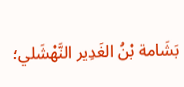بَشَامة بْنُ الغَدِير النَّهْشَلي؛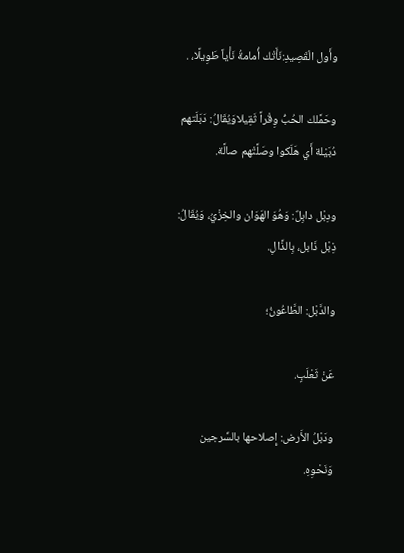وأَول الْقَصِيدِ:نَأَتْك أُمامةُ نَأْياً طَوِيلًا، .

وحَمَّلك الحُبُّ وِقْراً ثَقِيلاوَيُقَالُ: دَبَلَتهم دُبَيْلة أَي هَلَكوا وصَلَّتْهم صالَّة.

ودِبْل دابِلٌ: وَهُوَ الهَوَان والخِزْيُ، وَيُقَالُ: ذِبْل ذَابل، بِالذَّالِ.

والدَّبْل: الطَّاعُونُ؛

عَنْ ثَعْلَبٍ.

ودَبْلُ الأَرض: إِصلاحها بالسِّرجين وَنَحْوِهِ.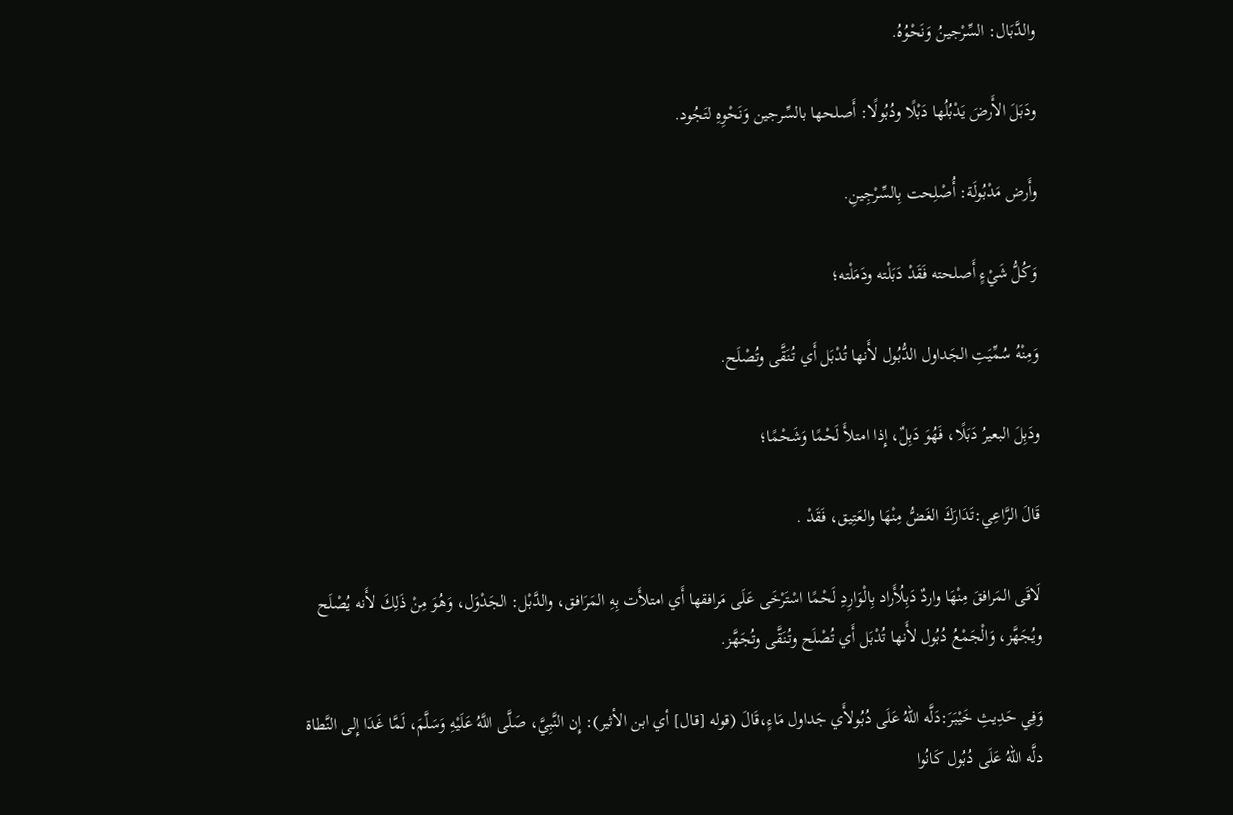والدَّبَال: السِّرْجينُ وَنَحْوُهُ.

ودَبَلَ الأَرضَ يَدْبُلُها دَبْلًا ودُبُولًا: أَصلحها بالسِّرجين وَنَحْوِهِ لتَجُود.

وأَرض مَدْبُولَة: أُصْلِحت بِالسِّرْجِينِ.

وَكُلُّ شَيْءٍ أَصلحته فَقَدْ دَبَلْته ودَمَلْته؛

وَمِنْهُ سُمِّيَتِ الجَداول الدُّبُول لأَنها تُدْبَل أَي تُنَقَّى وتُصْلَح.

ودَبِلَ البعيرُ دَبَلًا، فَهُوَ دَبِلٌ، إِذا امتلأَ لَحْمًا وَشَحْمًا؛

قَالَ الرَّاعِي:تَدَارَكَ الغَضُّ مِنْهَا والعَتِيق، فَقَدْ .

لَاقَى المَرافقَ مِنْهَا واردٌ دَبِلُأَراد بِالْوَارِدِ لَحْمًا اسْتَرْخَى عَلَى مَرافقها أَي امتلأَت بِهِ المَرَافق، والدَّبْل: الجَدْوَل، وَهُوَ مِنْ ذَلِكَ لأَنه يُصْلَح ويُجَهَّز، وَالْجَمْعُ دُبُول لأَنها تُدْبَل أَي تُصْلَح وتُنَقَّى وتُجَهَّز.

وَفِي حَدِيثِ خَيْبَرَ:دَلَّه اللهُ عَلَى دُبُولأَي جَداول مَاءٍ،قَالَ (قوله [قال] أي ابن الأثير): إِن النَّبِيَّ، صَلَّى اللَّهُ عَلَيْهِ وَسَلَّمَ، لَمَّا غَدَا إِلى النَّطاة دلَّه اللهُ عَلَى دُبُول كَانُوا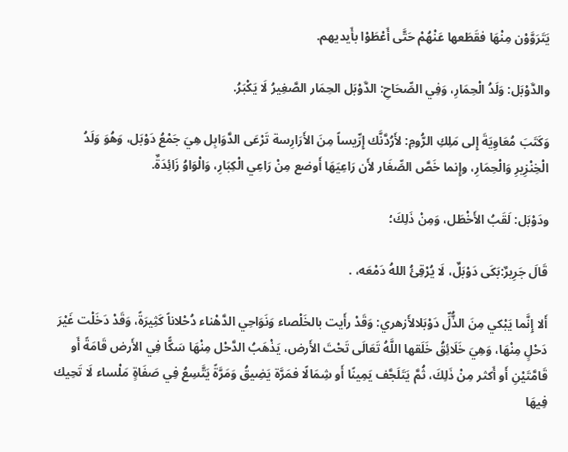يَتَرَوَّوْن مِنْهَا فقَطَعها عَنْهُمْ حَتَّى أَعْطَوْا بأَيديهم.

والدَّوْبَل: وَلَدُ الْحِمَارِ، وَفِي الصِّحَاحِ: الدَّوْبَل الحِمَار الصَّغِيرُ لَا يَكْبَرُ.

وَكَتَبَ مُعَاوِيَةَ إِلى مَلِكِ الرُّومِ: لأَرُدَّنَّك إِرِّيساً مِنَ الأَرَارِسة تَرْعَى الدَّوَابِل هِيَ جَمْعُ دَوْبَل، وَهُوَ وَلَدُ الْخِنْزِيرِ وَالْحِمَارِ، وإِنما خَصَّ الصِّغَار لأَن رَاعِيَهَا أَوضع مِنْ رَاعِي الْكِبَارِ، وَالْوَاوُ زَائِدَةٌ.

ودَوْبَل: لَقَبُ الأَخْطَل، وَمِنْ ذَلِكَ؛

قَالَ جَرِيرٌ:بَكَى دَوْبَلٌ، لَا يُرْقِئُ اللهُ دَمْعَه، .

أَلا إِنَّما يَبْكي مِنَ الذُّلِّ دَوْبَلالأَزهري: وَقَدْ رأَيت بالخَلْصاء وَنَوَاحِي الدَّهْناء دُحْلاناً كَثِيرَةً، وَقَدْ دَخَلْت غَيْرَ دَحْلٍ مِنْهَا، وَهِيَ خَلَائِقُ خَلَقها اللَّهُ تَعَالَى تَحْتَ الأَرض، يَذْهَبُ الدَّحْل مِنْهَا سَكًّا فِي الأَرض قَامَةً أَو قَامَّتَيْنِ أَو أَكثر مِنْ ذَلِكَ، ثُمَّ يَتَلَجَّف يَمِينًا أَو شِمَالًا فمَرَّة يَضِيقُ وَمَرَّةً يَتَّسِعُ فِي صَفَاةٍ مَلْساء لَا تَحِيك فِيهَا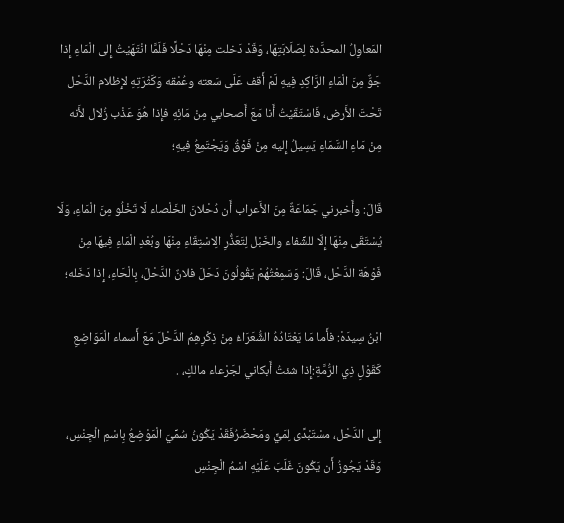المَعاوِلُ المحدَّدة لِصَلَابَتِهَا، وَقَدْ دَخلت مِنْهَا دَحْلًا فَلَمَّا انْتَهَيْتُ إِلى الْمَاءِ إِذا جَوٌّ مِنَ الْمَاءِ الرَّاكِدِ فِيهِ لَمْ أَقف عَلَى سَعته وعُمْقه وَكَثْرَتِهِ لإِظلام الدَّحْل تَحْتَ الأَرض، فَاسْتَقَيْتُ أَنا مَعَ أَصحابي مِنْ مَائِهِ فإِذا هُوَ عَذْب زُلال لأَنه مِنْ مَاءِ السَّمَاءِ يَسِيلُ إِليه مِنْ فَوْقُ وَيَجْتَمِعُ فِيهِ؛

قَالَ: وأَخبرني جَمَاعَةٌ مِنَ الأَعراب أَن دُحْلانَ الخَلْصاء لَا تَخْلُو مِنَ الْمَاءِ، وَلَا يُسْتَقَى مِنْهَا إِلّا للشِّفاء والخَبْل لِتَعَذُّرِ الِاسْتِقَاءِ مِنْهَا وبُعْدِ الْمَاءِ فِيهَا مِنْ فَوْهَة الدَّحْل، قَالَ: وَسَمِعْتُهُمْ يَقُولُونَ دَحَلَ فلانٌ الدَّحْلَ، بِالْحَاءِ، إِذا دَخَله؛

ابْنُ سِيدَهْ: فأَما مَا يَعْتَادُهُ الشُّعَرَاءُ مِنْ ذِكْرِهِمُ الدَّحْلَ مَعَ أَسماء الْمَوَاضِعِ كَقَوْلِ ذِي الرُّمَّةِ:إِذا شئتُ أَبكاني لجَرْعاء مالكٍ، .

إِلى الدَّحْل، مسْتَبْدًى لِمَيٍّ ومَحْضَرُفَقَدْ يَكُونُ سُمِّيَ الْمَوْضِعُ بِاسْمِ الْجِنْسِ، وَقَدْ يَجُوزُ أَن يَكُونَ غَلَبَ عَلَيْهِ اسْمُ الْجِنْسِ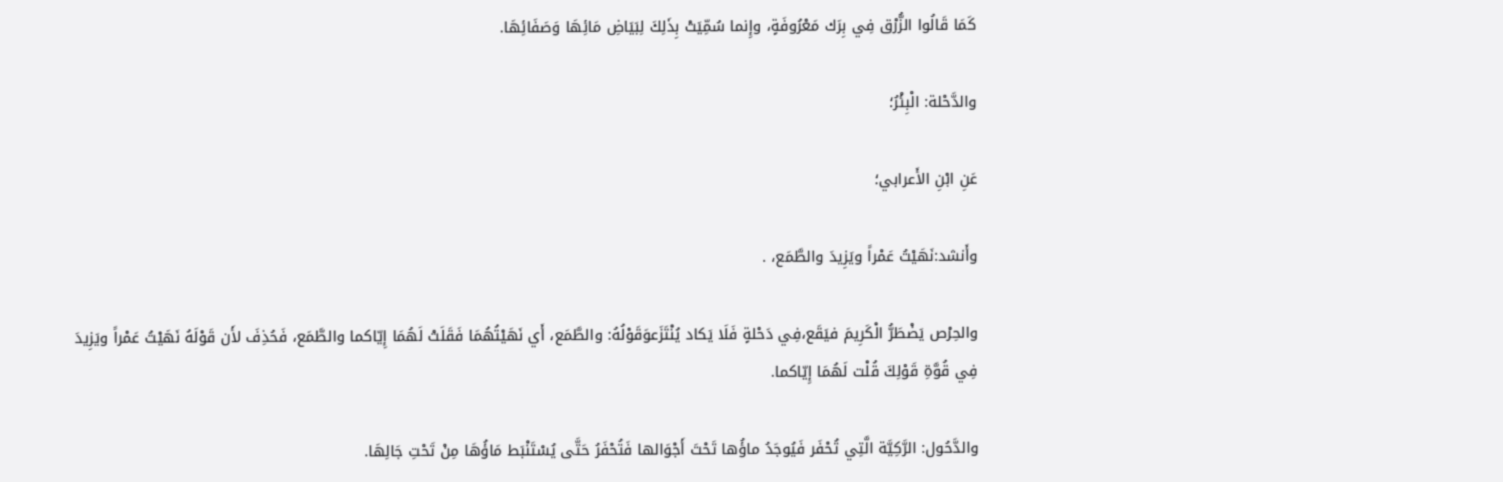كَمَا قَالُوا الزُّرْق فِي بِرَك مَعْرُوفَةٍ، وإِنما سُمِّيَتْ بِذَلِكَ لِبَيَاضِ مَائِهَا وَصَفَائِهَا.

والدَّحْلة: الْبِئْرُ؛

عَنِ ابْنِ الأَعرابي؛

وأَنشد:نَهَيْتُ عَمْراً ويَزِيدَ والطَّمَع، .

والحِرْص يَضْطَرُّ الْكَرِيمَ فيَقَع،فِي دَحْلةٍ فَلَا يَكاد يُنْتَزَعوَقَوْلُهُ: والطَّمَع، أَي نَهَيْتُهُمَا فَقَلَتْ لَهُمَا إِيّاكما والطَّمَع، فَحُذِفَ لأَن قَوْلَهُ نَهَيْتُ عَمْراً ويَزِيدَ فِي قُوَّةِ قَوْلِكَ قُلْت لَهُمَا إِيّاكما.

والدَّحُول: الرَّكِيَّة الَّتِي تُحْفَر فَيُوجَدُ ماؤُها تَحْتَ أَجْوَالها فَتُحْفَرُ حَتَّى يُسْتَنْبَط مَاؤُهَا مِنْ تَحْتِ جَالِهَا.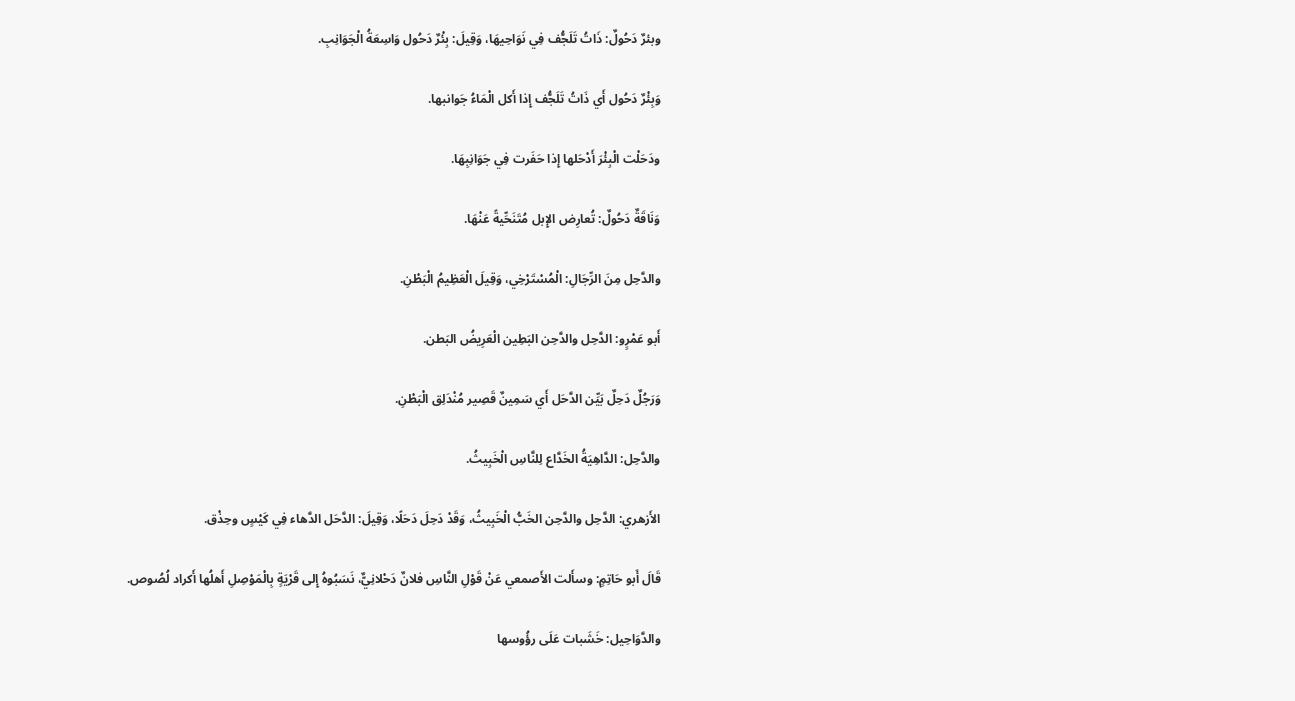وبئرٌ دَحُولٌ: ذَاتُ تَلَجُّف فِي نَوَاحِيهَا، وَقِيلَ: بِئْرٌ دَحُول وَاسِعَةُ الْجَوَانِبِ.

وَبِئْرٌ دَحُول أَي ذَاتُ تَلَجُّف إِذا أَكل الْمَاءُ جَوانبها.

ودَحَلْت الْبِئْرَ أَدْحَلها إِذا حَفَرت فِي جَوَانِبِهَا.

وَنَاقَةٌ دَحُولٌ: تُعارِض الإِبل مُتَنَحِّيةً عَنْهَا.

والدَّحِل مِنَ الرِّجَالِ: الْمُسْتَرْخِي، وَقِيلَ الْعَظِيمُ الْبَطْنِ.

أَبو عَمْرٍو: الدَّحِل والدَّحِن البَطِين الْعَرِيضُ البَطن.

وَرَجُلٌ دَحِلٌ بَيِّن الدَّحَل أَي سَمِينٌ قَصِير مُنْدَلِق الْبَطْنِ.

والدَّحِل: الدَّاهِيَةُ الخَدَّاع لِلنَّاسِ الْخَبِيثُ.

الأَزهري: الدَّحِل والدَّحِن الخَبُّ الْخَبِيثُ، وَقَدْ دَحِلَ دَحَلًا، وَقِيلَ: الدَّحَل الدَّهاء فِي كَيْسٍ وحِذْق.

قَالَ أَبو حَاتِمٍ: وسأَلت الأَصمعي عَنْ قَوْلِ النَّاسِ فلانٌ دَحْلانِيٌّ، نَسَبُوهُ إِلى قَرْيَةٍ بِالْمَوْصِلِ أَهلُها أَكراد لُصُوص.

والدَّوَاحِيل: خَشَبات عَلَى رؤُوسها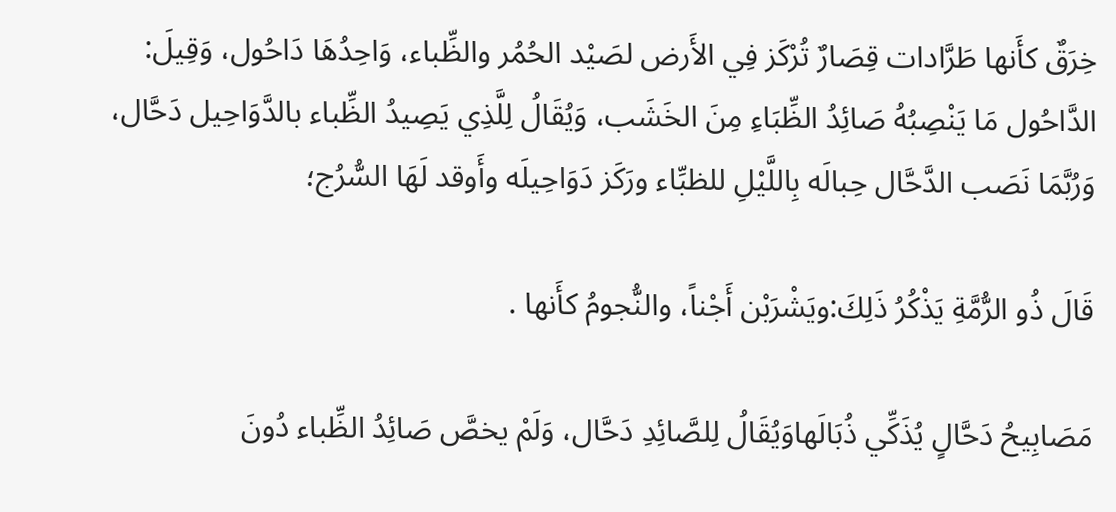خِرَقٌ كأَنها طَرَّادات قِصَارٌ تُرْكَز فِي الأَرض لصَيْد الحُمُر والظِّباء، وَاحِدُهَا دَاحُول، وَقِيلَ: الدَّاحُول مَا يَنْصِبُهُ صَائِدُ الظِّبَاءِ مِنَ الخَشَب، وَيُقَالُ لِلَّذِي يَصِيدُ الظِّباء بالدَّوَاحِيل دَحَّال، وَرُبَّمَا نَصَب الدَّحَّال حِبالَه بِاللَّيْلِ للظبِّاء ورَكَز دَوَاحِيلَه وأَوقد لَهَا السُّرُج؛

قَالَ ذُو الرُّمَّةِ يَذْكُرُ ذَلِكَ:ويَشْرَبْن أَجْناً، والنُّجومُ كأَنها .

مَصَابِيحُ دَحَّالٍ يُذَكِّي ذُبَالَهاوَيُقَالُ لِلصَّائِدِ دَحَّال، وَلَمْ يخصَّ صَائِدُ الظِّباء دُونَ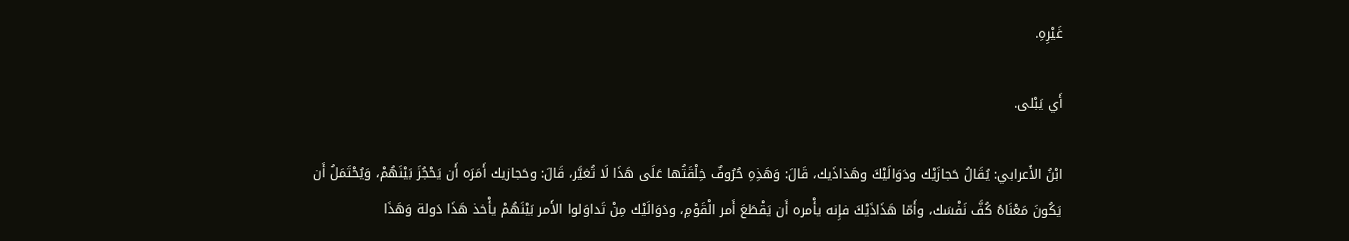غَيْرِهِ.

أَي يَبْلى.

ابْنُ الأَعرابي: يُقَالُ حَجازَيْك ودَوَالَيْكَ وهَذاذَيك، قَالَ: وَهَذِهِ حُرُوفٌ خِلْقَتُها عَلَى هَذَا لَا تُغيَّر، قَالَ: وحَجازيك أَمَرَه أَن يَحْجُزَ بَيْنَهُمْ، وَيُحْتَمَلُ أَن يَكُونَ مَعْنَاهُ كُفَّ نَفْسَك، وأَمّا هَذَاذَيْكَ فإِنه يأْمره أَن يَقْطَعَ أَمر الْقَوْمِ، ودَوَالَيْك مِنْ تَداوَلوا الأَمر بَيْنَهُمْ يأْخذ هَذَا دَولة وَهَذَا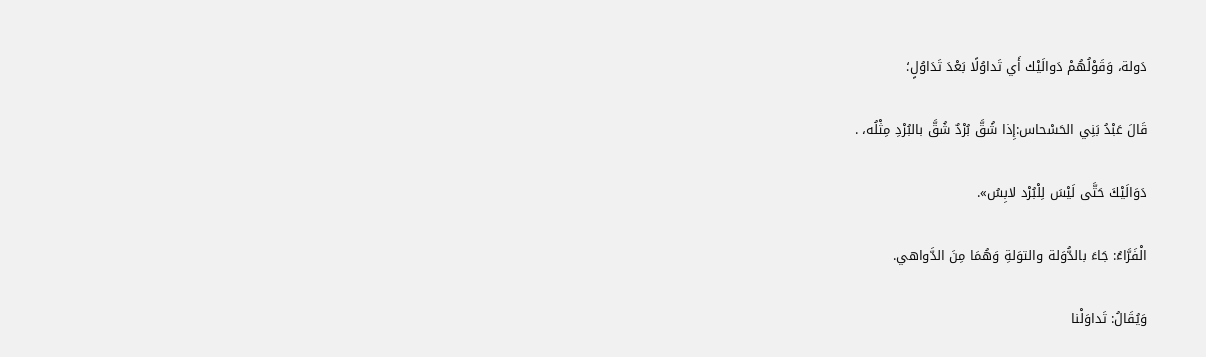دَولة، وَقَوْلُهُمْ دَوالَيْك أَي تَداوُلًا بَعْدَ تَدَاوُلٍ؛

قَالَ عَبْدُ بَنِي الحَسْحاس:إِذا شُقَّ بُرْدٌ شُقَّ بالبُرْدِ مِثْلُه، .

دَوَالَيْكَ حَتَّى لَيْسَ لِلْبُرْد لابِسُ».

الْفَرَّاءُ: جَاءَ بالدُّوَلة والتوَلةِ وَهُمَا مِنَ الدَّواهي.

وَيُقَالُ: تَداوَلْنا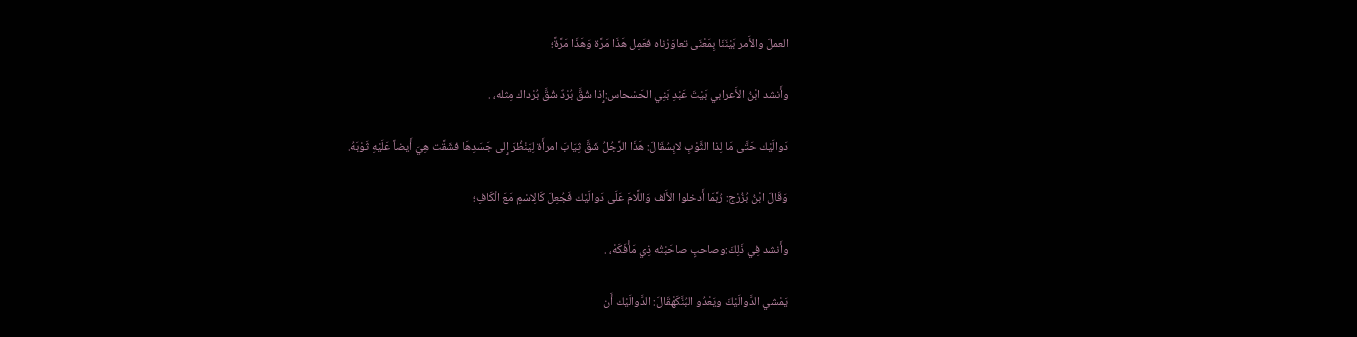العملَ والأَمر بَيْنَنَا بِمَعْنَى تعاوَرْناه فعَمِل هَذَا مَرَّة وَهَذَا مَرَّةً؛

وأَنشد ابْنُ الأَعرابي بَيْتَ عَبْدِ بَنِي الحَسْحاس:إِذا شُقَّ بُرْدٌ شُقَّ بُرْداك مِثله، .

دَوالَيْك حَتَّى مَا لِذا الثَّوْبِ لابِسُقَالَ: هَذَا الرَّجُلُ شَقَّ ثِيَابَ امرأَة لِيَنْظُرَ إِلى جَسَدِهَا فشَقَّت هِيَ أَيضاً عَلَيْهِ ثَوْبَهُ.

وَقَالَ ابْنُ بُزُرْج: رُبَّمَا أَدخلوا الأَلف وَاللَّامَ عَلَى دَوالَيْك فَجُعِلَ كَالِاسْمِ مَعَ الْكَافِ؛

وأَنشد فِي ذَلِكَ:وصاحبٍ صاحَبْتُه ذِي مَأْفَكَهْ، .

يَمْشي الدَّوالَيْكَ ويَعْدُو البُنَّكَهْقَالَ: الدَّوالَيْك أَن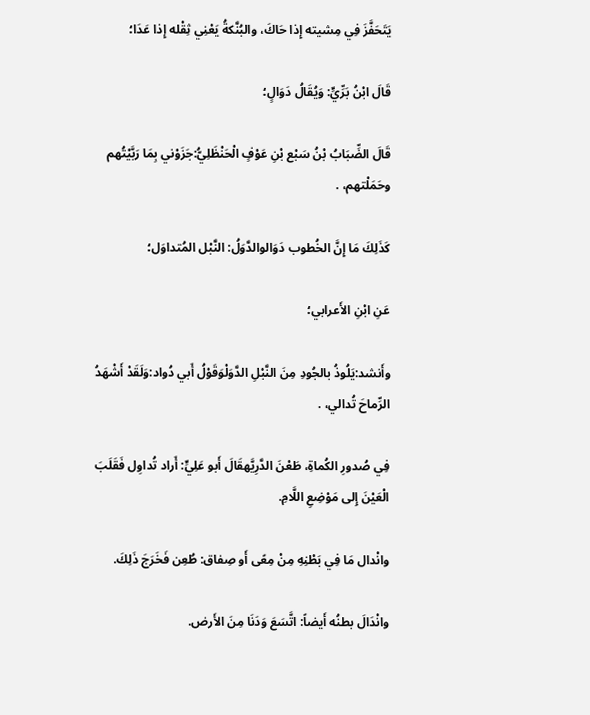يَتَحَفَّزَ فِي مِشيته إِذا حَاكَ، والبُنَّكةُ يَعْنِي ثِقْله إِذا عَدَا؛

قَالَ ابْنُ بَرِّيٍّ: وَيُقَالُ دَوَالٍ؛

قَالَ الضِّبَابُ بْنُ سَبْع بْنِ عَوْفٍ الْحَنْظَلِيُّ:جَزَوْني بِمَا رَبَّيْتُهم وحَمَلْتهم، .

كَذَلِكَ مَا إِنَّ الخُطوب دَوَالوالدَّوَلُ: النَّبْل المُتداوَل؛

عَنِ ابْنِ الأَعرابي؛

وأَنشد:يَلُوذُ بالجُودِ مِنَ النَّبْلِ الدَّوَلْوَقَوْلُ أَبي دُواد:وَلَقَدْ أَشْهَدُ الرِّماحَ تُدالي، .

فِي صُدورِ الكُماةِ، طَعْنَ الدَّرِيَّهقَالَ أَبو عَلِيٍّ: أَراد تُداوِل فَقَلَبَ الْعَيْنَ إِلى مَوْضِعِ اللَّامِ.

وانْدال مَا فِي بَطْنِهِ مِنْ مِعًى أَو صِفاق: طُعِن فَخَرَجَ ذَلِكَ.

وانْدَالَ بطنُه أَيضاً: اتَّسَعَ وَدَنَا مِنَ الأَرض.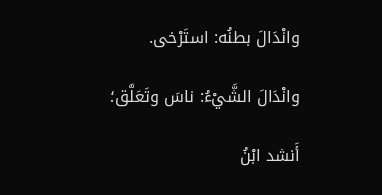وانْدَالَ بطنُه: استَرْخى.

وانْدَالَ الشَّيْءُ: ناسَ وتَعَلَّق؛

أَنشد ابْنُ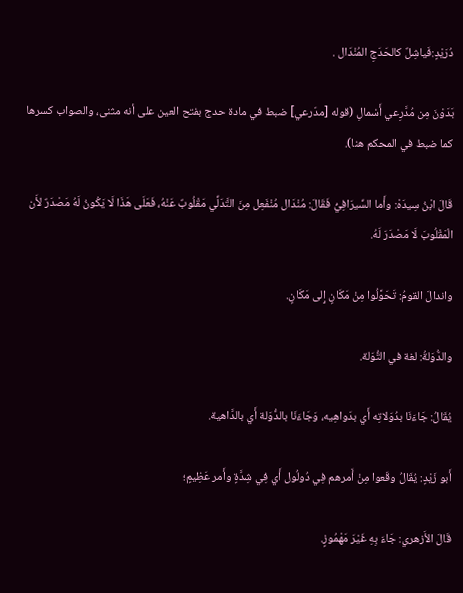دُرَيْدٍ:فَياشِلٌ كالحَدَجِ المُنْدَال .

بَدَوْنَ مِن مُدَّرِعي أَسْمالِ (قوله [مدّرعي] ضبط في مادة حدج بفتح العين على أنه مثنى، والصواب كسرها كما ضبط في المحكم هنا).

قَالَ ابْنُ سِيدَهْ: وأَما السِّيرَافِيُّ فَقَالَ: مُنْدَال مُنْفَعِل مِنَ التَّدَلِّي مَقْلُوبٌ عَنْهُ، فَعَلَى هَذَا لَا يَكُونُ لَهُ مَصْدَرٌ لأَن الْمَقْلُوبَ لَا مَصْدَرَ لَهُ.

واندالَ القومُ: تَحَوَّلُوا مِنْ مَكَانٍ إِلى مَكَانٍ.

والدُّوَلةُ: لغة في التُّوَلة.

يُقَالُ: جَاءَنَا بدُوَلاتِه أَي بدَواهِيه، وَجَاءَنَا بالدُّوَلة أَي بالدَّاهية.

أَبو زَيْدٍ: يُقَالُ وقَعوا مِنْ أَمرهم فِي دُولُول أَي فِي شِدَّةٍ وأَمر عَظِيمٍ؛

قَالَ الأَزهري: جَاءَ بِهِ غَيْرَ مَهْمُوزٍ.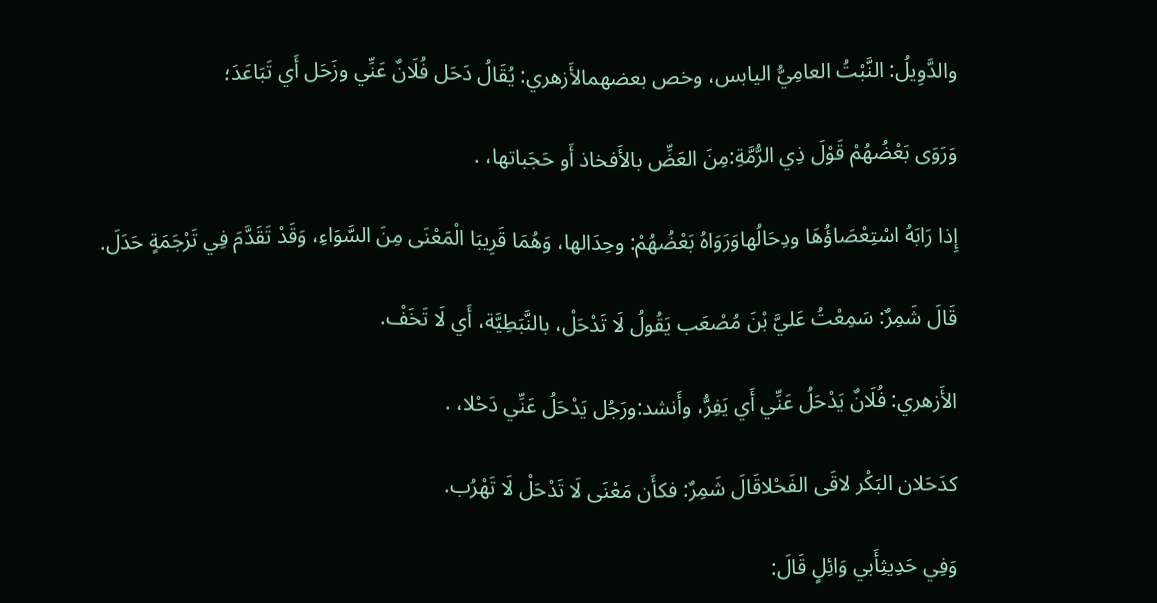والدَّوِيلُ: النَّبْتُ العامِيُّ اليابس، وخص بعضهمالأَزهري: يُقَالُ دَحَل فُلَانٌ عَنِّي وزَحَل أَي تَبَاعَدَ؛

وَرَوَى بَعْضُهُمْ قَوْلَ ذِي الرُّمَّةِ:مِنَ العَضِّ بالأَفخاذ أَو حَجَباتها، .

إِذا رَابَهُ اسْتِعْصَاؤُهَا ودِحَالُهاوَرَوَاهُ بَعْضُهُمْ: وحِدَالها، وَهُمَا قَرِيبَا الْمَعْنَى مِنَ السَّوَاءِ، وَقَدْ تَقَدَّمَ فِي تَرْجَمَةٍ حَدَلَ.

قَالَ شَمِرٌ: سَمِعْتُ عَليَّ بْنَ مُصْعَب يَقُولُ لَا تَدْحَلْ، بالنَّبَطِيَّة، أَي لَا تَخَفْ.

الأَزهري: فُلَانٌ يَدْحَلُ عَنِّي أَي يَفِرُّ، وأَنشد:ورَجُل يَدْحَلُ عَنِّي دَحْلا، .

كدَحَلان البَكْر لاقَى الفَحْلاقَالَ شَمِرٌ: فكأَن مَعْنَى لَا تَدْحَلْ لَا تَهْرُب.

وَفِي حَدِيثِأَبي وَائِلٍ قَالَ: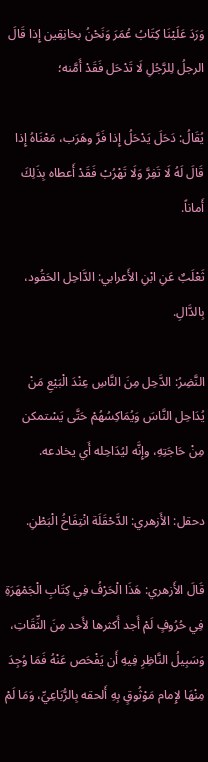وَرَدَ عَلَيْنَا كِتَابُ عُمَرَ وَنَحْنُ بخانِقِين إِذا قَالَ الرجلُ لِلرَّجُلِ لَا تَدْحَل فَقَدْ أَمَّنه؛

يُقَالُ: دَحَلَ يَدْحَلُ إِذا فَرَّ وهَرَب، مَعْنَاهُ إِذا قَالَ لَهُ لَا تَفِرَّ وَلَا تَهْرُبْ فَقَدْ أَعطاه بِذَلِكَ أَماناً.

ثَعْلَبٌ عَنِ ابْنِ الأَعرابي: الدَّاحِل الحَقُود، بِالدَّالِ.

النَّضِرُ: الدَّحِل مِنَ النَّاسِ عِنْدَ الْبَيْعِ مَنْ يُدَاحِل النَّاسَ وَيُمَاكِسُهُمْ حَتَّى يَسْتمكن مِنْ حَاجَتِهِ، وإِنَّه ليُدَاحِله أَي يخادعه.

دحقل: الأَزهري: الدَّحْقَلَة انْتِفَاخُ الْبَطْنِ.

قَالَ الأَزهري: هَذَا الْحَرْفُ فِي كِتَابِ الْجَمْهَرَةِ فِي حُرُوفٍ لَمْ أَجد أَكثرها لأَحد مِنَ الثِّقَاتِ، وَسَبِيلُ النَّاظِرِ فِيهِ أَن يَفْحَص عَنْهُ فَمَا وُجِدَ مِنْهَا لإِمام مَوْثُوقٍ بِهِ أَلحقه بِالرُّبَاعِيِّ، وَمَا لَمْ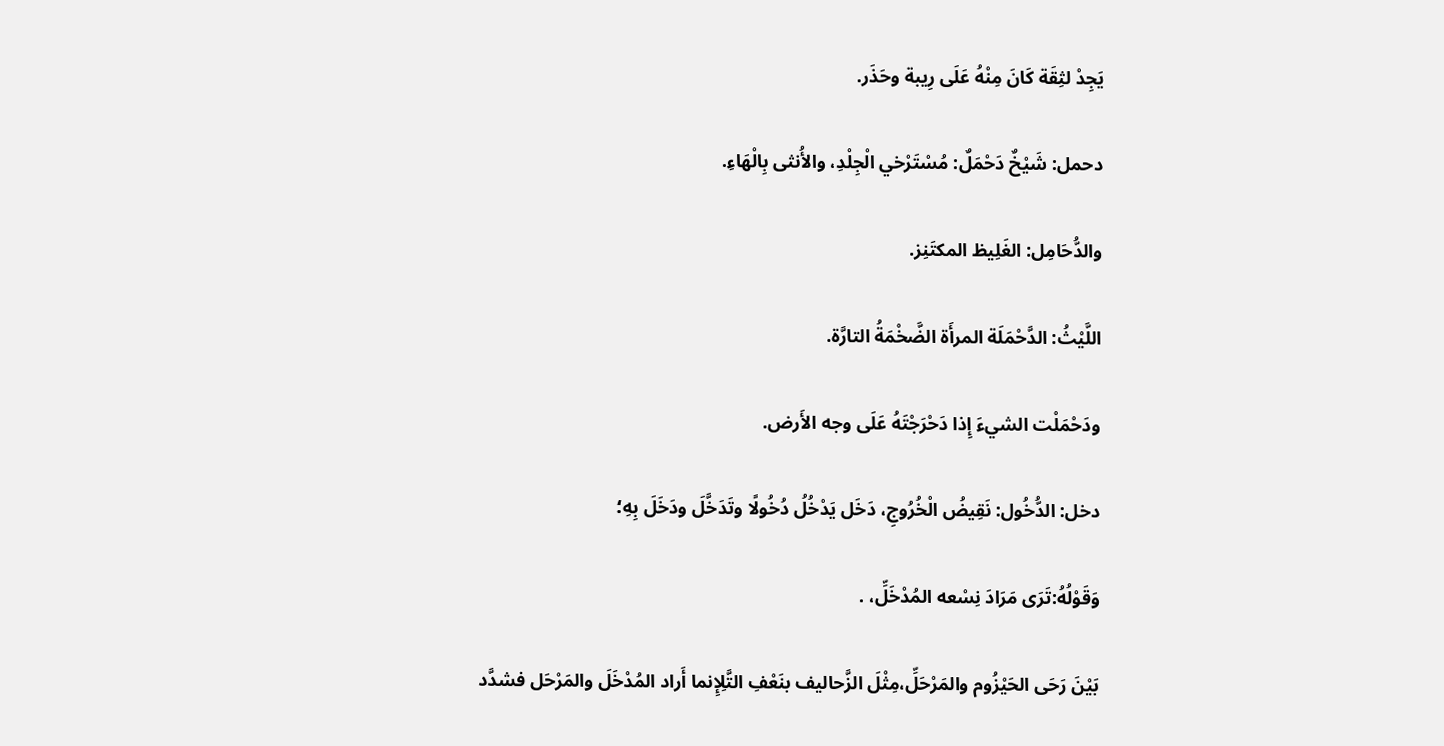يَجِدْ لثِقَة كَانَ مِنْهُ عَلَى رِيبة وحَذَر.

دحمل: شَيْخٌ دَحْمَلٌ: مُسْتَرْخي الْجِلْدِ، والأُنثى بِالْهَاءِ.

والدُّحَامِل: الغَلِيظ المكتَنِز.

اللَّيْثُ: الدَّحْمَلَة المرأَة الضَّخْمَةُ التارَّة.

ودَحْمَلْت الشيءَ إِذا دَحْرَجْتَهُ عَلَى وجه الأَرض.

دخل: الدُّخُول: نَقِيضُ الْخُرُوجِ، دَخَل يَدْخُلُ دُخُولًا وتَدَخَّلَ ودَخَلَ بِهِ؛

وَقَوْلُهُ:تَرَى مَرَادَ نِسْعه المُدْخَلِّ، .

بَيْنَ رَحَى الحَيْزُوم والمَرْحَلِّ،مِثْلَ الزَّحاليف بنَعْفِ التَّلِإِنما أَراد المُدْخَلَ والمَرْحَل فشدَّد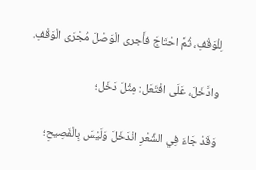لِلْوَقْفِ، ثُمَّ احْتَاجَ فأَجرى الْوَصْلَ مُجْرَى الْوَقْفِ.

وادَّخَلَ، عَلَى افْتَعَل: مِثْلَ دَخَل؛

وَقَدْ جَاءَ فِي الشِّعْرِ انْدَخَلَ وَلَيْسَ بِالْفَصِيحِ؛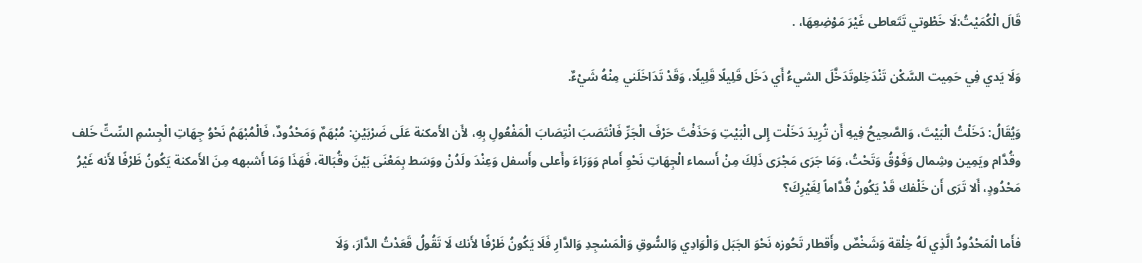قَالَ الْكُمَيْتُ:لَا خَطْوتي تَتَعاطى غَيْرَ مَوْضِعِهَا، .

وَلَا يَدي فِي حَمِيت السَّكْن تَنْدَخِلوتَدَخَّلَ الشيءُ أَي دَخَل قَلِيلًا قَلِيلًا، وَقَدْ تَدَاخَلَني مِنْهُ شَيْءٌ.

وَيُقَالُ: دَخَلْتُ الْبَيْتَ، وَالصَّحِيحُ فِيهِ أَن تُرِيدَ دَخَلْت إِلى الْبَيْتِ وَحَذَفْتَ حَرْفَ الْجَرِّ فَانْتَصَبَ انْتِصَابَ الْمَفْعُولِ بِهِ، لأَن الأَمكنة عَلَى ضَرْبَيْنِ: مُبْهَمٌ وَمَحْدُودٌ، فَالْمُبْهَمُ نَحْوُ جِهَاتِ الْجِسْمِ السِّتِّ خَلف وقُدَّام ويَمِين وشِمال وَفَوْقُ وَتَحْتُ، وَمَا جَرَى مَجْرَى ذَلِكَ مِنْ أَسماء الْجِهَاتِ نَحْوِ أَمام وَوَرَاءَ وأَعلى وأَسفل وَعِنْدَ ولَدُنْ ووَسَط بِمَعْنَى بَيْنَ وقُبَالة، فَهَذَا وَمَا أَشبهه مِنَ الأَمكنة يَكُونُ ظَرْفًا لأَنه غَيْرُ مَحْدُودٍ، أَلا تَرَى أَن خَلْفك قَدْ يَكُونُ قُدَّاماً لِغَيْرِكَ؟

فأَما الْمَحْدُودُ الَّذِي لَهُ خِلْقة وَشَخْصٌ وأَقطار تَحُوزه نَحْوَ الجَبَل وَالْوَادِي وَالسُّوقِ وَالْمَسْجِدِ وَالدَّارِ فَلَا يَكُونُ ظَرْفًا لأَنك لَا تَقُولُ قَعَدْتُ الدَّارَ، وَلَا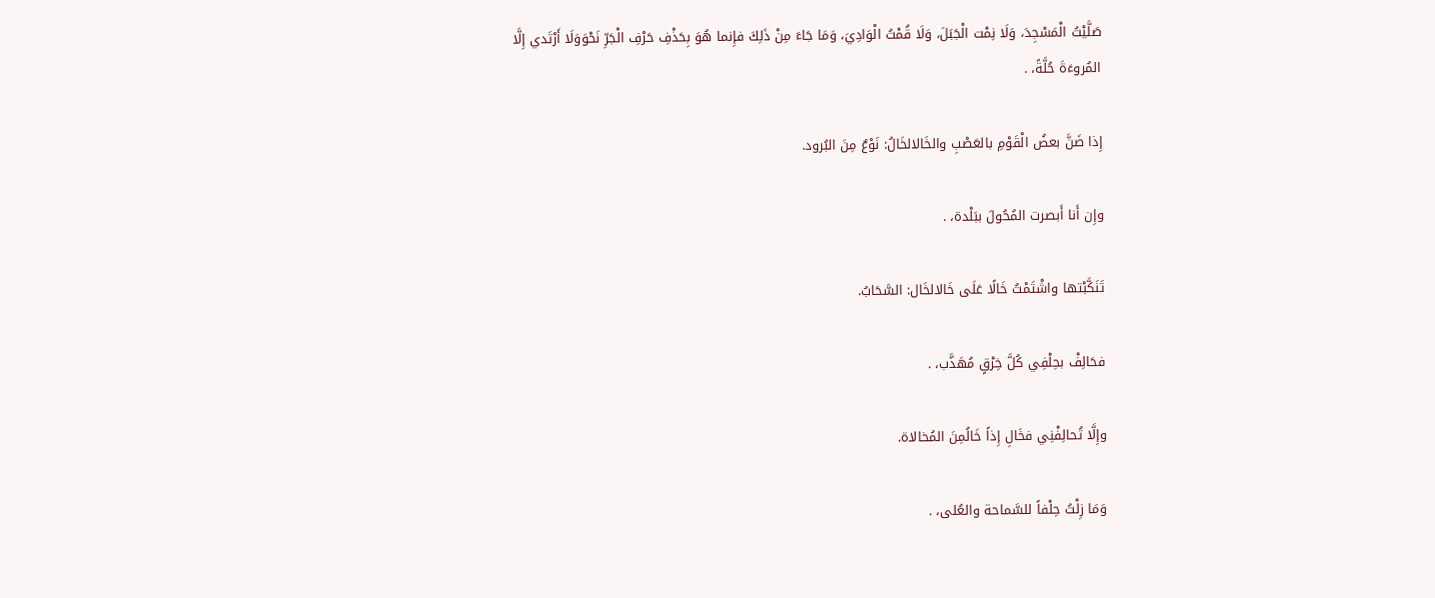صَلَّيْتُ الْمَسْجِدَ، وَلَا نِمْت الْجَبَلَ، وَلَا قُمْتُ الْوَادِيَ، وَمَا جَاءَ مِنْ ذَلِكَ فإِنما هُوَ بِحَذْفِ حَرْفِ الْجَرِّ نَحْوَوَلَا أَرْتَدي إِلَّا المُروءَةَ حُلَّةً، .

إِذا ضَنَّ بعضُ الْقَوْمِ بالعَصْبِ والخَالالخَالُ: نَوْعٌ مِنَ البُرود.

وإِن أَنا أَبصرت المُحُولَ ببَلْدة، .

تَنَكَّبْتها واشْتَمْتُ خَالًا عَلَى خَالالخَال: السَّحَابُ.

فحَالِفْ بحِلْفِي كُلَّ خِرْقٍ مُهَذَّب، .

وإِلَّا تُحالِفْنِي فخَالِ إِذاً خَالُمِنَ المُخالاة.

وَمَا زِلْتُ حِلْفاً للسَّماحة والعُلى، .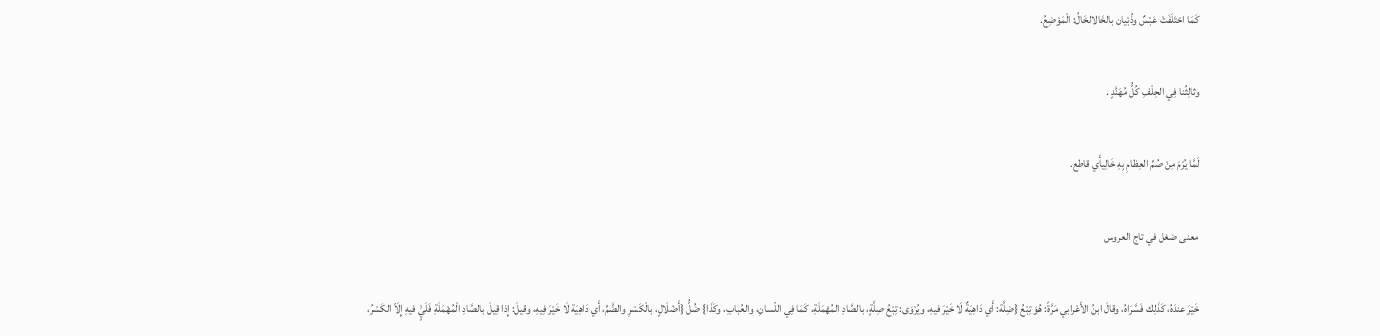كَمَا احْتَلَفَتْ عَبْسٌ وذُبْيان بالخَالالخَالُ: الْمَوْضِعُ.

وثالِثُنا فِي الحِلْفِ كُلُّ مُهَنَّدٍ .

لَمَّا يُرْمَ مِنْ صُمِّ العِظامِ بِهِ خَالِيأَي قاطع.

معنى ضغل في تاج العروس

خَيْرَ عندَهُ، كَذَلِك فَسَّرَاهُ، وقالَ ابنُ الأَعْرابي مَرَّةً: هُوَ تِبْعُ {ضِلَّة: أَي دَاهِيَةٌ لَا خَيْرَ فيهِ، ويُرْوَى: تِبْعُ صِلَّةٍ، بالصَّادِ المُهْمَلَةِ، كَمَا فِي اللّسانِ، والعُبابِ، وكَذَا} ضُلُّ {أَضْلَالٍ، بالْكَسْرِ والضَّمِّ، أَي دَاهِيَة لَا خَيْرَ فِيهِ، وقيلَ: إِذا قِيلَ بالصَّادِ الْمُهْمَلَةِ فَلَيٍَْ فيهِ إِلَاّ الكَسْرُ،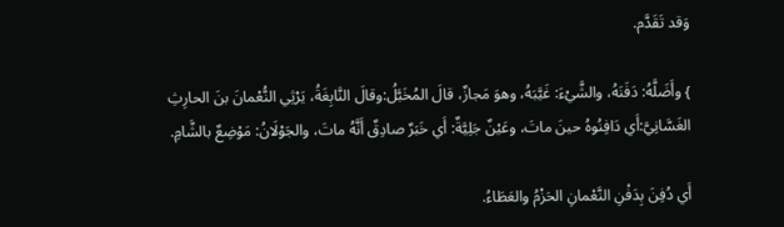وَقد تَقَدَّم.

} وأَضَلَّهُ: دَفَنَهُ، والشَّيْءَ: غَيَّبَهُ، وهوَ مَجازٌ، قالَ المُخَبَّلُ:وقالَ النَّابِغَةُ، يَرْثِي النُّعْمانَ بنَ الحارِثِ الغَسَّانِيَّ:أَي دَافِنُوهُ حينَ ماتَ، وعَيْنٌ جَلِيَّةٌ: أَي خَبَرٌ صادِقٌ أَنَّهُ ماتَ، والجَوْلَانُ: مَوْضِعٌ بالشَّامِ.

أَي دُفِنَ بِدَفْنِ النَّعْمانِ الحَزْمُ والعَطَاءُ.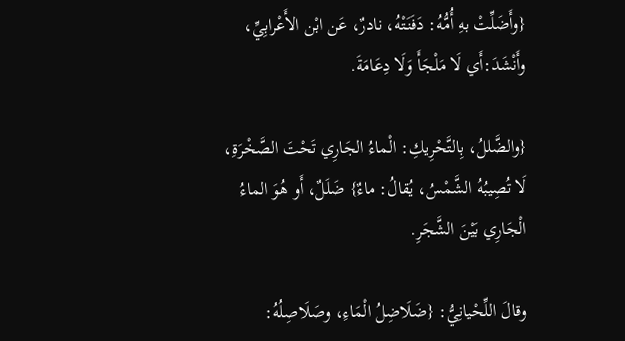{وأَضَلِّتْ بهِ أُمُّهُ: دَفَنَتْهُ، نادرٌ، عَن ابْن الأَعْرابِيِّ، وأَنْشَدَ:أَي لَا مَلْجَأَ وَلَا دِعَامَةَ.

{والضَّللُ، بِالتَّحْرِيكِ: الْماءُ الجَارِي تَحْتَ الصَّخْرَةِ، لَا تُصِيبُهُ الشَّمْسُ، يُقالُ: ماءٌ} ضَلَلٌ، أَو هُوَ الماءُ الْجَارِي بَيْنَ الشَّجَرِ.

وقالَ اللِّحْيانِيُّ: {ضَلَاضِلُ الْمَاءِ، وصَلَاصِلُهُ: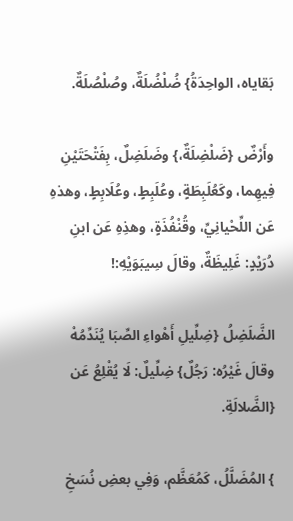بَقاياه، الواحِدَةُ} ضُلْضُلَةٌ، وصُلْصُلَةٌ.

وأَرْضٌ {ضَلْضِلَةٌ،} وضَلَضِلٌ، بِفَتْحَتَيْنِ فِيهِما، وكَعُلَبِطَةٍ، وعُلَبِطٍ، وعُلَابِطٍ، وهذهِ عَن اللِّحْيانِيِّ، وقُنْفُذَةٍ، وهذِهِ عَن ابنِ دُرَيْدٍ: غَلِيظَةٌ، وقالَ سِيبَوَيْهِ:!

الضَّلَضِلُ {ضِلِّيلِ أَهْواءِ الصِّبَا يُنَدِّمُهْ وقالَ غَيْرُه: رَجُلٌ} ضِلِّيلٌ: لَا يُقْلِعُ عَن {الضَّلالَةِ.

} المُضَلَّلُ، كَمُعَظَّم، وَفِي بعضِ نُسَخِ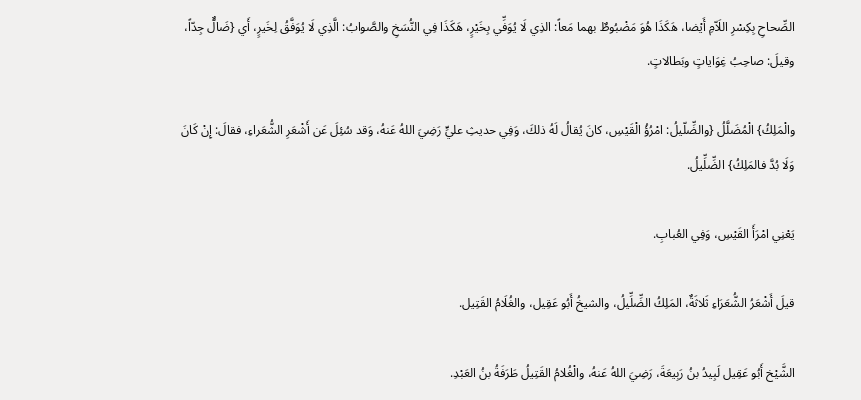الصِّحاحِ بِكِسْرِ اللَاّمِ أَيْضا، هَكَذَا هُوَ مَضْبُوطٌ بهما مَعاً: الذِي لَا يُوَفِّي بِخَيْرٍ، هَكَذَا فِي النُّسَخِ والصَّوابُ: الَّذِي لَا يُوَفَّقُ لِخَيرٍ، أَي {ضَالٌّ جِدّاً، وقيلَ: صاحِبُ غِوَاياتٍ وبَطالاتٍ.

والْمَلِكُ} الْمُضَلَّلُ {والضِّلّيلُ: امْرُؤُ الْقَيْسِ، كانَ يُقالُ لَهُ ذلكَ، وَفِي حديثِ عليٍّ رَضِيَ اللهُ عَنهُ، وَقد سُئِلَ عَن أَشْعَرِ الشُّعَراءِ، فقالَ: إِنْ كَانَ وَلَا بُدَّ فالمَلِكُ} الضِّلِّيلُ.

يَعْنِي امْرَأَ القَيْسِ، وَفِي العُبابِ.

قيلَ أَشْعَرُ الشُّعَرَاءِ ثَلاثَةٌ، المَلِكُ الضِّلِّيلُ، والشيخُ أَبُو عَقِيل، والغُلَامُ القَتِيل.

الشَّيْخ أَبُو عَقِيل لَبِيدُ بنُ رَبِيعَةَ، رَضِيَ اللهُ عَنهُ، والْغُلامُ القَتِيلُ طَرَفَةُ بنُ العَبْدِ.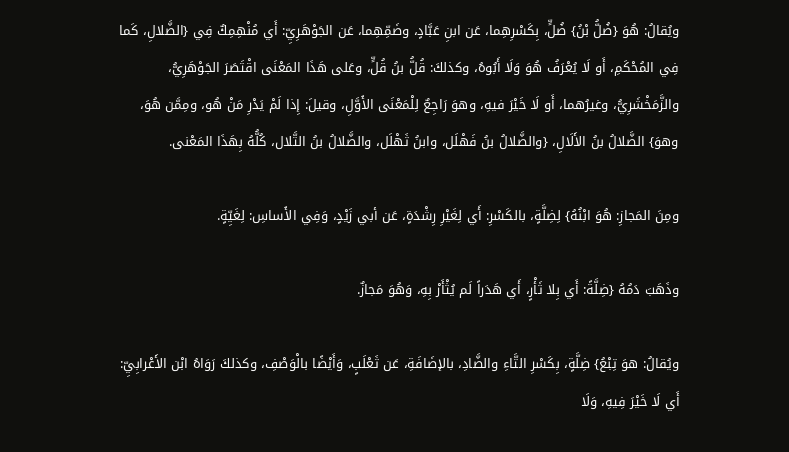ويُقالُ: هُوَ {ضُلُّ بْنُ} ضُلٍّ، بِكَسْرِهِما، عَن ابنِ عَبَّادٍ، وضَمِّهِما، عَن الجَوْهَرِيِّ: أَي مُنْهِمِكٌ فِي {الضَّلالِ، كَما فِي المُحْكَمِ، أَو لَا يُعْرَفُ هُوَ وَلَا أَبُوهُ، وكذلكَ: قُلُّ بنُ قُلٍّ، وعَلى هَذَا المَعْنَى اقْتَصَرَ الجَوْهَرِيُّ، والزَّمَخْشَرِيُّ، وغيرُهما، أَو لَا خَيْرَ فيهِ، وهوَ رَاجِعٌ لِلْمَعْنَى الأَوَّلِ، وقيلَ: إِذا لَمْ يَدْرِ مَنْ هُو، ومِمَّن هُوَ، وهوَ} الضَّلالُ بنُ الأَلَالِ، {والضَّلالُ بنُ فَهْلَل، وابنُ ثَهْلَل، والضَّلالُ بنُ التَّلال، كُلُّهُ بِهَذَا المَعْنى.

ومِنَ المَجازِ: هُوَ ابْنُهُ} لِضِلَّةٍ، بالكَسْرِ: أَي لِغَيْرِ رِشْدَةٍ، عَن أبي زَيْدٍ، وَفِي الأَساسِ: لِغَيِّةٍ.

وذَهَبَ دَمُهُ {ضِلَّةً: أَي بِلا ثَأْرٍ، أَي هَدَراً لَم يُثْأَرْ بِهِ، وَهُوَ مَجازٌ.

ويُقالُ: هوَ تِبْعُ} ضِلَّةٍ، بِكَسْرِ التَّاءِ والضَّادِ، بالإضَافَةِ، عَن ثَعْلَبٍ، وَأَيْضًا بالْوَصْفِ، وكذلكَ رَوَاهُ ابْن الأَعْرابِيِّ: أَي لَا خَيْرَ فِيهِ، وَلَا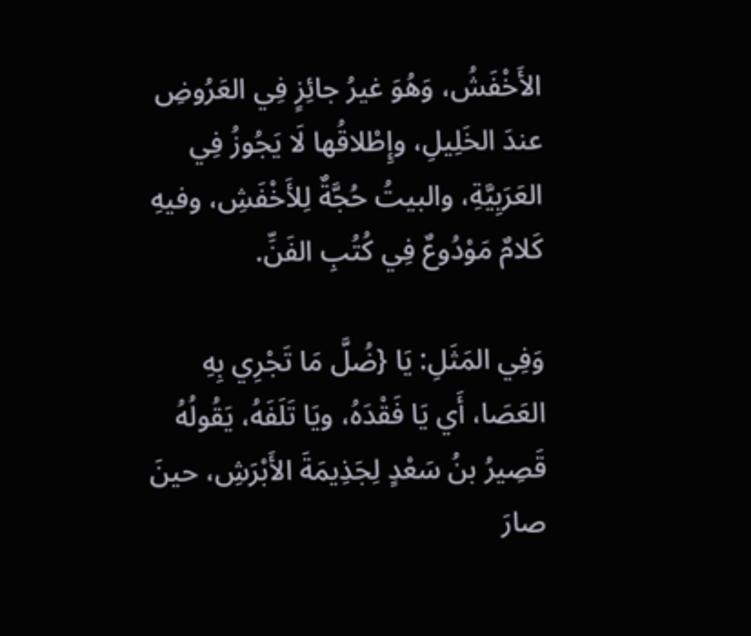الأَخْفَشُ، وَهُوَ غيرُ جائِزٍ فِي العَرُوضِ عندَ الخَلِيلِ، وإِطْلاقُها لَا يَجُوزُ فِي العَرَبِيَّةِ، والبيتُ حُجَّةٌ لِلأَخْفَشِ، وفيهِ كَلامٌ مَوْدُوعٌ فِي كُتُبِ الفَنِّ.

وَفِي المَثَلِ: يَا {ضُلَّ مَا تَجْرِي بِهِ العَصَا، أَي يَا فَقْدَهُ، ويَا تَلَفَهُ، يَقُولُهُ قَصِيرُ بنُ سَعْدٍ لِجَذِيمَةَ الأَبْرَشِ، حينَ صارَ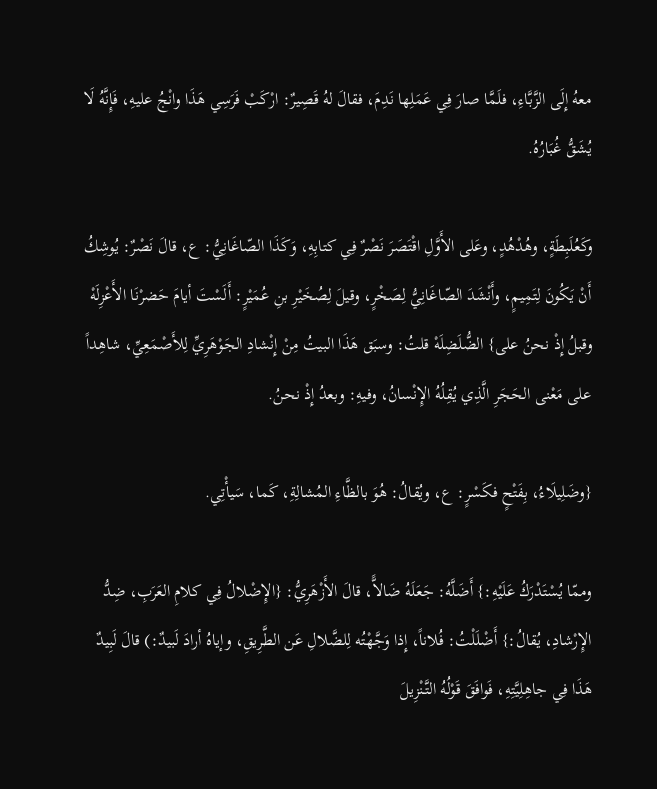معهُ إِلَى الزَّبَّاءِ، فلَمَّا صارَ فِي عَمَلِها نَدِمَ، فقالَ لهُ قَصِيرٌ: ارْكَبْ فَرَسِي هَذَا وانْجُ عليهِ، فَإِنَّهُ لَا يُشَقُّ غُبَارُهُ.

وكَعُلَبِطَةٍ، وهُدْهُدٍ، وعَلى الأَوَّلِ اقْتَصَرَ نَصْرٌ فِي كتابِهِ، وَكَذَا الصّاغَانِيُّ: ع، قالَ نَصْرٌ: يُوشِكُ أَنْ يَكُونَ لِتَمِيمٍ، وأَنْشَدَ الصّاغَانِيُّ لِصَخْرٍ، وقيلَ لِصُخَيْرِ بنِ عُمَيْرٍ: أَلَسْتَ أيامَ حَضرْنَا الأَعْزِلَهْ وقبلُ إِذْ نحنُ على} الضُّلَضِلَهْ قلتُ: وسبَق هَذَا البيتُ مِنْ إِنْشادِ الجَوْهَرِيِّ لِلأَصْمَعِيِّ، شاهِداً على مَعْنى الحَجَرِ الَّذِي يُقِلُهُ الإِنْسانُ، وفيهِ: وبعدُ إِذْ نحنُ.

{وضَلِيلَاءُ، بِفَتْحٍ فكَسْرٍ: ع، ويُقالُ: هُوَ بالظَّاءِ المُشالِةِ، كَما، سَيأْتِي.

وممّا يُسْتَدْرَكُ عَلَيْهِ:} أَضَلَّهُ: جَعَلَهُ ضَالاًّ، قالَ الأَزْهَرِيُّ: {الإِضْلالُ فِي كلامِ العَرَبِ، ضِدُّ الإِرْشادِ، يُقالُ:} أَضْلَلْتُ: فُلاناً، إِذا وَجَّهْتُه لِلضَّلالِ عَن الطَّرِيقِ، وإياهُ أرادَ لَبيدٌ:) قالَ لَبِيدٌ هَذَا فِي جاهِلِيَّتِهِ، فَوافَقَ قَوْلُهُ التَّنْزِيلَ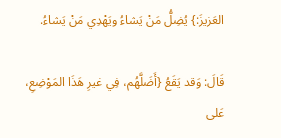العَزيزَ:} يُضِلُّ مَنْ يَشاءُ ويَهْدِي مَنْ يَشاءُ.

قَالَ: وَقد يَقَعُ {أَضَلَّهُم، فِي غيرِ هَذَا المَوْضِعِ، عَلى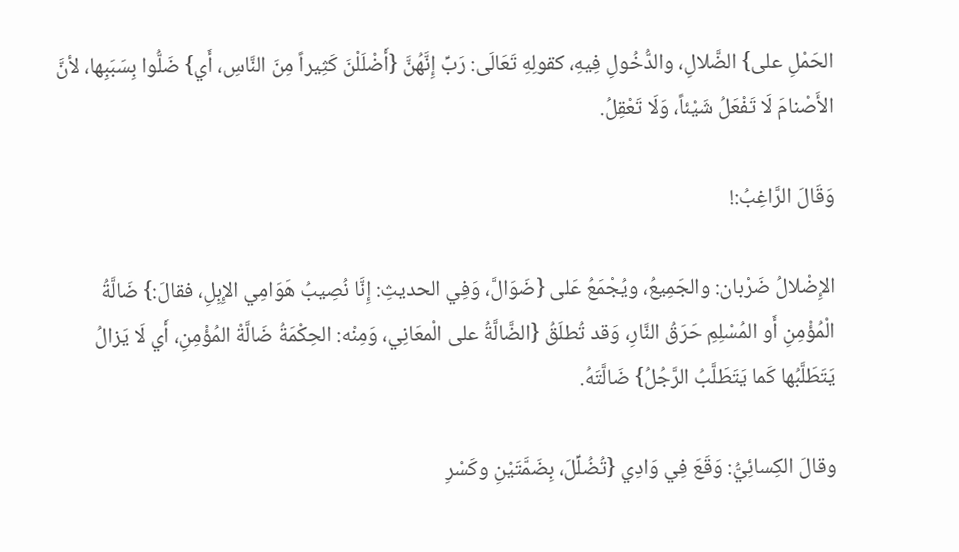الحَمْلِ على} الضَّلالِ، والدُّخُولِ فِيهِ، كقولِهِ تَعَالَى: رَبِّ إِنَّهُنَّ {أَضْلَلْنَ كَثِيراً مِنَ النَّاسِ، أَي} ضَلُّوا بِسَبَبِها، لأنَّ الأَصْنامَ لَا تَفْعَلُ شَيْئاً، وَلَا تَعْقِلُ.

وَقَالَ الرَّاغِبُ:!

الإِضْلالُ ضَرْبان: والجَمِيعُ، ويُجْمَعُ عَلى {ضَوَالَّ، وَفِي الحديثِ: إِنَّا نُصِيبُ هَوَامِي الإِبِلِ، فقالَ:} ضَالَّةُ الْمُؤْمِنِ أَو المُسْلِمِ حَرَقُ النَّارِ، وَقد تُطلَقُ {الضَّالَّةُ على الْمعَانِي، وَمِنْه: الحِكْمَةُ ضَالَّةْ المُؤْمِنِ، أَي لَا يَزالُ يَتَطَلَّبُها كَما يَتَطَلَّبُ الرَّجُلُ} ضَالَّتَهُ.

وقالَ الكِسائِيُّ: وَقَعَ فِي وَادِي {تُضُلِّلَ، بِضَمَّتَيْنِ وكَسْرِ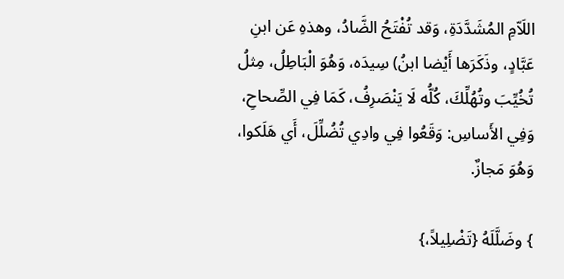اللَاّمِ المُشَدَّدَةِ، وَقد تُفْتَحُ الضَّادُ، وهذهِ عَن ابنِ عَبَّادٍ، وذَكَرَها أَيْضا ابنُ) سِيدَه، وَهُوَ الْبَاطِلُ، مِثلُ تُخُيِّبَ وتُهُلِّكَ، كُلُّه لَا يَنْصَرِفُ، كَمَا فِي الصِّحاحِ، وَفِي الأَساسِ: وَقَعُوا فِي وادِي تُضُلِّلَ، أَي هَلَكوا، وَهُوَ مَجازٌ.

} وضَلَّلَهُ {تَضْلِيلاً،}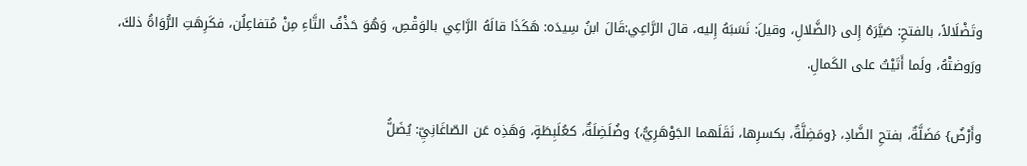وتَضْلَالاً، بالفتحِ: صَيَّرَهُ إِلى {الضَّلالِ، وقيلَ: نَسَبَهُ إِليه، قالَ الرَّاعِي:قَالَ ابنُ سِيدَه: هَكَذَا قالَهُ الرَّاعِي بالوَقْصِ، وَهُوَ حَذْفُ التَّاءِ مِنْ مُتفاعِلُن، فكَرِهَتِ الرُّوَاةُ ذلكَ، ورَوضتْهُ، ولَما أَتَيْتُ على الكَمالِ.

وأَرْضٌ} مَضَلَّةٌ، بفتحِ الضَّادِ، {ومَضِلَّةٌ، بكسرِها، نَقَلَهما الجَوْهَرِيُّ،} وضُلَضِلَةٌ، كعُلَبِطَةٍ، وَهَذِه عَن الصّاغَانِيِّ: يُضَلُّ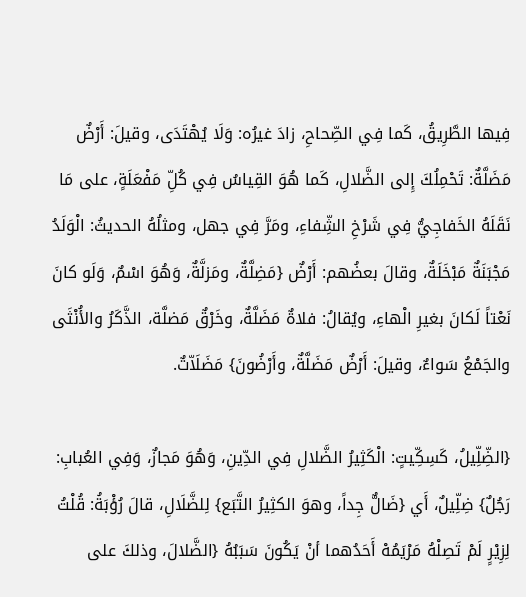فِيها الطَّرِيقُ، كَما فِي الصِّحاحِ، زادَ غيرُه: وَلَا يُهْتَدَى، وقيلَ: أَرْضٌ مَضَلَّةٌ: تَحْمِلُكَ إِلى الضَّلالِ، كَما هُوَ القِياسُ فِي كُلِّ مَفْعَلَةٍ، على مَا نَقَلَهُ الخَفاجِيُّ فِي شَرْخِ الشِّفاءِ، ومَرَّ فِي جهل، ومثلُهُ الحديثُ: الْوَلَدُ مَجْبَنَةٌ مَبْخَلَةٌ، وقالَ بعضُهم: أَرْضٌ {مَضِلَّةٌ، ومَزلَّةٌ، وَهُوَ اسْمٌ، وَلَو كانَ نَعْتاً لَكانَ بغيرِ الْهاءِ، ويُقالُ: فلاةٌ مَضَلَّةٌ، وخَرْقٌ مَضلَّة، الذَّكَرُ والأُنْثَى والجَمْعُ سَواءٌ، وقيلَ: أَرْضٌ مَضَلَّةٌ، وأَرْضُونَ} مَضَلَاّتٌ.

{الضِّلِّيلُ، كَسِكِّيتٍ: الْكَثِيرُ الضَّلالِ فِي الدِّينِ، وَهُوَ مَجازٌ، وَفِي العُبابِ: رَجُلٌ} ضِلِّيلٌ، أَي {ضَالٌّ جِداً، وهوَ الكثِيرُ التَّبَع} لِلضَّلَالِ، قالَ رُؤْبَةُ: قُلْتُ لِزِيْرٍ لَمْ تَصِلْهُ مَرْيَمُهْ أَحَدُهما أنْ يَكُونَ سَبَبُهُ {الضَّلالَ، وذلكَ على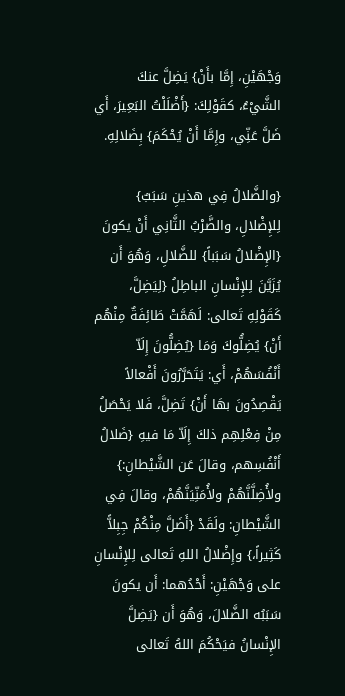وَجْهَيْنِ، إِمَّا بأَنْ} يَضِلَّ عنكَ الشَّيْءُ، كقَوْلِكَ: {أَضْلَلْتُ البَعِيرَ، أَي ضَلَّ عَنِّي، وإِمَّا أَنْ يُحْكَمَ} بِضَلالِهِ.

{والضَّلالُ فِي هذينِ سَبَبٌ} لِلإِضْلالِ، والضَّرْبُ الثَّانِي أَنْ يكونَ {الإِضْلالُ سَبَباً} للضَّلالِ، وَهُوَ أَن يُزَيَّنَ لِلإِنْسانِ الباطِلُ {لِيَضِلَّ، كَقَوْلِهِ تَعالى: لَهَمَّتْ طَائِفَةٌ مِنْهُم أَنْ} يُضِلُّوكَ وَمَا {يُضِلُّونَ إِلَاّ أَنْفُسَهُمْ، أَي: يَتَحَرَّرُونَ أَفْعالاً يَقْصِدُونَ بهَا أَنْ} تَضِلَّ، فَلا يَحْصَلُ مِنْ فِعْلِهِم ذلكَ إِلَاّ مَا فيهِ {ضَلالُ أَنْفُسِهم، وقالَ عَن الشَّيْطانِ:} ولأُضِلَّنَّهُمْ ولأُمَنِّيَنَّهُمْ، وقالَ فِي الشَّيْطانِ: ولَقَدْ {أَضَلَّ مِنْكُمْ جِبِلاًّ كَثِيراً،} وإِضْلالُ اللهِ تَعالى لِلإِنْسانِ على وَجْهَيْنِ: أَحْدُهما: أَن يكونَ سَبَبُه الضَّلالَ، وَهُوَ أَن {يَضِلَّ الإِنْسانُ فيَحْكُمَ اللهُ تَعالى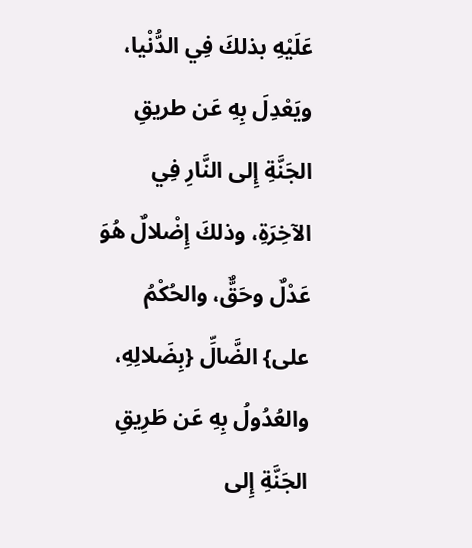عَلَيْهِ بذلكَ فِي الدُّنْيا، ويَعْدِلَ بِهِ عَن طريقِ الجَنَّةِ إِلى النَّارِ فِي الآخِرَةِ، وذلكَ إِضْلالٌ هُوَ عَدْلٌ وحَقٌّ، والحُكْمُ على} الضَّالِّ {بِضَلالِهِ، والعُدُولُ بِهِ عَن طَرِيقِ الجَنَّةِ إِلى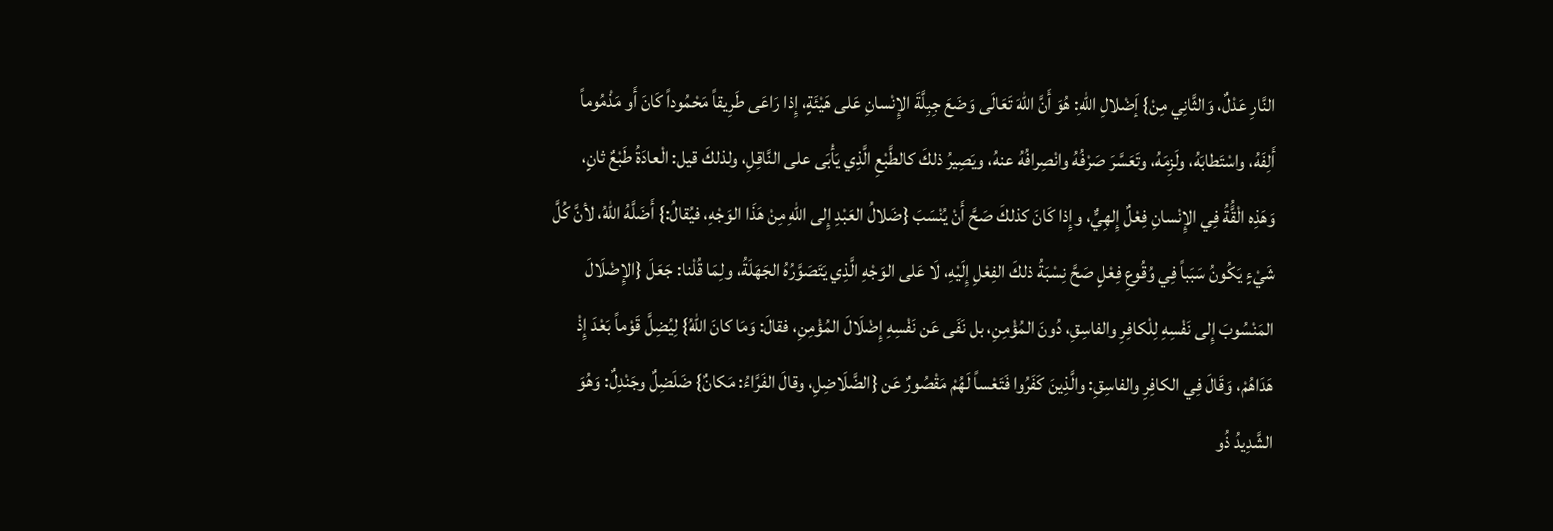النَّارِ عَدْلٌ، وَالثَّانِي مِنْ} إَضْلالِ اللهِ: هُوَ أَنَّ اللهَ تَعَالَى وَضَعَ جِبِلَّةَ الإِنْسانِ عَلى هَيْئَةٍ، إِذا رَاعَى طَرِيقاً مَحْمُوداً كَانَ أَو مَذْمُوماً أَلِفَهُ، واسْتَطابَهُ، ولَزِمَهُ، وتَعَسَّرَ صَرْفُهُ وانْصِرافُهُ عنهُ، ويَصِيرُ ذلكَ كالطَّبْعِ الَّذِي يَأْبَى على النَّاقِلِ، ولذلكَ قيل: الْعادَةُ طَبْعٌ ثانٍ، وَهَذِه الْقَُّةُ فِي الإِنْسانِ فِعْلٌ إِلهِيٌّ، وإِذا كَانَ كذلكَ صَحَّ أَنْ يُنْسَبَ {ضَلالُ العَبْدِ إِلى اللهِ مِنْ هَذَا الوَجْهِ، فيُقالُ:} أَضَلَّهُ اللهُ، لأنَّ كُلَّ شَيْءٍ يَكُونُ سَبَباً فِي وُقُوعِ فِعْلٍ صَحَّ نِسْبَةُ ذلكَ الفِعْلِ إِلَيْهِ، لَا عَلى الوَجْهِ الَّذِي يَتَصَوَّرُهُ الجَهَلَةُ، ولِمَا قُلْنا: جَعَلَ {الإِضْلَالَ المَنْسُوبَ إِلى نَفْسِهِ لِلْكافِرِ والفاسِقِ، دُونَ المُؤْمِنِ، بل نَفَى عَن نَفْسِهِ إِضْلَالَ المُؤْمِنِ، فقالَ: وَمَا كانَ اللهُ} لِيُضِلَّ قَوْماً بَعْدَ إِذْ هَدَاهُمْ، وَقَالَ فِي الكافِرِ والفاسِقِ: والَّذِينَ كَفَرُوا فَتَعْساً لَهُمْ مَقْصُورٌ عَن {الضَّلَاضِلِ، وقالَ الفَرَّاءُ: مَكانٌ} ضَلَضِلٌ وجَنْدِلٌ: وَهُوَ الشَّدِيدُ ذُو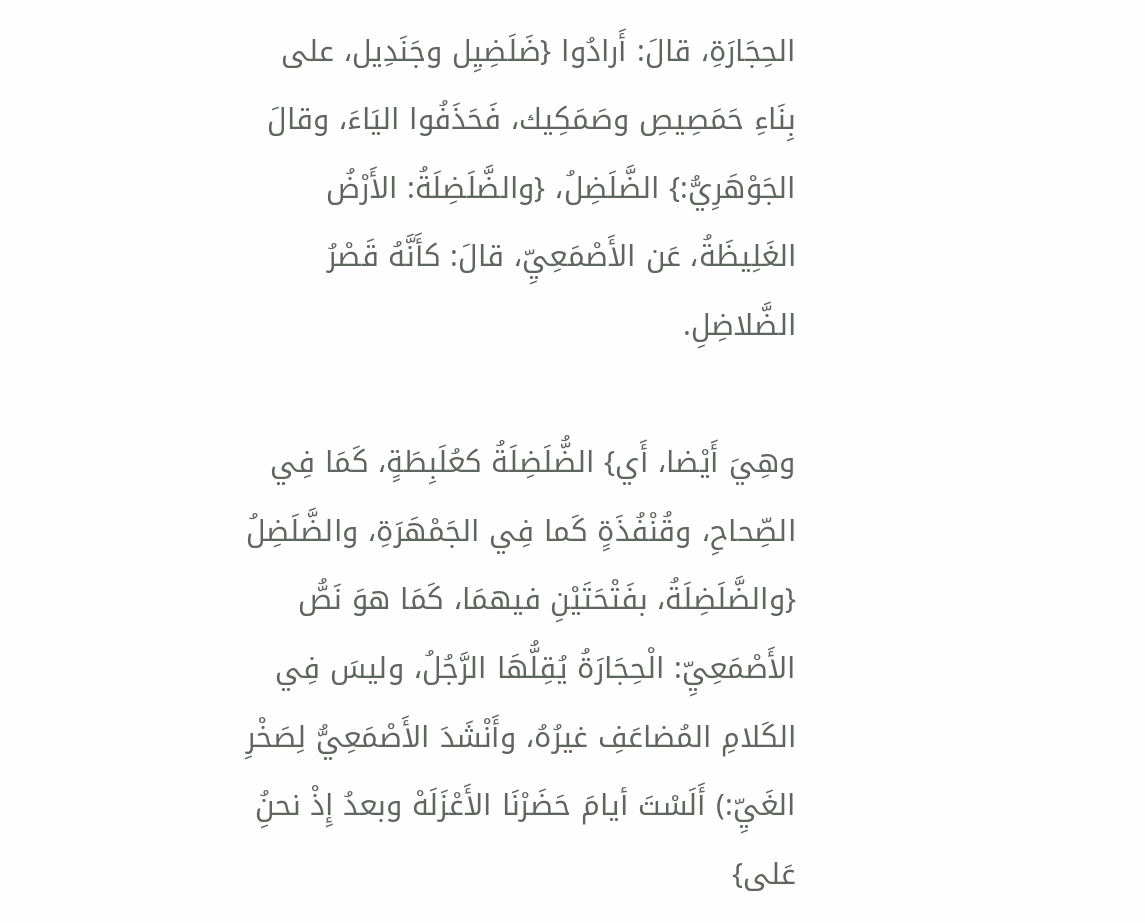الحِجَارَةِ، قالَ: أَرادُوا {ضَلَضِيِل وجَنَدِيل، على بِنَاءِ حَمَصِيصِ وصَمَكِيك، فَحَذَفُوا اليَاءَ، وقالَ الجَوْهَرِيُّ:} الضَّلَضِلُ، {والضَّلَضِلَةُ: الأَرْضُ الغَلِيظَةُ، عَن الأَصْمَعِيِّ، قالَ: كأَنَّهُ قَصْرُ الضَّلاضِلِ.

وهِيَ أَيْضا، أَي} الضُّلَضِلَةُ كعُلَبِطَةٍ، كَمَا فِي الصِّحاحِ، وقُنْفُذَةٍ كَما فِي الجَمْهَرَةِ، والضَّلَضِلُ {والضَّلَضِلَةُ، بفَتْحَتَيْنِ فيهمَا، كَمَا هوَ نَصُّ الأَصْمَعِيِّ: الْحِجَارَةُ يُقِلُّهَا الرَّجُلُ، وليسَ فِي الكَلامِ المُضاعَفِ غيرُهُ، وأَنْشَدَ الأَصْمَعِيُّ لِصَخْرِ الغَيِّ:) أَلَسْتَ أيامَ حَضَرْنَا الأَعْزَلَهْ وبعدُ إِذْ نحنُِ عَلى}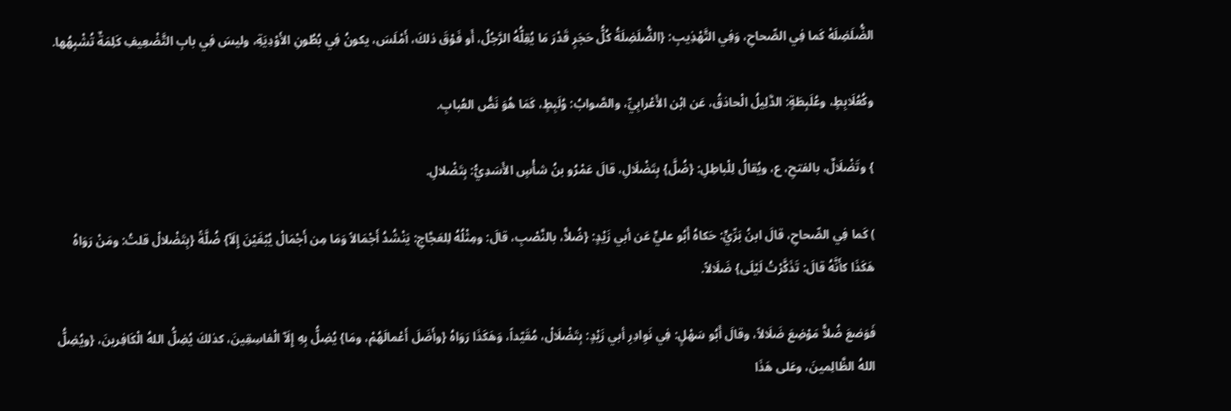الضُّلَضِلَهْ كَما فِي الصِّحاحِ، وَفِي التَّهْذِيبِ: {الضُّلَضِلَةُ كُلُّ حَجَرٍ قَدْرَ مَا يُقِلُّهُ الرَّجُلُ، أَو فَوْقَ ذلكَ، أَمْلَسَ، يكونُ فِي بُطُونِ الأَوْدِيَةِ، وليسَ فِي بابِ التَّضْعِيفِ كَلِمَةٌ تُشْبِهُها.

وكُعُلَابِطٍ، وعُلَبِطَةٍ: الدَّلِيلُ الْحاذقُ، عَن ابْن الأَعْرابِيِّ، والصَّوابُ: وُلَبِطٍ، كَمَا هُوَ نَصُّ العُبابِ.

} وتَضْلَالٌ، بالفتحِ، ع، ويُقالُ لِلْباطِلِ: {ضُلَّ} بِتَضْلَالِ، قالَ عَمْرُو بنُ شأْسٍ الأَسَدِيُّ: بِتَضْلالِ.

) كَما فِي الصِّحاحِ، قالَ ابنُ بَرِّيٍّ: حَكاهُ أَبُو عليٍّ عَن أبي زَيْدٍ: {ضُلاًّ، بالنَّصْبِ، قالَ: ومِثْلُهُ لِلعَجَّاجِ: يَنْشُدُ أَجْمَالاً وَمَا مِن أَجْمَالْ يُبْغَيْنَ إِلَاّ} ضُلَّةً {بِتَضْلالْ قلتُ: ومَنْ رَوَاهُ هَكَذَا كأَنَّهُ قالَ: تَذَكَّرْتُ لَيْلَى} ضَلَالاً.

فَوَضعَ ضُلاًّ مَوْضِعَ ضَلَالاً، وقالَ أَبُو سَهْلٍ: فِي نَوِادِرِ أبي زَيْدٍ: بِتَضْلَالْ، مُقَيّداً، وَهَكَذَا رَوَاهُ {وأَضَلَ أَعْمالَهُمْ، ومَا} يُضِلُّ بِهِ إِلَاّ الْفاسِقِينَ، كذلكَ يُضِلُّ اللهُ الْكَافِرينَ، {ويُضِلُّ اللهُ الظَّالِمينَ، وعَلى هَذَا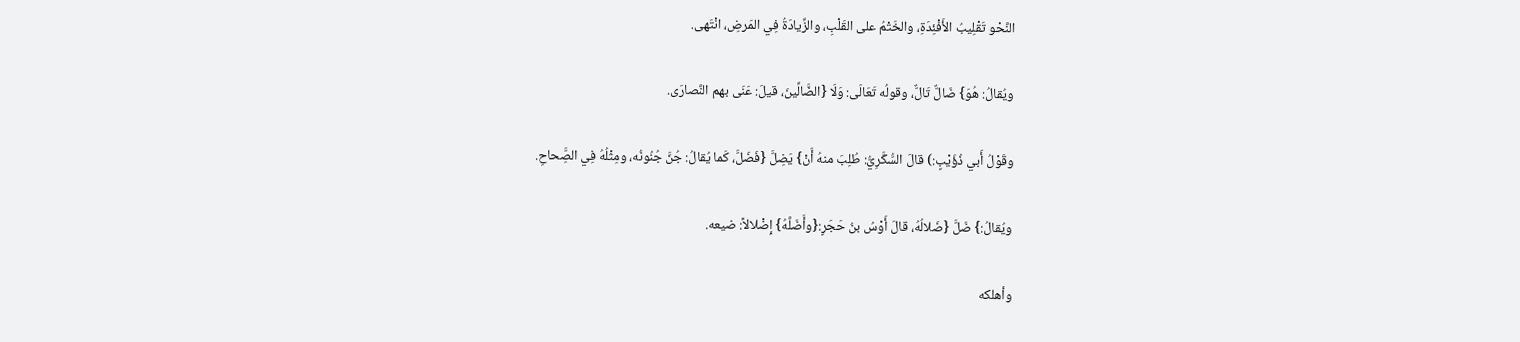النَّحْو تَقْلِيبُ الأَفْئِدَةِ، والخَتْمُ على القَلْبِ، والزِّيادَةُ فِي المَرضِ، انْتَهى.

ويُقالُ: هُوَ} ضَالٌّ تَالٌّ، وقولُه تَعَالَى: وَلَا {الضَّالِّينَ، قيلَ: عَنَى بهم النَّصارَى.

وقَوْلُ أَبي ذُؤَيْبٍ:) قالَ السُّكَّرِيُّ: طُلِبَ منهُ أَنْ} يَضِلَّ {فَضَلَّ، كَما يُقالُ: جُنَّ جُنُونُه، ومِثْلُهُ فِي الصَِّحاحِ.

ويُقالُ:} ضَلَّ {ضَلالُهُ، قالَ أَوْسُ بنُ حَجَرٍ:{وأَضَلَّهُ} إِضْلالاً: ضيعه.

وأهلكه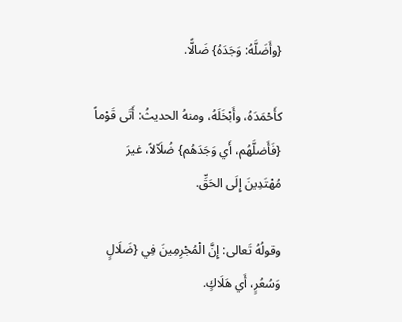{وأَضَلَّهُ: وَجَدَهُ} ضَالًّا.

كأَحْمَدَهُ، وأَبْخَلَهُ، ومنهُ الحديثُ: أَتَى قَوْماً {فَأَضلَّهُم، أَي وَجَدَهُم} ضُلَاّلاً، غيرَ مُهْتَدِينَ إِلَى الحَقِّ.

وقولُهُ تَعالى: إِنَّ الْمُجْرِمِينَ فِي {ضَلَالٍ وَسُعُرٍ، أَي هَلَاكٍ.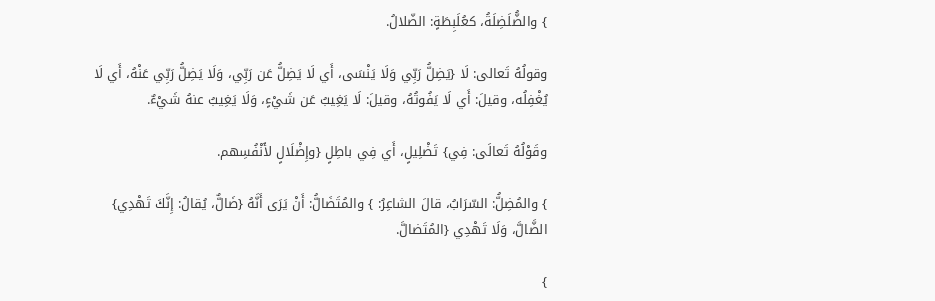} والضُّلَضِلَةُ، كعُلَبِطَةٍ: الضّلالُ.

وقولُهُ تَعالى: لَا {يَضِلُّ رَبِّي وَلَا يَنْسَى، أَي لَا يَضِلُّ عَن رَبِّي، وَلَا يَضِلُّ رَبِّي عَنْهُ، أَي لَا يُغْفِلُه، وقيلَ: أَي لَا يَفُوتُهُ، وقيلَ: لَا يَغِيبُ عَن شَيْءٍ، وَلَا يَغِيبُ عنهُ شَيْءٌ.

وقَوْلُهُ تَعالَى: فِي} تَضْلِيلٍ، أَي فِي باطِلٍ {وإِضْلَالٍ لأَنْفُسِهم.

} والمُضِلُّ: السّرَابُ، قالَ الشاعِرُ: } والمُتَضَالُّ: أَنْ يَرَى أَنَّهُ {ضَالٌّ، يُقالُ: إِنَّكَ تَهْدِي} الضَّالَّ، وَلَا تَهْدِي {المُتَضالَّ.

}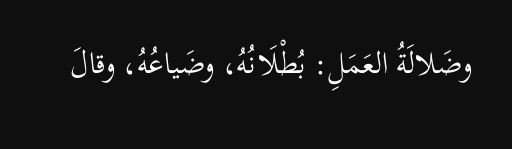وضَلالَةُ العَمَلِ: بُطْلَانُهُ، وضَياعُهُ، وقالَ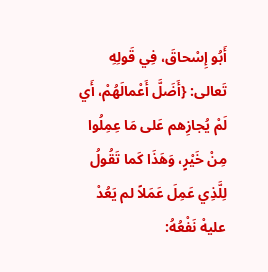أَبُو إِسْحاقَ، فِي قَولِهِ تَعالى: {أَضَلَّ أَعْمالَهُمْ، أَي لَمْ يُجازِهم عَلى مَا عِمِلُوا مِنْ خَيْرٍ، وَهَذَا كَما تَقُولُ لِلَّذِي عَمِلَ عَمَلاً لم يَعُدْ عليهْ نَفْعُهُ: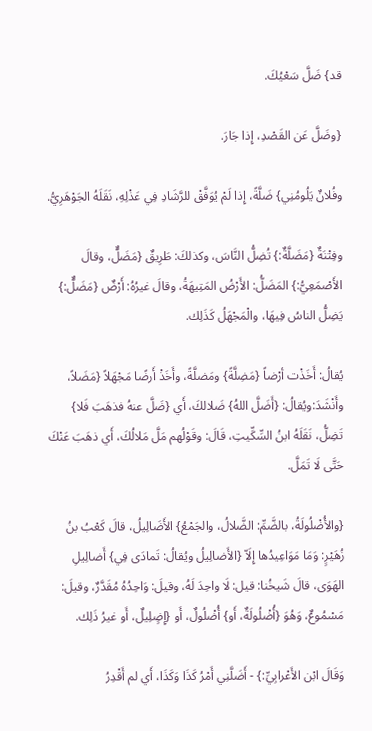قد} ضَلَّ سَعْيُكَ.

{وضَلَّ عَن القَصْدِ، إِذا جَارَ.

وفُلانٌ يَلُومُنِي} ضَلَّةً، إِذا لَمْ يُوَفَّقْ للرَّشَادِ فِي عَذْلِهِ، نَقَلَهُ الجَوْهَرِيُّ.

وفِتْنَةٌ {مَضَلَّةٌ:} تُضِلُّ النَّاسَ، وكذلكَ: طَرِيقٌ {مَضَلٌّ، وقالَ الأَصْمَعِيُّ:} المَضَلُّ: الأَرْضُ المَتِيهَةُ، وقالَ غيرُهُ: أَرْضٌ {مَضَلٌّ:} يَضِلُّ الناسُ فِيهَا، والْمَجْهَلُ كَذَلِك.

يُقالُ: أَخَذْت أرْضاً {مَضِلَّةً} ومَضلَّةً، وأَخَذْ أَرضًا مَجْهَلاً {مَضَلاً، وأَنْشَدَ:ويُقالُ: {أَضَلَّ اللهُ} ضَلالكَ، أَي {ضَلَّ عنهُ فذهَبَ فَلا} تَضِلُّ، نَقَلَهُ ابنُ السِّكِّيتِ، قَالَ: وقَوْلُهم مَلَّ مَلالُكَ، أَي ذهَبَ عَنْكَ حَتَّى لَا تَمَلَّ.

{والأُضْلُولَةُ، بالضَّمِّ: الضَّلالُ، والجَمْعُ} الأَضَالِيلُ، قالَ كَعْبُ بنُ زُهَيْرٍ: وَمَا مَوَاعِيدُها إِلَاّ {الأَضالِيلُ ويُقالُ: تَمادَى فِي} أَضالِيلِ الهَوَى، قالَ شَيخُنا: قيل: لَا واحِدَ لَهُ، وقيلَ: وَاحِدُهُ مُقَدَّرٌ، وقيلَ: مَسْمُوعٌ، وَهُوَ {أُضْلُولَةٌ، أَو} أُضْلُولٌ، أَو {إِضٍلِيلٌ، أَو غيرُ ذَلِك.

وَقَالَ ابْن الأَعْرابِيِّ:} - أَضَلَّنِي أَمْرُ كَذَا وَكَذَا، أَي لم أَقْدِرُ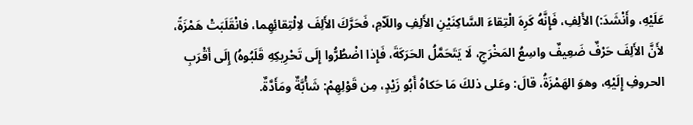عَلَيْهِ، وأَنْشَدَ:) الأَلِفِ، فَإِنَّهُ كَرِهَ الْتِقاءَ السَّاكِنَيْنِ الأَلِفِ واللَاّمِ، فَحَرَّكَ الأَلِفَ لاِلْتِقائِهِما، فانْقَلَبَتْ هَمْزَةً، لأَنَّ الأَلِفَ حَرْفٌ ضَعِيفٌ واسِعُ المَخْرَجِ، لَا يَتَحَمَّلُ الحَرَكَةَ، فَإِذا اضْطُرُّوا إِلَى تَحْرِيكِهِ قَلَبُوهُ) إِلَى أَقْرَبِ الحروفِ إِلَيْهِ، وهوَ الهَمْزَةُ، قالَ: وعَلى ذلكَ مَا حَكاهُ أَبُو زَيْدٍ، مِن قَوْلِهِمْ: شَأْبَّةٌ ومَأَدَّةٌ.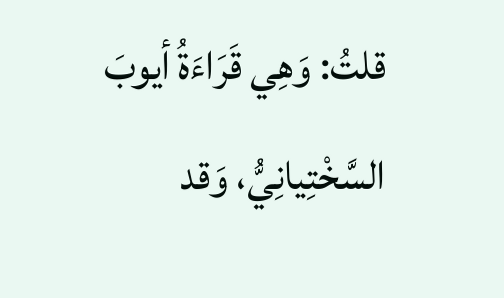قلتُ: وَهِي قَرَاءَةُ أيوبَ السَّخْتِيانِيُّ، وَقد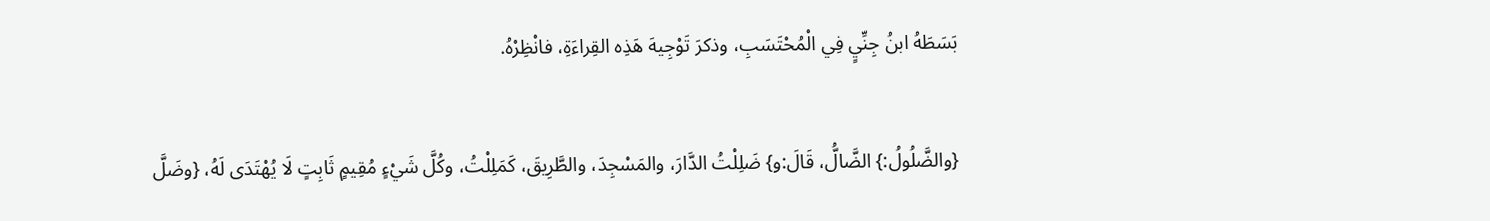بَسَطَهُ ابنُ جِنِّيٍ فِي الْمُحْتَسَبِ، وذكرَ تَوْجِيهَ هَذِه القِراءَةِ، فانْظِرْهُ.

{والضَّلُولُ:} الضَّالُّ، قَالَ:و} ضَلِلْتُ الدَّارَ، والمَسْجِدَ، والطَّرِيقَ، كَمَلِلْتُ، وكُلَّ شَيْءٍ مُقِيمٍ ثَابِتٍ لَا يُهْتَدَى لَهُ، {وضَلَّ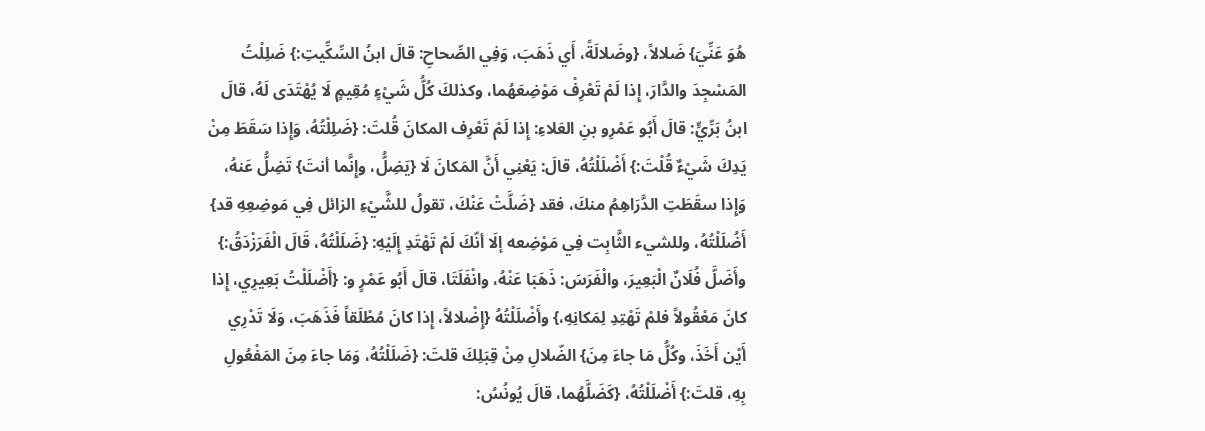هُوَ عَنِّيَ} ضَلالاً، {وضَلالَةً، أَي ذَهَبَ، وَفِي الصِّحاحِ: قالَ ابنُ السِّكِّيتِ:} ضَلِلْتُ المَسْجِدَ والدَّارَ، إِذا لَمْ تَعْرِفْ مَوْضِعَهُما، وكذلكَ كُلُّ شَيْءٍ مُقِيمٍ لَا يُهْتَدَى لَهُ، قالَ ابنُ بَرِّيٍّ: قالَ أَبُو عَمْرِو بنِ العَلاءِ: إِذا لَمْ تَعْرِف المكانَ قُلتَ: {ضَلِلْتُهُ، وَإِذا سَقَطَ مِنْ يَدِكَ شَيْءٌ قُلْتَ:} أَضْلَلْتُهُ، قالَ: يَعْنِي أَنَّ المَكانَ لَا {يَضِلُّ، وإِنَّما أنتَ} تَضِلُّ عَنهُ، وَإِذا سقَطَتِ الدَّرَاهِمُ منكَ، فقد {ضَلَّتْ عَنْكَ، تقولُ للشَّيْءِ الزائل فِي مَوضِعِهِ قد} أَضُلَلْتُهُ، وللشيء الثَّابِت فِي مَوْضِعه إلَا أنّكَ لَمْ تَهْتَدِ إِلَيْهِ: {ضَلَلْتُهُ، قَالَ الْفَرَزْدَقُ:} وأَضَلَّ فُلَانٌ الْبَعِيرَ، والْفَرَسَ: ذَهَبَا عَنْهُ، وانْفَلَتَا، قالَ أَبُو عَمْرٍ و: {أَضْلَلْتُ بَعِيرِي، إِذا كانَ مَعْقُولاً فلمْ تَهْتِدِ لِمَكانِهِ،} وأَضْلَلْتُهُ {إِضْلالاً، إِذا كانَ مُطْلَقاً فَذَهَبَ، وَلَا تَدْرِي أَيْن أَخَذَ، وكُلُّ مَا جاءَ مِنَ} الضّلالِ مِنْ قِبَلِكَ قلتَ: {ضَلَلْتُهُ، وَمَا جاءَ مِنَ المَفْعُولِ بِهِ، قلتَ:} أَضْلَلْتُهُ، {كَضَلَّهُما، قالَ يُونُسُ: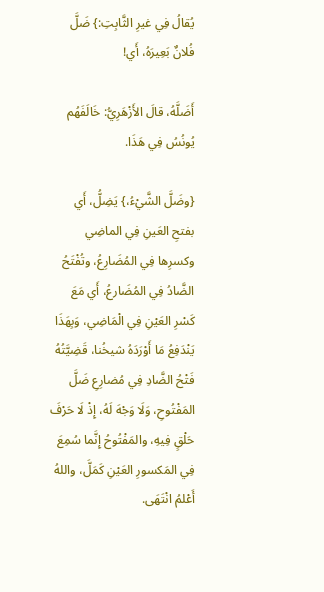يُقالُ فِي غيرِ الثَّابِتِ:} ضَلَّ فُلانٌ بَعِيرَهُ، أَي!

أَضَلَّهُ، قالَ الأَزْهَرِيُّ: خَالَفَهُم يُونُسُ فِي هَذَا.

{وضَلَّ الشَّيْءُ،} يَضِلُّ، أَي بفتحِ العَينِ فِي الماضِي وكسرِها فِي المُضَارِعُ، وتُفْتَحُ الضَّادُ فِي المُضَارعُ، أَي مَعَ كَسْرِ العَيْنِ فِي الْمَاضِي، وَبِهَذَا يَنْدَفِعُ مَا أَوْرَدَهُ شيخُنا، قَضِيَّتُهُ فَتْحُ الضَّادِ فِي مُضارِعِ ضَلَّ المَفْتُوحِ، وَلَا وَجْهَ لَهُ، إِذْ لَا حَرْفَ حَلْقٍ فِيهِ، والمَفْتُوحُ إِنَّما سُمِعَ فِي المَكسورِ العَيْنِ كَمَلَّ، واللهُ أَعْلمُ انْتَهَى.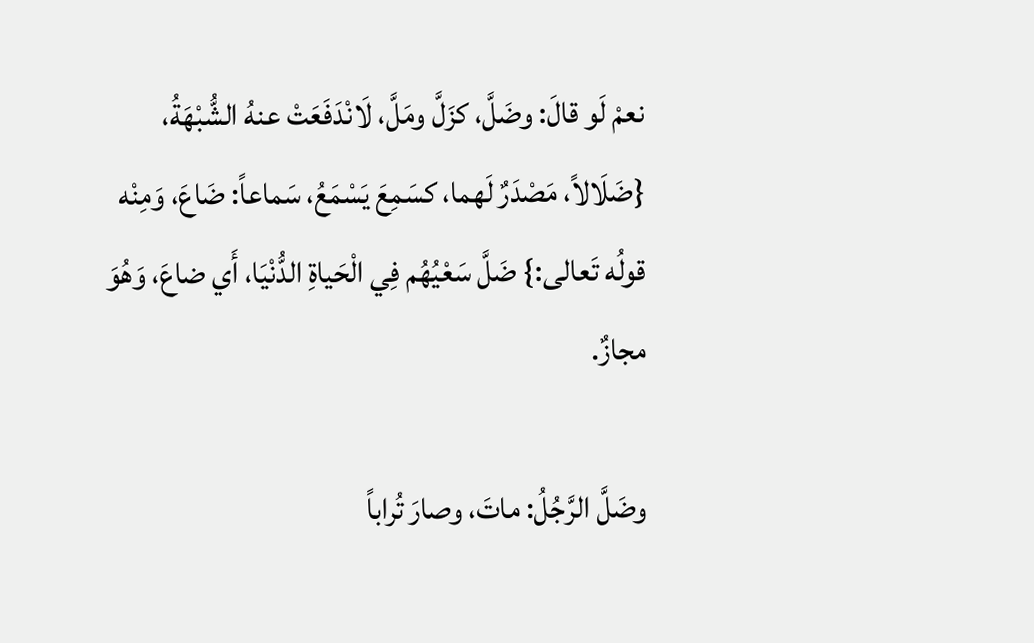نعمْ لَو قالَ: وضَلَّ، كزَلَّ ومَلَّ، لَانْدَفَعَتْ عنهُ الشُّبْهَةُ، {ضَلَالاً، مَصْدَرٌ لَهما، كسَمِعَ يَسْمَعُ، سَماعاً: ضَاعَ، وَمِنْه قولُه تَعالى:} ضَلَّ سَعْيُهُم فِي الْحَياةِ الدُّنْيَا، أَي ضاعَ، وَهُوَ مجازٌ.

وضَلَّ الرَّجُلُ: ماتَ، وصارَ تُراباً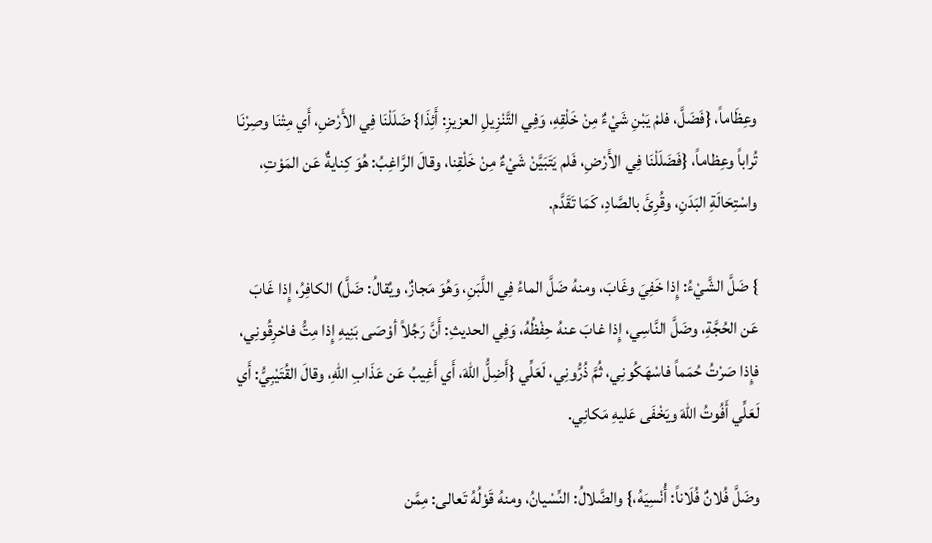وعِظَاماً، {فَضَلَّ، فلمْ يَبْنِ شَيْءٌ مِنْ خَلْقِهِ، وَفِي التَّنْزِيلِ العزيزِ: أَئِذَا} ضَلَلْنَا فِي الأَرْضِ، أَي مِتْنَا وصِرْنَا تُراباً وعِظاماً، {فَضَلَلْنَا فِي الأَرْضِ، فَلم يَتَبَيَّنْ شَيْءٌ مِنْ خَلْقِنا، وقالَ الرَّاغِبُ: هُوَ كِنايةٌ عَن المَوْتِ، واسْتِحَالَةِ البَدَنِ، وقُرِئَ بالصَّادِ، كَمَا تَقَدَّم.

} ضَلَّ الشَّيْءُ: إِذا خَفِيَ وغَابَ، ومنهُ ضَلَّ الماءُ فِي اللَّبَنِ، وَهُوَ مَجازٌ، ويُقالُ: ضَلَّ) الكافِرُ، إِذا غَابَ عَن الحُجَّةِ، وضَلَّ النَّاسِي، إِذا غابَ عنهُ حِفْظُهُ، وَفِي الحديثِ: أَنَّ رَجُلاً أوْصَى بَنِيهِ إِذا مِتُّ فاحْرِقُونِي، فإِذا صَرْتُ حُمَماً فاسْهَكُونِي، ثُمَّ ذُرُّونِي، لَعَلِّي {أَضِلُّ اللهَ، أَي أَغِيبُ عَن عَذَابِ اللهِ، وقالَ القُتَيْبِيُّ: أَي لَعَلِّي أَفُوتُ اللهَ ويَخْفَى عَليهِ مَكانِي.

وضَلَّ فُلانٌ فُلَاناً: أُنْسِيَهُ،} والضَّلالُ: النِّسْيانُ، ومنهُ قَوْلُهُ تَعالى: مِمَّن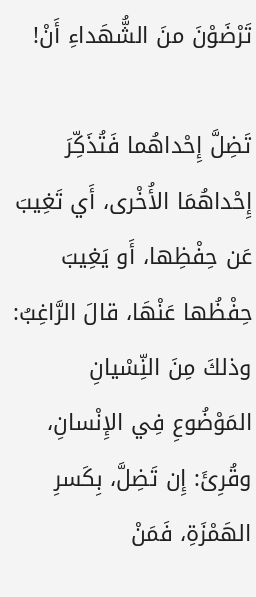تَرْضَوْنَ منَ الشُّهَداءِ أَنْ!

تَضِلَّ إِحْداهُما فَتُذَكِّرَ إِحْداهُمَا الأُخْرى، أَي تَغِيبَ عَن حِفْظِها، أَو يَغِيبَ حِفْظُها عَنْهَا، قالَ الرَّاغِبُ: وذلكَ مِنَ النِّسْيانِ المَوْضُوعِ فِي الإِنْسانِ، وقُرِئَ: إِن تَضِلَّ، بِكَسرِ الهَمْزَةِ، فَمَنْ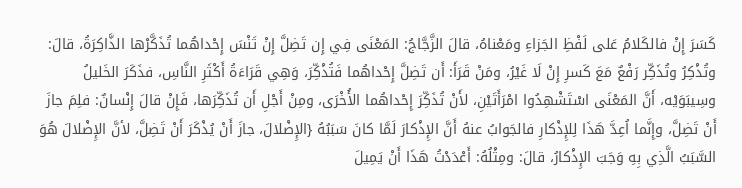كَسَرَ إِنْ فالكَلامُ عَلى لَفْظِ الجَزاءِ ومَعْناهُ، قالَ الزَّجَّاجُ: المَعْنَى فِي إِن تَضِلَّ إِنْ تَنْسَ إِحْداهُما تُذَكَّرْها الذَّاكِرَةُ، قالَ: وتُذْكِرُ وتُذَكِّر رَفْعٌ مَعَ كَسرِ إِنْ لَا غَيْرُ، ومَنْ قَرَأَ: أَن تَضِلَّ إِحْداهُما فَتُذْكِّرَ، وَهِي قَرَاءَةُ أَكْثَرِ النَّاسِ، فذَكَرَ الخَليلُ وسِيبَوَيْه، أَنَّ المَعْنَى اسْتَشْهِدُوا امْرَأَتَيْنِ، لأَنْ تُذَكِّرَ إِحْداهُما الأُخْرَى، ومِنْ أَجْلِ أَن تُذَكِّرَها، فَإِنْ قالَ إِنْسانٌ: فلِمَ جازَ أَنْ تَضِلَّ، وإِنَّما اُعِدَّ هَذَا لِلإِذْكارِ فالجَوابُ عنهُ أَنَّ الإِذْكارَ لَمَّا كانَ سَبَبُهُ {الإِضْلالَ، جازَ أَنْ يُذْكَرَ أَنْ تَضِلَّ، لأنَّ الإِضْلالَ هُوَ السَّبَبُ الَّذِي بِهِ وَجَبَ الإِذْكارُ، قالَ: ومِثْلُهُ: أَعْدَدْتُ هَذَا أَنْ يَمِيلَ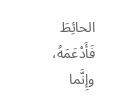الحائِطَ فَأَدْعَمَهُ، وإِنَّما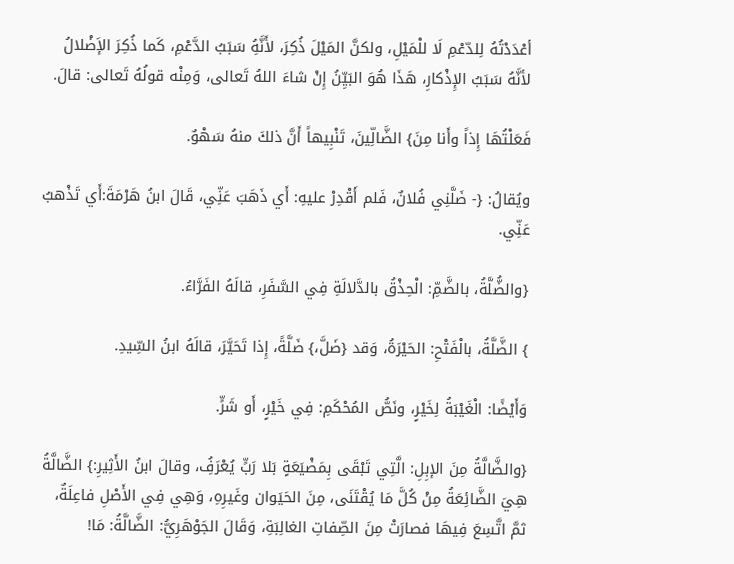أعْدَدْتُهُ لِلدّعْمِ لَا للْمَيْلِ، ولكنَّ المَيْلَ ذُكِرَ، لأَنَّهُِ سَبَبُ الدَّعْمِ، كَما ذُكِرَ الإَضْلالُ لأنَّهُ سَبَبُ الإِذْكارِ، هَذَا هُوَ البَيِّنُ إِنْ شاءَ اللهُ تَعالى، وَمِنْه قولُهُ تَعالى: قالَ.

فَعَلْتُهَا إِذاً وأَنا مِنَ} الضَّالِّينَ، تَنْبِيهاً أَنَّ ذلكَ منهُ سَهْوٌ.

ويُقالُ: {- ضَلَّنِي فُلانٌ، فَلم أَقْدِرْ عليهِ: أَي ذَهَبَ عَنِّي، قَالَ ابنُ هَرْمَةَ:أَي تَذْهبُ عَنِّي.

{والضُّلَّةُ، بالضَّمِّ: الْحِذْقُ بالدَّلالَةِ فِي السَّفَرِ، قالَهُ الفَرَّاءُ.

} الضَّلَّةُ، بالْفَتْحِ: الحَيْرَةُ، وَقد {ضَلَّ،} ضَلَّةً، إِذا تَحَيَّرَ، قالَهُ ابنُ السِّيدِ.

وَأَيْضًا: الْغَيْبَةُ لِخَيْرٍ، ونَصُّ المُحْكَمِ: فِي خَيْرٍ، أَو شَرٍّ.

{والضَّالَّةُ مِنَ الإبِلِ: الَّتِي تَبْقَى بِمَضْيَعَةٍ بَلا رَبٍّ يُعْرَفُِ، وقالَ ابنُ الأَثِيرِ:} الضَّالَّةُ هِيَ الضَّائِعَةُ مِنْ كُلَّ مَا يُقْتَنَى، مِنَ الحَيَوان وغَيرِهِ، وَهِي فِي الأَصْلِ فاعِلَةٌ، ثمَّ اتَّسِعَ فِيهَا فصارَتْ مِنَ الصِّفاتِ الغالِبَةِ، وَقَالَ الجَوْهَرِيُّ: الضَّالَّةُ: مَا!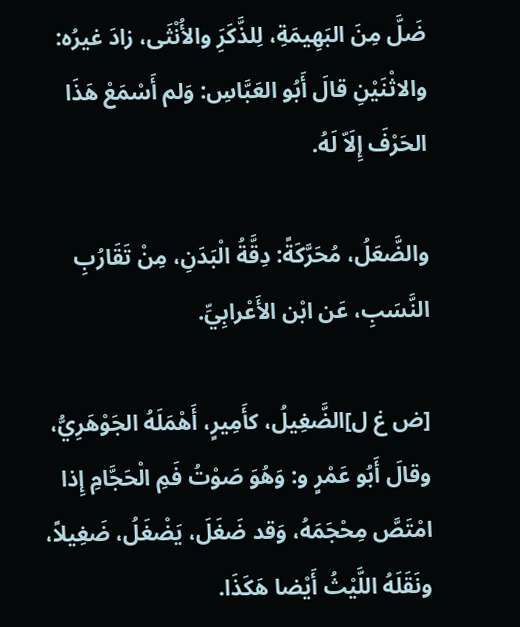ضَلَّ مِنَ البَهِيمَةِ، لِلذَّكَرَِ والأُنْثَى، زادَ غيرُه: والاثْنَيْنِ قالَ أَبُو العَبَّاسِ: وَلم أَسْمَعْ هَذَا الحَرْفَ إِلَاّ لَهُ.

والضَّعَلُ، مُحَرَّكَةً: دِقَّةُ الْبَدَنِ، مِنْ تَقَارُبِ النَّسَبِ، عَن ابْن الأَعْرابِيِّ.

[ض غ ل]الضَّغِيلُ، كأَمِيرٍ، أَهْمَلَهُ الجَوْهَرِيُّ، وقالَ أَبُو عَمْرٍ و: وَهُوَ صَوْتُ فَمِ الْحَجَّامِ إِذا امْتَصَّ مِحْجَمَهُ، وَقد ضَغَلَ، يَضْغَلُ، ضَغِيلاً، ونَقَلَهُ اللَّيْثُ أَيْضا هَكَذَا.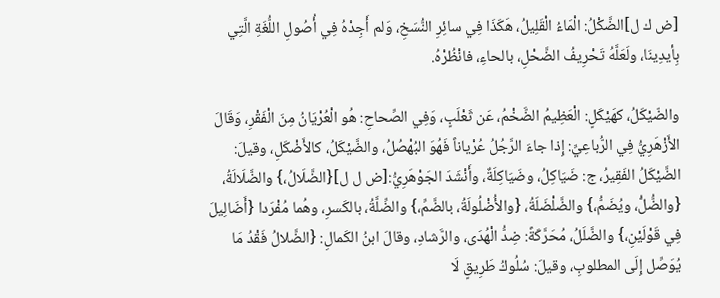[ض ك ل]الضَّكْلُ: الْمَاءُ الْقَلِيلُ، هَكَذَا فِي سائِرِ النُّسَخِ، وَلم أَجِدْهُ فِي أُصُولِ اللُّغَةِ الَّتِي بِأيدِينَا، ولَعَلَّهُ تَحْرِيفُ الضَّحْلِ، بالحاءِ، فانْظُرْهُ.

والضّيْكَلُ، كهَيْكَلٍ: الْعَظِيمُ الضَّخْمُ، عَن ثَعْلَبٍ، وَفِي الصِّحاحِ: هُو الْعُرْيَانُ مِنَ الْفَقْرِ، وَقَالَ الأَزْهَرِيُّ فِي الرُّباعِيِّ: إِذا جاءَ الرَّجُلُ عُرْياناً فَهُوَ البُهْصُلُ، والضَّيْكَلُ، كالأَضْكَلِ، وقيلَ: الضَّيْكَلُ الفَقِيرُ، ج: ضَيَاكِلُ، وضَيَاكِلَةٌ، وأَنْشَدَ الجَوْهَرِيُّ:[ض ل ل]{الضَّلَالُ،} والضَّلَالَةُ، {والضُّلُّ، ويُضَمُّ،} والضَّلْضَلَةُ، {والأُضْلُولَةُ، بالضَّمِّ،} والضِّلَّةُ، بالكَسرِ، وهُما مُفْرَدا {أَضَالِيلَ فِي قَوْلَيْنِ،} والضَّلَلُ، مُحَرَّكَةً: ضِدُّ الْهُدَى، والرَّشادِ، وقالَ ابنُ الكَمالِ: {الضَّلالُ فَقْدُ مَا يُوَصِّل إِلَى المطلوبِ، وقيلَ: سُلُوكُ طَرِيقٍ لَا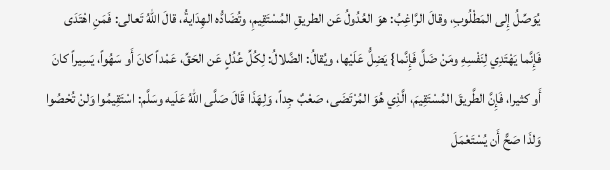يُوَصِّلُ إِلى المَطْلُوبِ، وقالَ الرَّاغِبُ: هوَ العُدُولُ عَن الطريقِ المُسْتَقِيمِ، وتُضَادُّه الهِدَايةُ، قالَ اللهُ تَعالى: فَمَنِ اهْتَدَى فَإِنَّما يَهْتَدِي لِنَفْسِهِ ومَنْ ضَلَّ فَإِنَّما} يَضِلُّ عَلَيْها، ويُقالُ: الضَّلالُ: لِكُلِّ عُدُلٍ عَن الحَقِّ، عَمْداً كانَ أَو سَهُواً، يَسِيراً كانَ أَو كثيرا، فَإِنَّ الطَّريقَ المُسْتَقِيمَ، الَّذِي هُوَ المُرْتَضَى، صَعْبٌ جِداً، وَلِهَذَا قَالَ صَلَّى اللهُ عَلَيه وسَلَّم: اسْتَقِيمُوا وَلنْ تُحْصُوا وَلذَا صَحًّ أَن يُسْتَعْمَلَ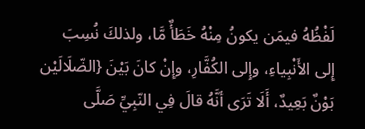لَفْظُهُ فيمَن يكونُ مِنْهُ خَطَأٌ مَّا، ولذلكَ نُسِبَ إِلى الأَنْبِياءِ، وإِلى الكُفَّارِ، وإِنْ كانَ بَيْنَ {الضّلَالَيْن بَوْنٌ بَعِيدٌ، أَلَا تَرَى أنَّهُ قالَ فِي النّبِيِّ صَلَّى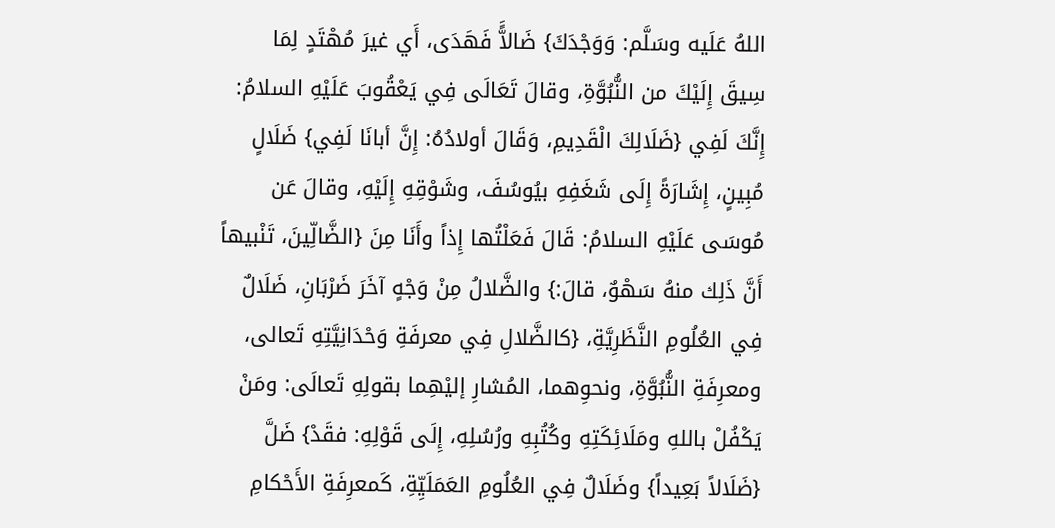اللهُ عَلَيه وسَلَّم: وَوَجْدَكَ} ضَالاًَّ فَهَدَى، أَي غيرَ مُهْتَدٍ لِمَا سِيقَ إِلَيْكَ من النُّبُوَّةِ، وقالَ تَعَالَى فِي يَعْقُوبَ عَلَيْهِ السلامُ: إِنَّكَ لَفِي {ضَلَالِكَ الْقَدِيمِ، وَقَالَ أولادُهُ: إِنَّ أبانَا لَفِي} ضَلَالٍ مُبِينٍ، إِشَارَةً إِلَى شَغَفِهِ بيُوسُفَ، وشَوْقِهِ إِلَيْهِ، وقالَ عَن مُوسَى عَلَيْهِ السلامُ: قَالَ فَعَلْتُها إِذاً وأَنَا مِنَ {الضَّالِّينَ، تَنْبيهاً أَنَّ ذَلِك منهُ سَهْوٌ، قالَ:} والضَّلالُ مِنْ وَجْهٍ آخَرَ ضَرْبَانِ، ضَلَالٌ فِي العُلُومِ النَّظَرِيَّةِ، {كالضَّلالِ فِي معرفَةِ وَحْدَانِيَّتِهِ تَعالى، ومعرِفَةِ النُّبُوَّةِ، ونحوِهما، المُشارِ إليْهِما بقولِهِ تَعالَى: ومَنْ يَكْفُلْ باللهِ ومَلَائِكَتِهِ وكُتُبِهِ ورُسُلِهِ، إِلَى قَوْلِهِ: فقَدْ} ضَلَّ {ضَلَالاً بَعِيداً} وضَلَالٌ فِي العُلُومِ العَمَلَيِّةِ، كَمعرِفَةِ الأَحْكامِ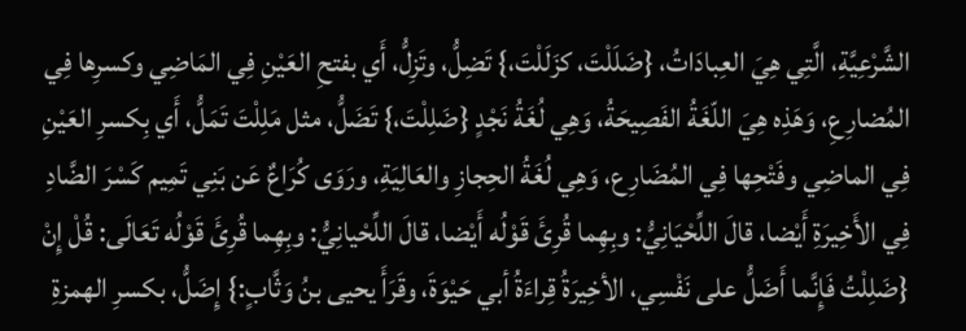الشَّرْعِيَّةِ، الَّتِي هِيَ العِبادَاتُ، {ضَلَلْتَ، كزَلَلْتَ،} تَضِلُّ، وتَزِلُّ، أَي بفتحِ العَيْنِ فِي المَاضِي وكسرِها فِي المُضارِعِ، وَهَذِه هِيَ اللّغَةُ الفَصِيحَةُ، وَهِي لُغَةُ نَجْدٍ {ضَلِلْتَ،} تَضَلُّ، مثل مَلِلْتَ تَمَلُّ، أَي بِكسرِ العَيْنِ فِي الماضِي وفَتْحِها فِي المُضَارِع، وَهِي لُغَةُ الحِجازِ والعَالِيَةِ، ورَوَى كُرَاعٌ عَن بَنِي تَمِيم كَسْرَ الضَّادِ فِي الأَخِيرَةِ أَيْضا، قالَ اللِّحْيَانِيُّ: وبِهِما قُرِئَ قَوْلُه أَيْضا، قالَ اللِّحْيانِيُّ: وبِهِما قُرِئَ قَوْلُه تَعَالَى: قُلْ إِنْ {ضَلِلْتُ فَإِنَّما أَضَلُّ على نَفْسِي، الأخِيرَةُ قِراءَةُ أبي حَيْوَةَ، وقَرَأَ يحيى بنُ وَثَّابٍ:} إِضَلُّ، بكسرِ الهمزةِ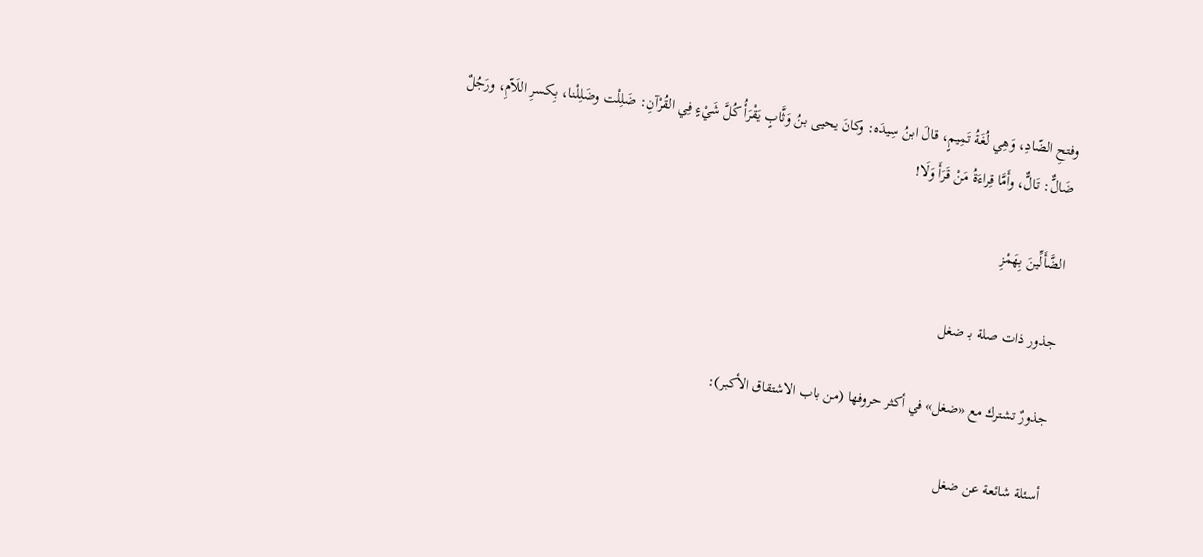وفتحِ الضّادِ، وَهِي لُغَةُ تَمِيمٍ، قالَ ابنُ سِيدَه: وكانَ يحيى بنُ وَثَّابٍ يَقْرَأُ كُلَّ شَيْءٍ فِي القُرْآنِ: ضَلِلْت وضَلِلْنا، بِكسرِ اللَاّمِ، ورَجُلٌ ضَالٌّ: تَالٌّ، وأَمَّا قِراءَةُ مَنْ قَرَأَ وَلَا!

الضَّأَلِّينَ بِهَمْزِ

جذور ذات صلة بـ ضغل

جذورٌ تشترك مع «ضغل» في أكثر حروفها (من باب الاشتقاق الأكبر):

أسئلة شائعة عن ضغل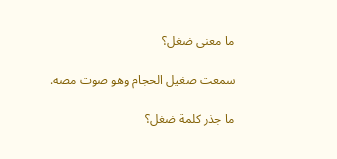ما معنى ضغل؟

سمعت صغيل الحجام وهو صوت مصه.

ما جذر كلمة ضغل؟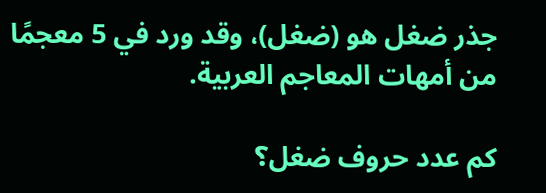جذر ضغل هو (ضغل)، وقد ورد في 5 معجمًا من أمهات المعاجم العربية.

كم عدد حروف ضغل؟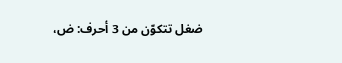ضغل تتكوّن من 3 أحرف: ض،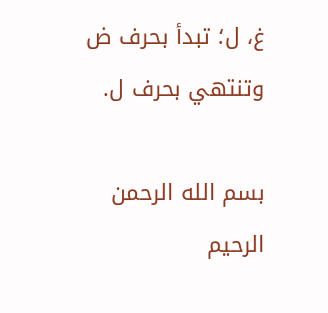غ، ل؛ تبدأ بحرف ض وتنتهي بحرف ل.

بسم الله الرحمن الرحيم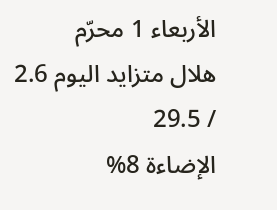الأربعاء 1 محرّم
هلال متزايد اليوم 2.6 / 29.5
الإضاءة 8%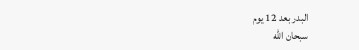البدر بعد 12 يوم
سبحان الله